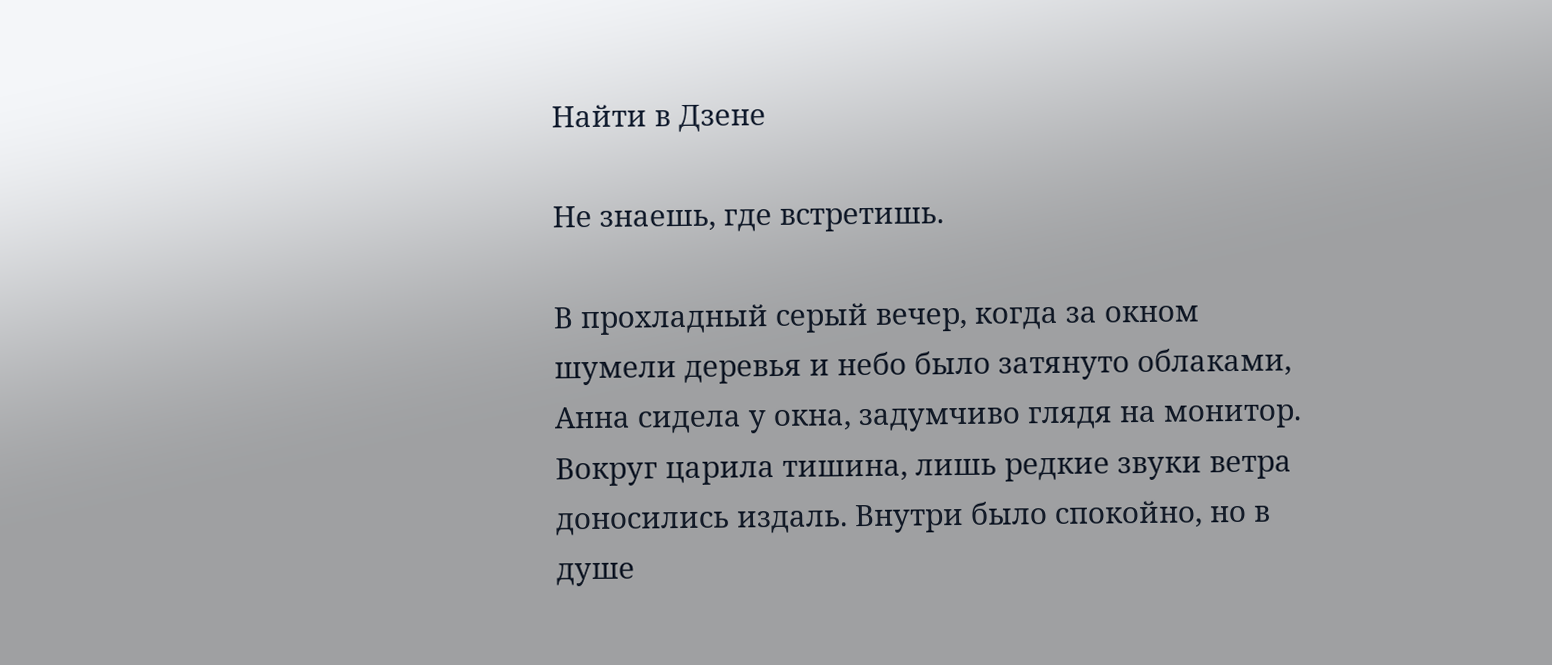Найти в Дзене

Не знаешь, где встретишь.

В прохладный серый вечер, когда за окном шумели деревья и небо было затянуто облаками, Анна сидела у окна, задумчиво глядя на монитор. Вокруг царила тишина, лишь редкие звуки ветра доносились издаль. Внутри было спокойно, но в душе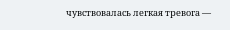чувствовалась легкая тревога —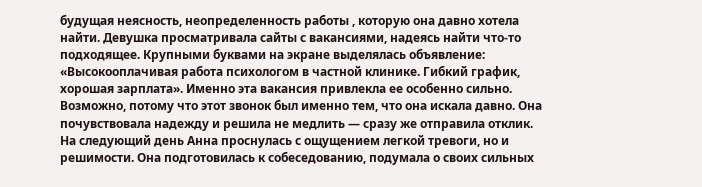будущая неясность, неопределенность работы , которую она давно хотела найти. Девушка просматривала сайты с вакансиями, надеясь найти что-то подходящее. Крупными буквами на экране выделялась объявление: «Высокооплачивая работа психологом в частной клинике. Гибкий график, хорошая зарплата». Именно эта вакансия привлекла ее особенно сильно. Возможно, потому что этот звонок был именно тем, что она искала давно. Она почувствовала надежду и решила не медлить — сразу же отправила отклик. На следующий день Анна проснулась с ощущением легкой тревоги, но и решимости. Она подготовилась к собеседованию, подумала о своих сильных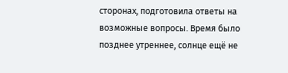сторонах, подготовила ответы на возможные вопросы. Время было позднее утреннее, солнце ещё не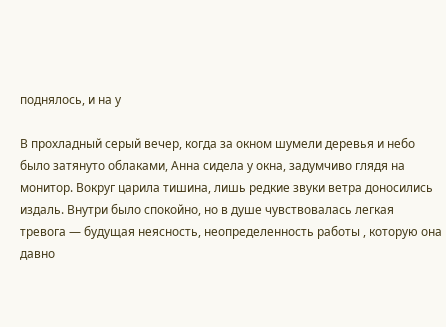поднялось, и на у

В прохладный серый вечер, когда за окном шумели деревья и небо было затянуто облаками, Анна сидела у окна, задумчиво глядя на монитор. Вокруг царила тишина, лишь редкие звуки ветра доносились издаль. Внутри было спокойно, но в душе чувствовалась легкая тревога — будущая неясность, неопределенность работы , которую она давно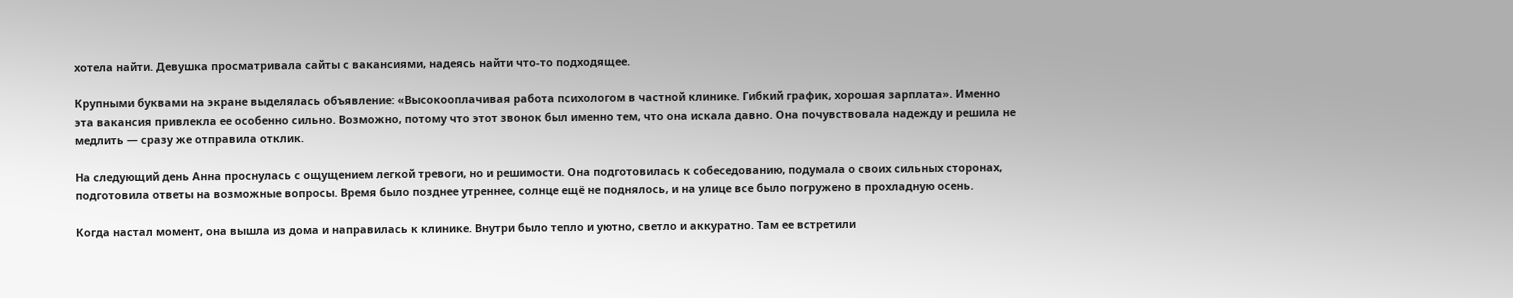хотела найти. Девушка просматривала сайты с вакансиями, надеясь найти что-то подходящее.

Крупными буквами на экране выделялась объявление: «Высокооплачивая работа психологом в частной клинике. Гибкий график, хорошая зарплата». Именно эта вакансия привлекла ее особенно сильно. Возможно, потому что этот звонок был именно тем, что она искала давно. Она почувствовала надежду и решила не медлить — сразу же отправила отклик.

На следующий день Анна проснулась с ощущением легкой тревоги, но и решимости. Она подготовилась к собеседованию, подумала о своих сильных сторонах, подготовила ответы на возможные вопросы. Время было позднее утреннее, солнце ещё не поднялось, и на улице все было погружено в прохладную осень.

Когда настал момент, она вышла из дома и направилась к клинике. Внутри было тепло и уютно, светло и аккуратно. Там ее встретили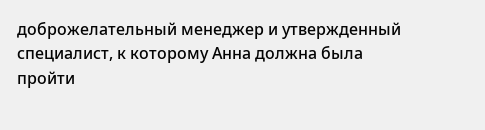доброжелательный менеджер и утвержденный специалист, к которому Анна должна была пройти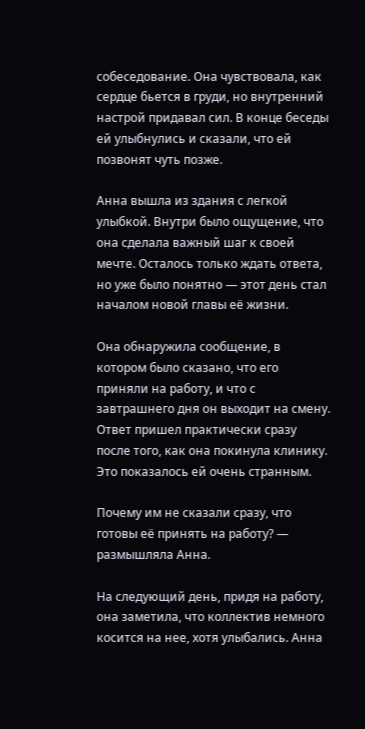собеседование. Она чувствовала, как сердце бьется в груди, но внутренний настрой придавал сил. В конце беседы ей улыбнулись и сказали, что ей позвонят чуть позже.

Анна вышла из здания с легкой улыбкой. Внутри было ощущение, что она сделала важный шаг к своей мечте. Осталось только ждать ответа, но уже было понятно — этот день стал началом новой главы её жизни.

Она обнаружила сообщение, в котором было сказано, что его приняли на работу, и что с завтрашнего дня он выходит на смену. Ответ пришел практически сразу после того, как она покинула клинику. Это показалось ей очень странным.

Почему им не сказали сразу, что готовы её принять на работу? — размышляла Анна.

На следующий день, придя на работу, она заметила, что коллектив немного косится на нее, хотя улыбались. Анна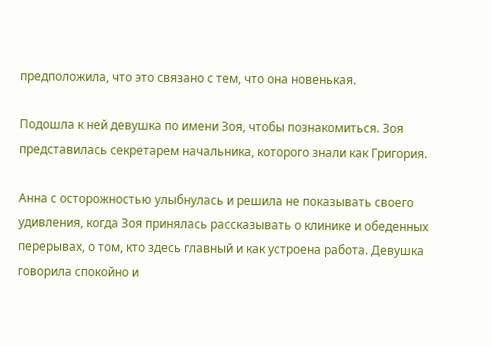предположила, что это связано с тем, что она новенькая.

Подошла к ней девушка по имени Зоя, чтобы познакомиться. Зоя представилась секретарем начальника, которого знали как Григория.

Анна с осторожностью улыбнулась и решила не показывать своего удивления, когда Зоя принялась рассказывать о клинике и обеденных перерывах, о том, кто здесь главный и как устроена работа. Девушка говорила спокойно и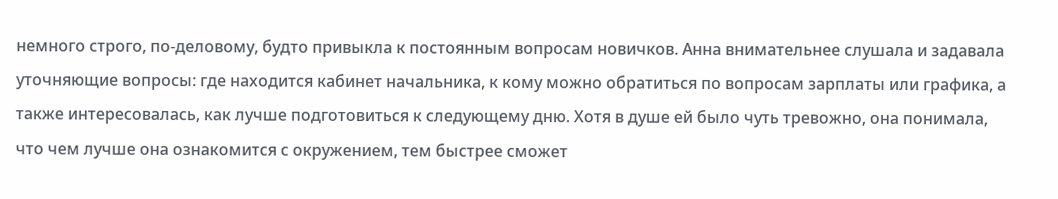немного строго, по-деловому, будто привыкла к постоянным вопросам новичков. Анна внимательнее слушала и задавала уточняющие вопросы: где находится кабинет начальника, к кому можно обратиться по вопросам зарплаты или графика, а также интересовалась, как лучше подготовиться к следующему дню. Хотя в душе ей было чуть тревожно, она понимала, что чем лучше она ознакомится с окружением, тем быстрее сможет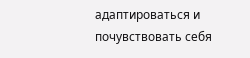адаптироваться и почувствовать себя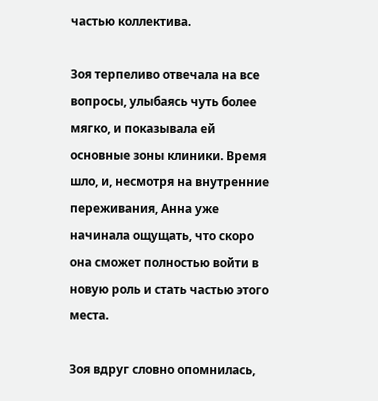частью коллектива.

Зоя терпеливо отвечала на все вопросы, улыбаясь чуть более мягко, и показывала ей основные зоны клиники. Время шло, и, несмотря на внутренние переживания, Анна уже начинала ощущать, что скоро она сможет полностью войти в новую роль и стать частью этого места.

Зоя вдруг словно опомнилась,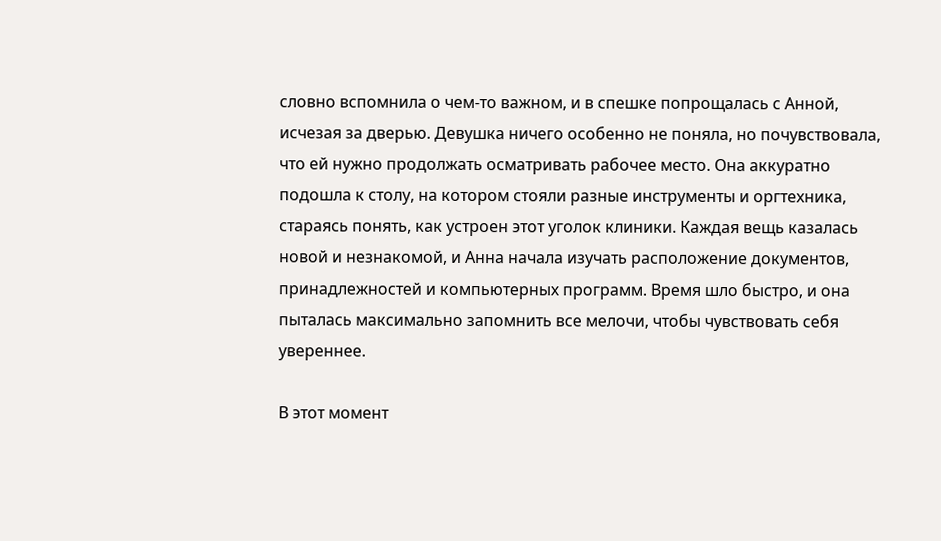словно вспомнила о чем-то важном, и в спешке попрощалась с Анной, исчезая за дверью. Девушка ничего особенно не поняла, но почувствовала, что ей нужно продолжать осматривать рабочее место. Она аккуратно подошла к столу, на котором стояли разные инструменты и оргтехника, стараясь понять, как устроен этот уголок клиники. Каждая вещь казалась новой и незнакомой, и Анна начала изучать расположение документов, принадлежностей и компьютерных программ. Время шло быстро, и она пыталась максимально запомнить все мелочи, чтобы чувствовать себя увереннее.

В этот момент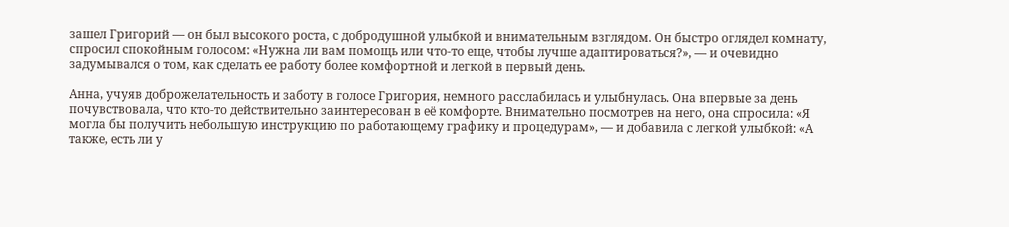зашел Григорий — он был высокого роста, с добродушной улыбкой и внимательным взглядом. Он быстро оглядел комнату, спросил спокойным голосом: «Нужна ли вам помощь или что-то еще, чтобы лучше адаптироваться?», — и очевидно задумывался о том, как сделать ее работу более комфортной и легкой в первый день.

Анна, учуяв доброжелательность и заботу в голосе Григория, немного расслабилась и улыбнулась. Она впервые за день почувствовала, что кто-то действительно заинтересован в её комфорте. Внимательно посмотрев на него, она спросила: «Я могла бы получить небольшую инструкцию по работающему графику и процедурам», — и добавила с легкой улыбкой: «А также, есть ли у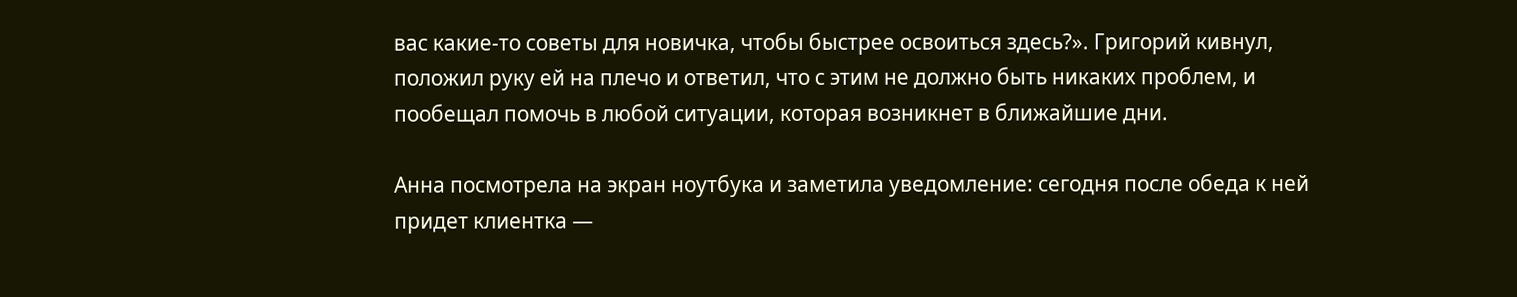вас какие-то советы для новичка, чтобы быстрее освоиться здесь?». Григорий кивнул, положил руку ей на плечо и ответил, что с этим не должно быть никаких проблем, и пообещал помочь в любой ситуации, которая возникнет в ближайшие дни.

Анна посмотрела на экран ноутбука и заметила уведомление: сегодня после обеда к ней придет клиентка —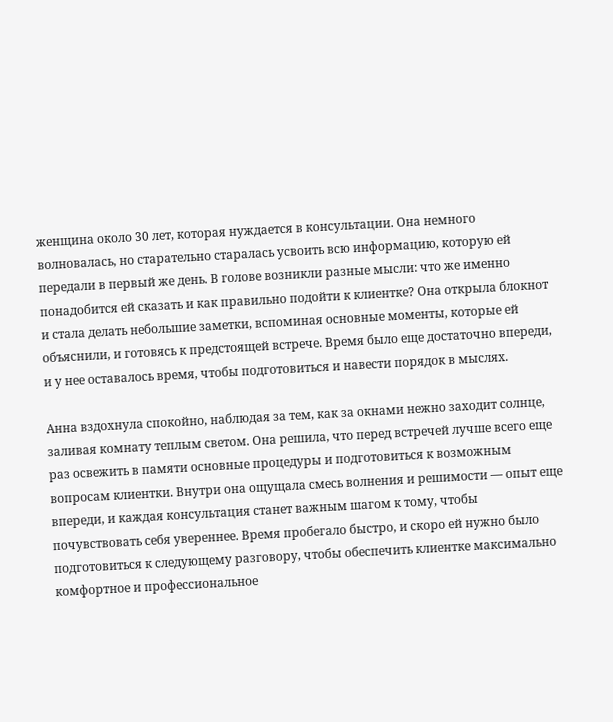женщина около 30 лет, которая нуждается в консультации. Она немного волновалась, но старательно старалась усвоить всю информацию, которую ей передали в первый же день. В голове возникли разные мысли: что же именно понадобится ей сказать и как правильно подойти к клиентке? Она открыла блокнот и стала делать небольшие заметки, вспоминая основные моменты, которые ей объяснили, и готовясь к предстоящей встрече. Время было еще достаточно впереди, и у нее оставалось время, чтобы подготовиться и навести порядок в мыслях.

Анна вздохнула спокойно, наблюдая за тем, как за окнами нежно заходит солнце, заливая комнату теплым светом. Она решила, что перед встречей лучше всего еще раз освежить в памяти основные процедуры и подготовиться к возможным вопросам клиентки. Внутри она ощущала смесь волнения и решимости — опыт еще впереди, и каждая консультация станет важным шагом к тому, чтобы почувствовать себя увереннее. Время пробегало быстро, и скоро ей нужно было подготовиться к следующему разговору, чтобы обеспечить клиентке максимально комфортное и профессиональное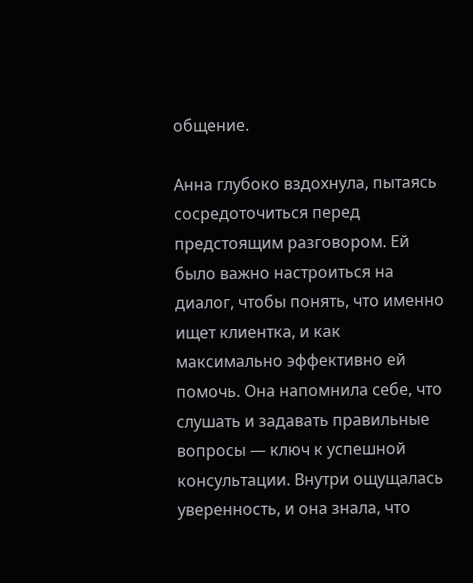общение.

Анна глубоко вздохнула, пытаясь сосредоточиться перед предстоящим разговором. Ей было важно настроиться на диалог, чтобы понять, что именно ищет клиентка, и как максимально эффективно ей помочь. Она напомнила себе, что слушать и задавать правильные вопросы — ключ к успешной консультации. Внутри ощущалась уверенность, и она знала, что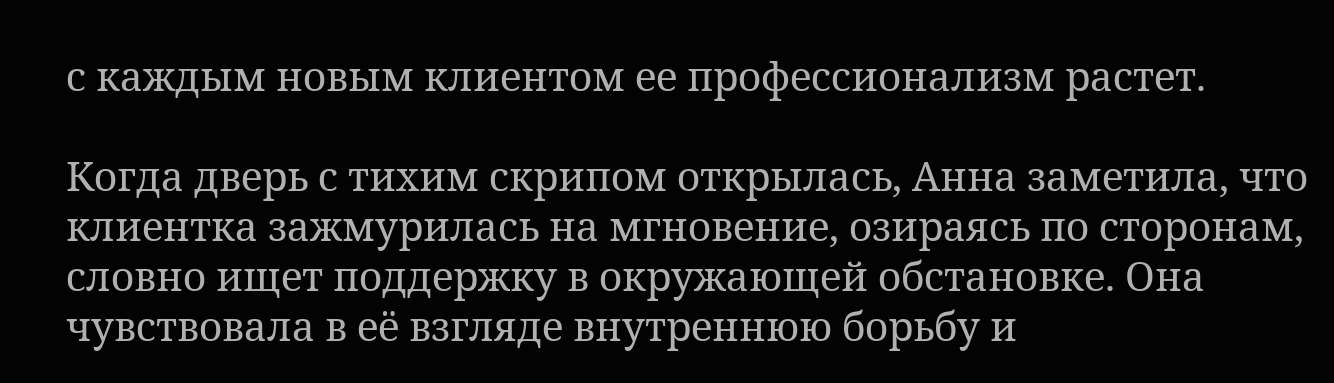с каждым новым клиентом ее профессионализм растет.

Когда дверь с тихим скрипом открылась, Анна заметила, что клиентка зажмурилась на мгновение, озираясь по сторонам, словно ищет поддержку в окружающей обстановке. Она чувствовала в её взгляде внутреннюю борьбу и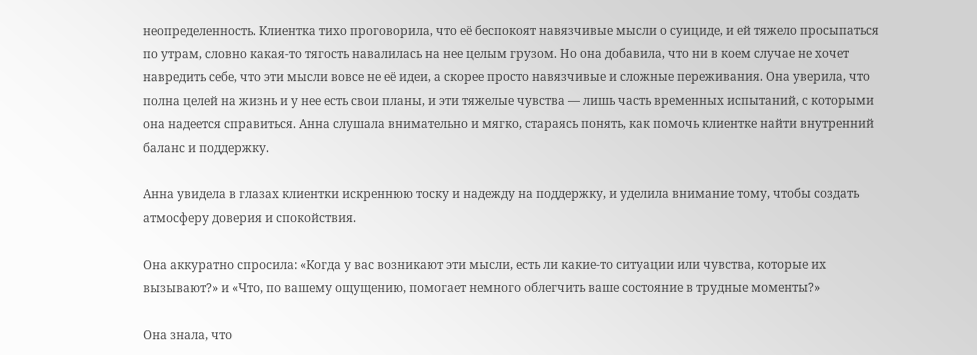неопределенность. Клиентка тихо проговорила, что её беспокоят навязчивые мысли о суициде, и ей тяжело просыпаться по утрам, словно какая-то тягость навалилась на нее целым грузом. Но она добавила, что ни в коем случае не хочет навредить себе, что эти мысли вовсе не её идеи, а скорее просто навязчивые и сложные переживания. Она уверила, что полна целей на жизнь и у нее есть свои планы, и эти тяжелые чувства — лишь часть временных испытаний, с которыми она надеется справиться. Анна слушала внимательно и мягко, стараясь понять, как помочь клиентке найти внутренний баланс и поддержку.

Анна увидела в глазах клиентки искреннюю тоску и надежду на поддержку, и уделила внимание тому, чтобы создать атмосферу доверия и спокойствия.

Она аккуратно спросила: «Когда у вас возникают эти мысли, есть ли какие-то ситуации или чувства, которые их вызывают?» и «Что, по вашему ощущению, помогает немного облегчить ваше состояние в трудные моменты?»

Она знала, что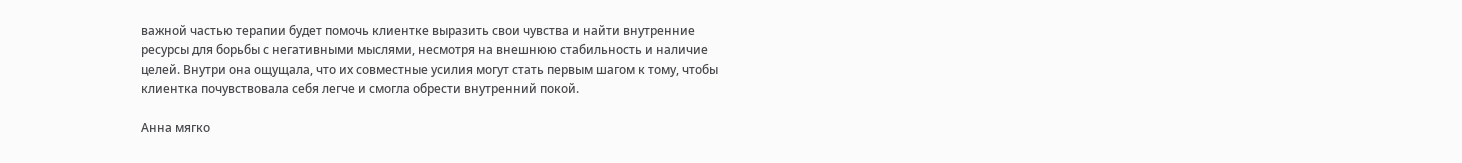важной частью терапии будет помочь клиентке выразить свои чувства и найти внутренние ресурсы для борьбы с негативными мыслями, несмотря на внешнюю стабильность и наличие целей. Внутри она ощущала, что их совместные усилия могут стать первым шагом к тому, чтобы клиентка почувствовала себя легче и смогла обрести внутренний покой.

Анна мягко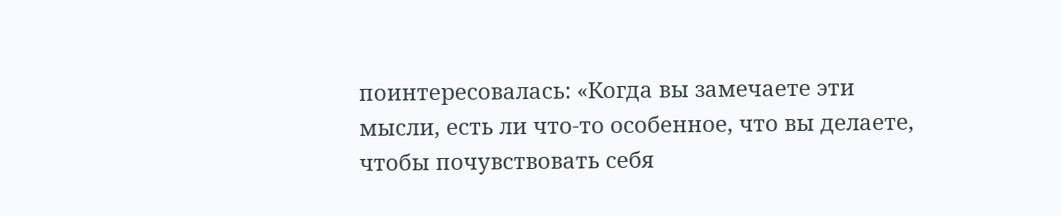поинтересовалась: «Когда вы замечаете эти мысли, есть ли что-то особенное, что вы делаете, чтобы почувствовать себя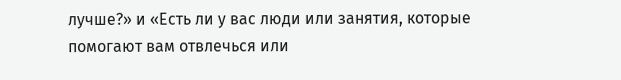лучше?» и «Есть ли у вас люди или занятия, которые помогают вам отвлечься или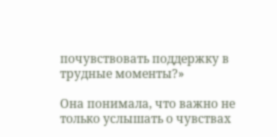почувствовать поддержку в трудные моменты?»

Она понимала, что важно не только услышать о чувствах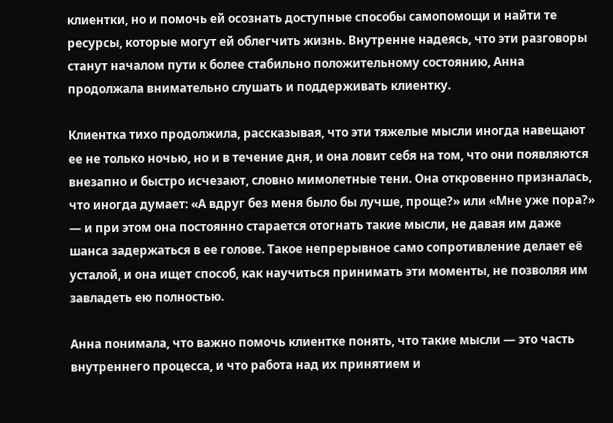клиентки, но и помочь ей осознать доступные способы самопомощи и найти те ресурсы, которые могут ей облегчить жизнь. Внутренне надеясь, что эти разговоры станут началом пути к более стабильно положительному состоянию, Анна продолжала внимательно слушать и поддерживать клиентку.

Клиентка тихо продолжила, рассказывая, что эти тяжелые мысли иногда навещают ее не только ночью, но и в течение дня, и она ловит себя на том, что они появляются внезапно и быстро исчезают, словно мимолетные тени. Она откровенно призналась, что иногда думает: «А вдруг без меня было бы лучше, проще?» или «Мне уже пора?» — и при этом она постоянно старается отогнать такие мысли, не давая им даже шанса задержаться в ее голове. Такое непрерывное само сопротивление делает её усталой, и она ищет способ, как научиться принимать эти моменты, не позволяя им завладеть ею полностью.

Анна понимала, что важно помочь клиентке понять, что такие мысли — это часть внутреннего процесса, и что работа над их принятием и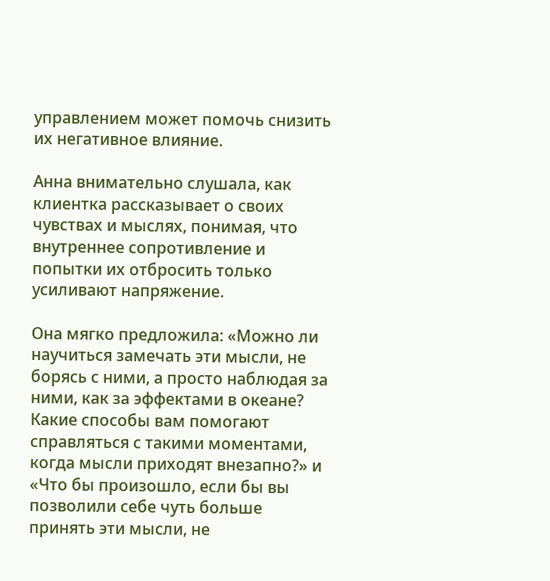управлением может помочь снизить их негативное влияние.

Анна внимательно слушала, как клиентка рассказывает о своих чувствах и мыслях, понимая, что внутреннее сопротивление и попытки их отбросить только усиливают напряжение.

Она мягко предложила: «Можно ли научиться замечать эти мысли, не борясь с ними, а просто наблюдая за ними, как за эффектами в океане? Какие способы вам помогают справляться с такими моментами, когда мысли приходят внезапно?» и «Что бы произошло, если бы вы позволили себе чуть больше принять эти мысли, не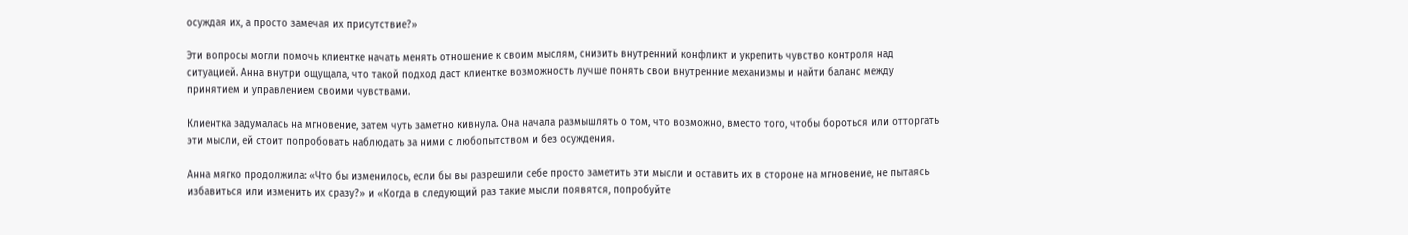осуждая их, а просто замечая их присутствие?»

Эти вопросы могли помочь клиентке начать менять отношение к своим мыслям, снизить внутренний конфликт и укрепить чувство контроля над ситуацией. Анна внутри ощущала, что такой подход даст клиентке возможность лучше понять свои внутренние механизмы и найти баланс между принятием и управлением своими чувствами.

Клиентка задумалась на мгновение, затем чуть заметно кивнула. Она начала размышлять о том, что возможно, вместо того, чтобы бороться или отторгать эти мысли, ей стоит попробовать наблюдать за ними с любопытством и без осуждения.

Анна мягко продолжила: «Что бы изменилось, если бы вы разрешили себе просто заметить эти мысли и оставить их в стороне на мгновение, не пытаясь избавиться или изменить их сразу?» и «Когда в следующий раз такие мысли появятся, попробуйте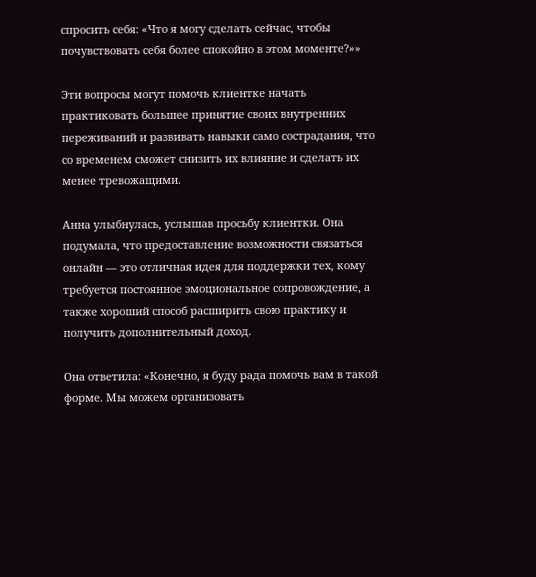спросить себя: «Что я могу сделать сейчас, чтобы почувствовать себя более спокойно в этом моменте?»»

Эти вопросы могут помочь клиентке начать практиковать большее принятие своих внутренних переживаний и развивать навыки само сострадания, что со временем сможет снизить их влияние и сделать их менее тревожащими.

Анна улыбнулась, услышав просьбу клиентки. Она подумала, что предоставление возможности связаться онлайн — это отличная идея для поддержки тех, кому требуется постоянное эмоциональное сопровождение, а также хороший способ расширить свою практику и получить дополнительный доход.

Она ответила: «Конечно, я буду рада помочь вам в такой форме. Мы можем организовать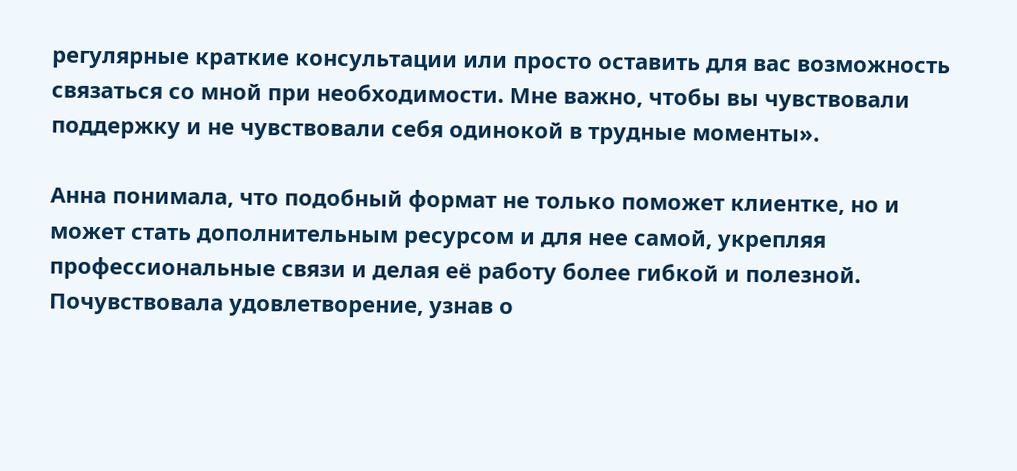регулярные краткие консультации или просто оставить для вас возможность связаться со мной при необходимости. Мне важно, чтобы вы чувствовали поддержку и не чувствовали себя одинокой в трудные моменты».

Анна понимала, что подобный формат не только поможет клиентке, но и может стать дополнительным ресурсом и для нее самой, укрепляя профессиональные связи и делая её работу более гибкой и полезной. Почувствовала удовлетворение, узнав о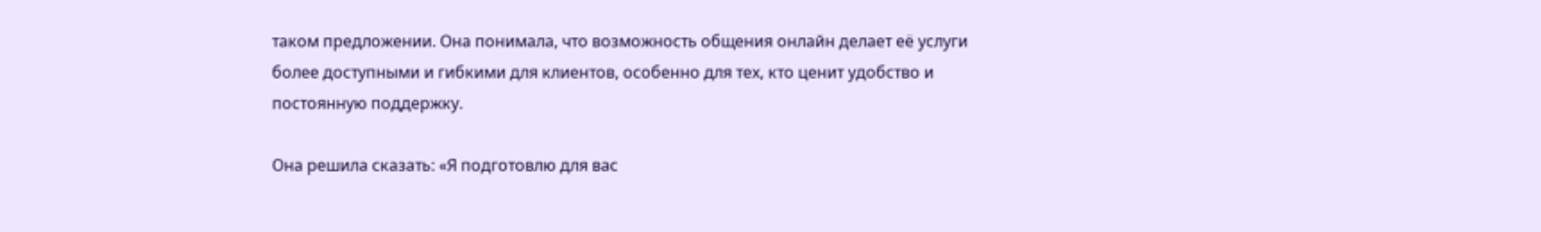таком предложении. Она понимала, что возможность общения онлайн делает её услуги более доступными и гибкими для клиентов, особенно для тех, кто ценит удобство и постоянную поддержку.

Она решила сказать: «Я подготовлю для вас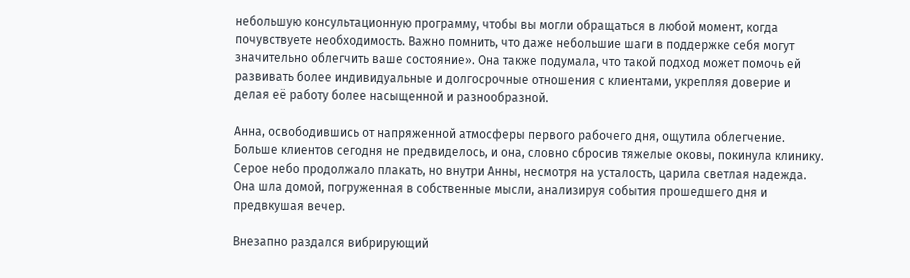небольшую консультационную программу, чтобы вы могли обращаться в любой момент, когда почувствуете необходимость. Важно помнить, что даже небольшие шаги в поддержке себя могут значительно облегчить ваше состояние». Она также подумала, что такой подход может помочь ей развивать более индивидуальные и долгосрочные отношения с клиентами, укрепляя доверие и делая её работу более насыщенной и разнообразной.

Анна, освободившись от напряженной атмосферы первого рабочего дня, ощутила облегчение. Больше клиентов сегодня не предвиделось, и она, словно сбросив тяжелые оковы, покинула клинику. Серое небо продолжало плакать, но внутри Анны, несмотря на усталость, царила светлая надежда. Она шла домой, погруженная в собственные мысли, анализируя события прошедшего дня и предвкушая вечер.

Внезапно раздался вибрирующий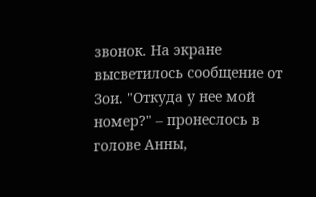звонок. На экране высветилось сообщение от Зои. "Откуда у нее мой номер?" – пронеслось в голове Анны,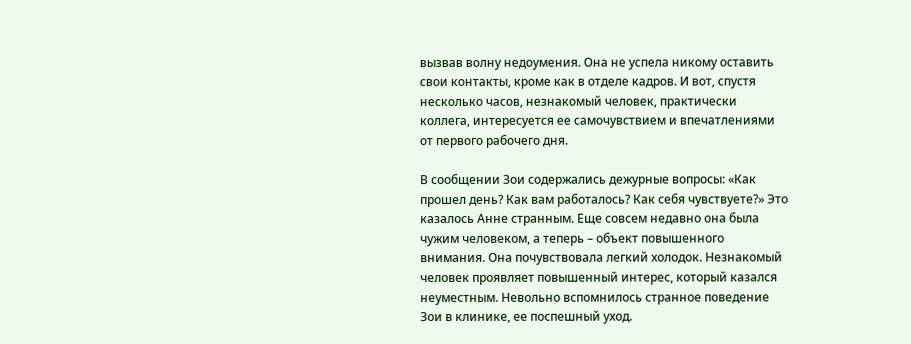вызвав волну недоумения. Она не успела никому оставить свои контакты, кроме как в отделе кадров. И вот, спустя несколько часов, незнакомый человек, практически коллега, интересуется ее самочувствием и впечатлениями от первого рабочего дня.

В сообщении Зои содержались дежурные вопросы: «Как прошел день? Как вам работалось? Как себя чувствуете?» Это казалось Анне странным. Еще совсем недавно она была чужим человеком, а теперь – объект повышенного внимания. Она почувствовала легкий холодок. Незнакомый человек проявляет повышенный интерес, который казался неуместным. Невольно вспомнилось странное поведение Зои в клинике, ее поспешный уход.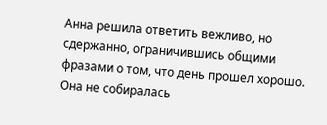Анна решила ответить вежливо, но сдержанно, ограничившись общими фразами о том, что день прошел хорошо. Она не собиралась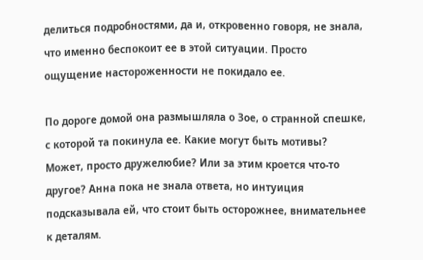делиться подробностями, да и, откровенно говоря, не знала, что именно беспокоит ее в этой ситуации. Просто ощущение настороженности не покидало ее.

По дороге домой она размышляла о Зое, о странной спешке, с которой та покинула ее. Какие могут быть мотивы? Может, просто дружелюбие? Или за этим кроется что-то другое? Анна пока не знала ответа, но интуиция подсказывала ей, что стоит быть осторожнее, внимательнее к деталям.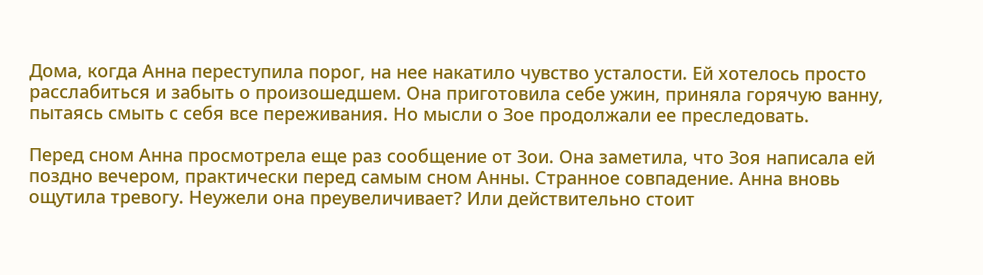Дома, когда Анна переступила порог, на нее накатило чувство усталости. Ей хотелось просто расслабиться и забыть о произошедшем. Она приготовила себе ужин, приняла горячую ванну, пытаясь смыть с себя все переживания. Но мысли о Зое продолжали ее преследовать.

Перед сном Анна просмотрела еще раз сообщение от Зои. Она заметила, что Зоя написала ей поздно вечером, практически перед самым сном Анны. Странное совпадение. Анна вновь ощутила тревогу. Неужели она преувеличивает? Или действительно стоит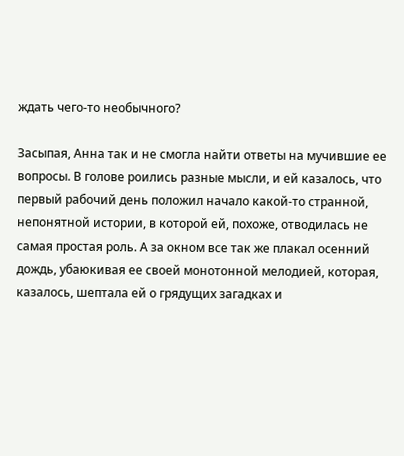ждать чего-то необычного?

Засыпая, Анна так и не смогла найти ответы на мучившие ее вопросы. В голове роились разные мысли, и ей казалось, что первый рабочий день положил начало какой-то странной, непонятной истории, в которой ей, похоже, отводилась не самая простая роль. А за окном все так же плакал осенний дождь, убаюкивая ее своей монотонной мелодией, которая, казалось, шептала ей о грядущих загадках и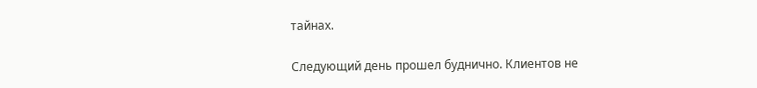тайнах.

Следующий день прошел буднично. Клиентов не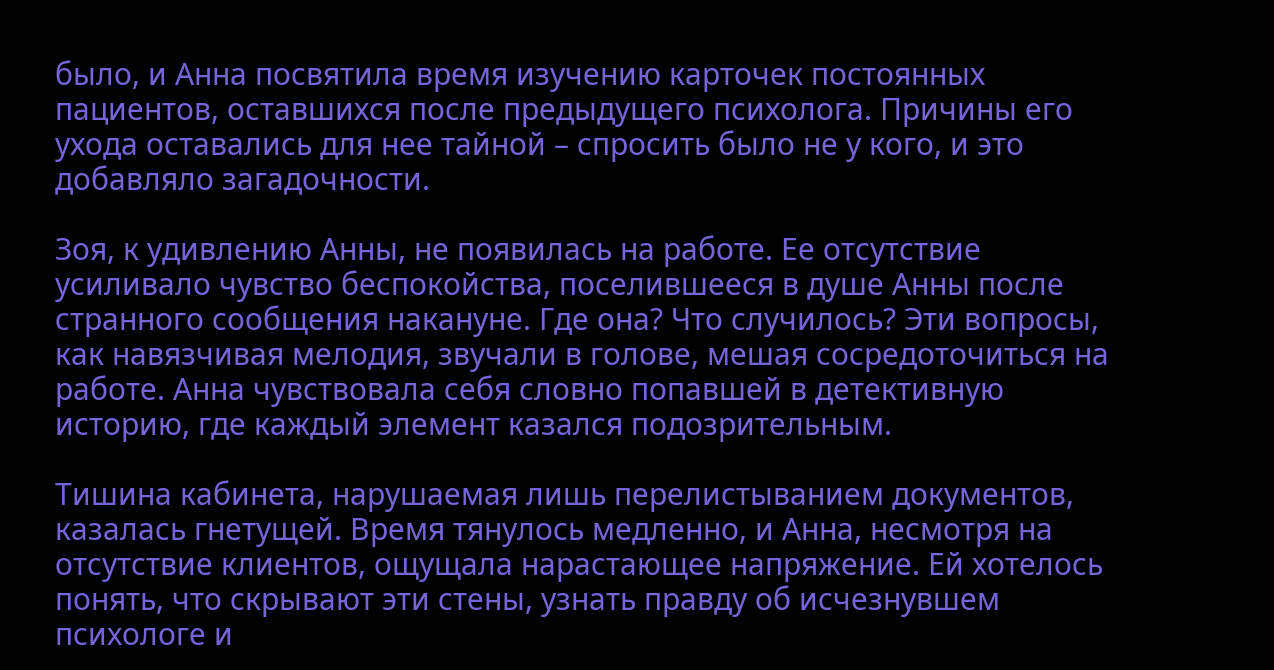было, и Анна посвятила время изучению карточек постоянных пациентов, оставшихся после предыдущего психолога. Причины его ухода оставались для нее тайной – спросить было не у кого, и это добавляло загадочности.

Зоя, к удивлению Анны, не появилась на работе. Ее отсутствие усиливало чувство беспокойства, поселившееся в душе Анны после странного сообщения накануне. Где она? Что случилось? Эти вопросы, как навязчивая мелодия, звучали в голове, мешая сосредоточиться на работе. Анна чувствовала себя словно попавшей в детективную историю, где каждый элемент казался подозрительным.

Тишина кабинета, нарушаемая лишь перелистыванием документов, казалась гнетущей. Время тянулось медленно, и Анна, несмотря на отсутствие клиентов, ощущала нарастающее напряжение. Ей хотелось понять, что скрывают эти стены, узнать правду об исчезнувшем психологе и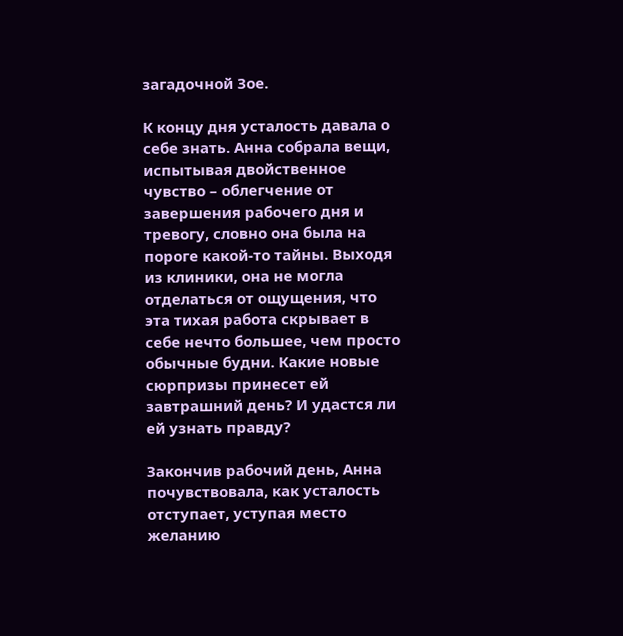загадочной Зое.

К концу дня усталость давала о себе знать. Анна собрала вещи, испытывая двойственное чувство – облегчение от завершения рабочего дня и тревогу, словно она была на пороге какой-то тайны. Выходя из клиники, она не могла отделаться от ощущения, что эта тихая работа скрывает в себе нечто большее, чем просто обычные будни. Какие новые сюрпризы принесет ей завтрашний день? И удастся ли ей узнать правду?

Закончив рабочий день, Анна почувствовала, как усталость отступает, уступая место желанию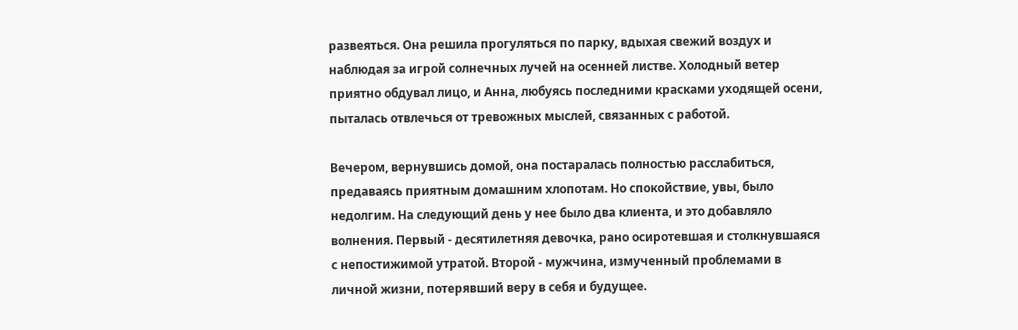развеяться. Она решила прогуляться по парку, вдыхая свежий воздух и наблюдая за игрой солнечных лучей на осенней листве. Холодный ветер приятно обдувал лицо, и Анна, любуясь последними красками уходящей осени, пыталась отвлечься от тревожных мыслей, связанных с работой.

Вечером, вернувшись домой, она постаралась полностью расслабиться, предаваясь приятным домашним хлопотам. Но спокойствие, увы, было недолгим. На следующий день у нее было два клиента, и это добавляло волнения. Первый - десятилетняя девочка, рано осиротевшая и столкнувшаяся с непостижимой утратой. Второй - мужчина, измученный проблемами в личной жизни, потерявший веру в себя и будущее.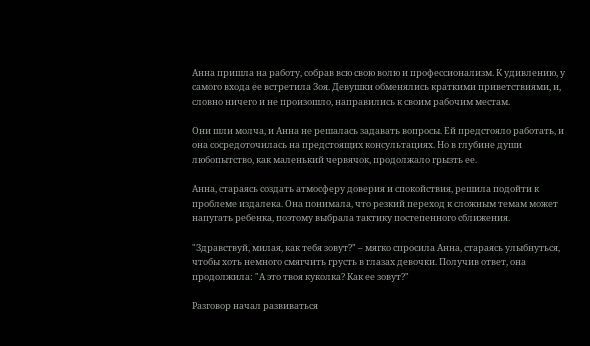Анна пришла на работу, собрав всю свою волю и профессионализм. К удивлению, у самого входа ее встретила Зоя. Девушки обменялись краткими приветствиями, и, словно ничего и не произошло, направились к своим рабочим местам.

Они шли молча, и Анна не решалась задавать вопросы. Ей предстояло работать, и она сосредоточилась на предстоящих консультациях. Но в глубине души любопытство, как маленький червячок, продолжало грызть ее.

Анна, стараясь создать атмосферу доверия и спокойствия, решила подойти к проблеме издалека. Она понимала, что резкий переход к сложным темам может напугать ребенка, поэтому выбрала тактику постепенного сближения.

"Здравствуй, милая, как тебя зовут?" – мягко спросила Анна, стараясь улыбнуться, чтобы хоть немного смягчить грусть в глазах девочки. Получив ответ, она продолжила: "А это твоя куколка? Как ее зовут?"

Разговор начал развиваться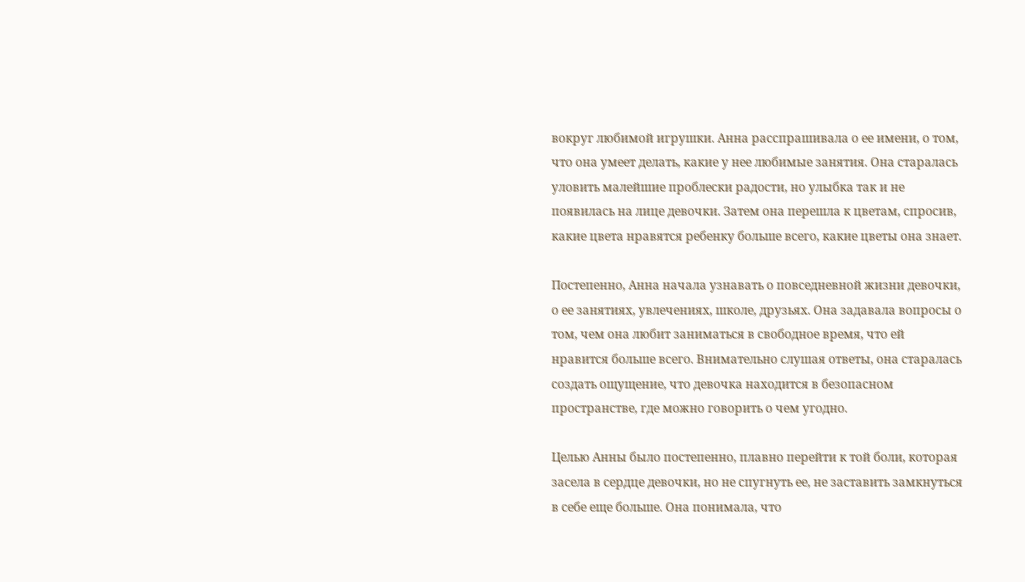вокруг любимой игрушки. Анна расспрашивала о ее имени, о том, что она умеет делать, какие у нее любимые занятия. Она старалась уловить малейшие проблески радости, но улыбка так и не появилась на лице девочки. Затем она перешла к цветам, спросив, какие цвета нравятся ребенку больше всего, какие цветы она знает.

Постепенно, Анна начала узнавать о повседневной жизни девочки, о ее занятиях, увлечениях, школе, друзьях. Она задавала вопросы о том, чем она любит заниматься в свободное время, что ей нравится больше всего. Внимательно слушая ответы, она старалась создать ощущение, что девочка находится в безопасном пространстве, где можно говорить о чем угодно.

Целью Анны было постепенно, плавно перейти к той боли, которая засела в сердце девочки, но не спугнуть ее, не заставить замкнуться в себе еще больше. Она понимала, что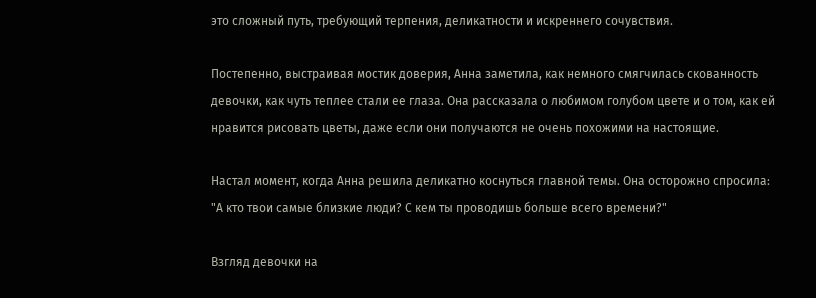это сложный путь, требующий терпения, деликатности и искреннего сочувствия.

Постепенно, выстраивая мостик доверия, Анна заметила, как немного смягчилась скованность девочки, как чуть теплее стали ее глаза. Она рассказала о любимом голубом цвете и о том, как ей нравится рисовать цветы, даже если они получаются не очень похожими на настоящие.

Настал момент, когда Анна решила деликатно коснуться главной темы. Она осторожно спросила: "А кто твои самые близкие люди? С кем ты проводишь больше всего времени?"

Взгляд девочки на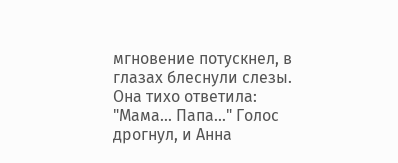мгновение потускнел, в глазах блеснули слезы. Она тихо ответила: "Мама... Папа..." Голос дрогнул, и Анна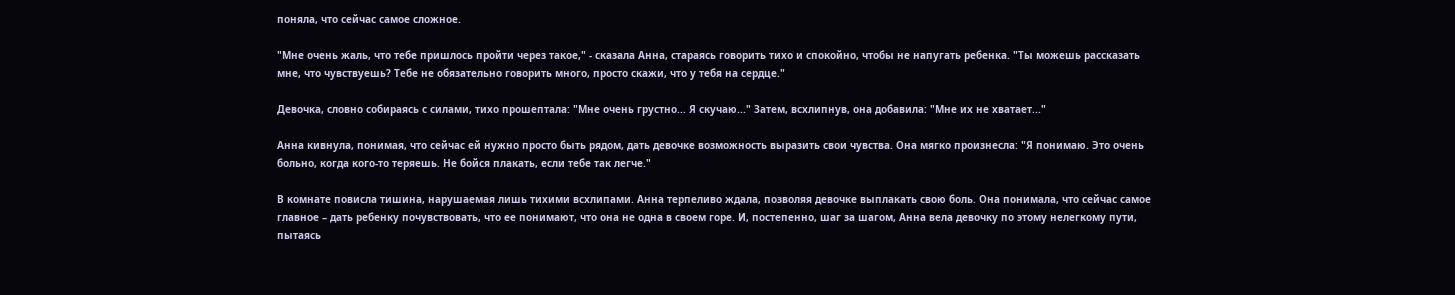поняла, что сейчас самое сложное.

"Мне очень жаль, что тебе пришлось пройти через такое," - сказала Анна, стараясь говорить тихо и спокойно, чтобы не напугать ребенка. "Ты можешь рассказать мне, что чувствуешь? Тебе не обязательно говорить много, просто скажи, что у тебя на сердце."

Девочка, словно собираясь с силами, тихо прошептала: "Мне очень грустно... Я скучаю..." Затем, всхлипнув, она добавила: "Мне их не хватает..."

Анна кивнула, понимая, что сейчас ей нужно просто быть рядом, дать девочке возможность выразить свои чувства. Она мягко произнесла: "Я понимаю. Это очень больно, когда кого-то теряешь. Не бойся плакать, если тебе так легче."

В комнате повисла тишина, нарушаемая лишь тихими всхлипами. Анна терпеливо ждала, позволяя девочке выплакать свою боль. Она понимала, что сейчас самое главное – дать ребенку почувствовать, что ее понимают, что она не одна в своем горе. И, постепенно, шаг за шагом, Анна вела девочку по этому нелегкому пути, пытаясь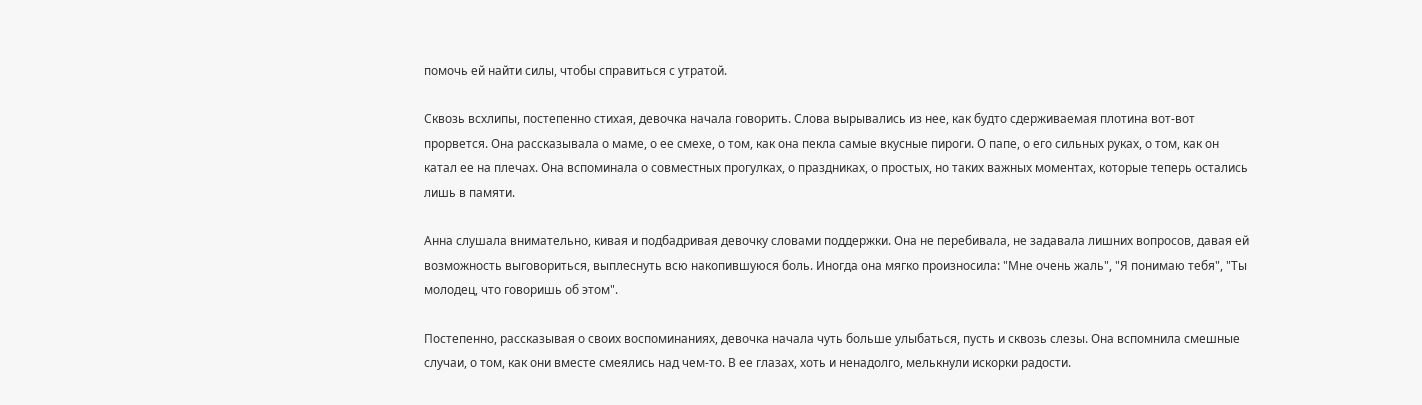помочь ей найти силы, чтобы справиться с утратой.

Сквозь всхлипы, постепенно стихая, девочка начала говорить. Слова вырывались из нее, как будто сдерживаемая плотина вот-вот прорвется. Она рассказывала о маме, о ее смехе, о том, как она пекла самые вкусные пироги. О папе, о его сильных руках, о том, как он катал ее на плечах. Она вспоминала о совместных прогулках, о праздниках, о простых, но таких важных моментах, которые теперь остались лишь в памяти.

Анна слушала внимательно, кивая и подбадривая девочку словами поддержки. Она не перебивала, не задавала лишних вопросов, давая ей возможность выговориться, выплеснуть всю накопившуюся боль. Иногда она мягко произносила: "Мне очень жаль", "Я понимаю тебя", "Ты молодец, что говоришь об этом".

Постепенно, рассказывая о своих воспоминаниях, девочка начала чуть больше улыбаться, пусть и сквозь слезы. Она вспомнила смешные случаи, о том, как они вместе смеялись над чем-то. В ее глазах, хоть и ненадолго, мелькнули искорки радости.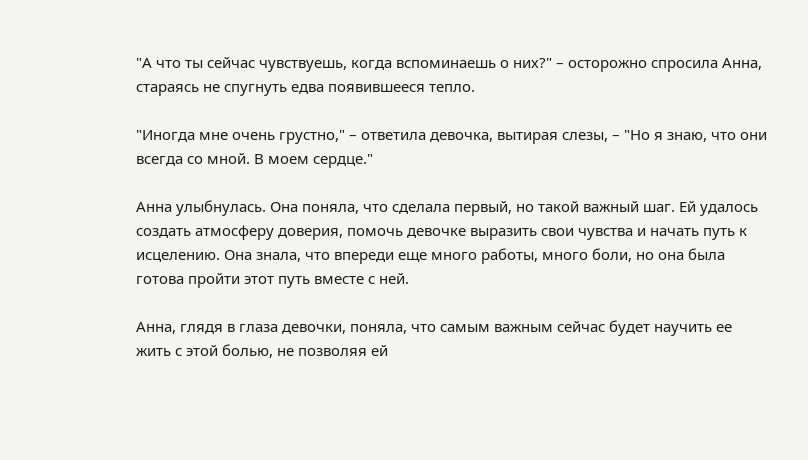"А что ты сейчас чувствуешь, когда вспоминаешь о них?" – осторожно спросила Анна, стараясь не спугнуть едва появившееся тепло.

"Иногда мне очень грустно," – ответила девочка, вытирая слезы, – "Но я знаю, что они всегда со мной. В моем сердце."

Анна улыбнулась. Она поняла, что сделала первый, но такой важный шаг. Ей удалось создать атмосферу доверия, помочь девочке выразить свои чувства и начать путь к исцелению. Она знала, что впереди еще много работы, много боли, но она была готова пройти этот путь вместе с ней.

Анна, глядя в глаза девочки, поняла, что самым важным сейчас будет научить ее жить с этой болью, не позволяя ей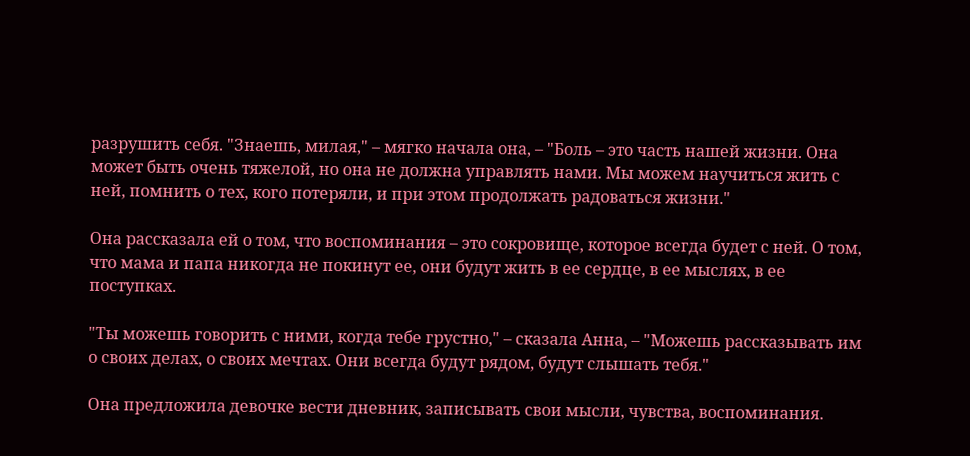разрушить себя. "Знаешь, милая," – мягко начала она, – "Боль – это часть нашей жизни. Она может быть очень тяжелой, но она не должна управлять нами. Мы можем научиться жить с ней, помнить о тех, кого потеряли, и при этом продолжать радоваться жизни."

Она рассказала ей о том, что воспоминания – это сокровище, которое всегда будет с ней. О том, что мама и папа никогда не покинут ее, они будут жить в ее сердце, в ее мыслях, в ее поступках.

"Ты можешь говорить с ними, когда тебе грустно," – сказала Анна, – "Можешь рассказывать им о своих делах, о своих мечтах. Они всегда будут рядом, будут слышать тебя."

Она предложила девочке вести дневник, записывать свои мысли, чувства, воспоминания.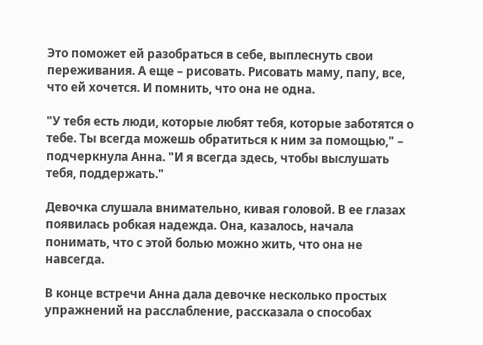Это поможет ей разобраться в себе, выплеснуть свои переживания. А еще – рисовать. Рисовать маму, папу, все, что ей хочется. И помнить, что она не одна.

"У тебя есть люди, которые любят тебя, которые заботятся о тебе. Ты всегда можешь обратиться к ним за помощью," – подчеркнула Анна. "И я всегда здесь, чтобы выслушать тебя, поддержать."

Девочка слушала внимательно, кивая головой. В ее глазах появилась робкая надежда. Она, казалось, начала понимать, что с этой болью можно жить, что она не навсегда.

В конце встречи Анна дала девочке несколько простых упражнений на расслабление, рассказала о способах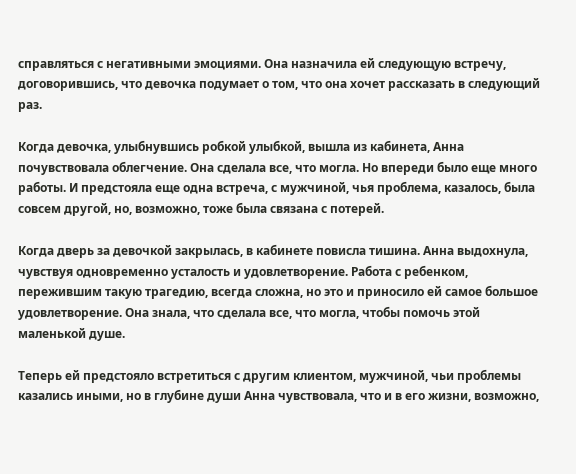справляться с негативными эмоциями. Она назначила ей следующую встречу, договорившись, что девочка подумает о том, что она хочет рассказать в следующий раз.

Когда девочка, улыбнувшись робкой улыбкой, вышла из кабинета, Анна почувствовала облегчение. Она сделала все, что могла. Но впереди было еще много работы. И предстояла еще одна встреча, с мужчиной, чья проблема, казалось, была совсем другой, но, возможно, тоже была связана с потерей.

Когда дверь за девочкой закрылась, в кабинете повисла тишина. Анна выдохнула, чувствуя одновременно усталость и удовлетворение. Работа с ребенком, пережившим такую трагедию, всегда сложна, но это и приносило ей самое большое удовлетворение. Она знала, что сделала все, что могла, чтобы помочь этой маленькой душе.

Теперь ей предстояло встретиться с другим клиентом, мужчиной, чьи проблемы казались иными, но в глубине души Анна чувствовала, что и в его жизни, возможно,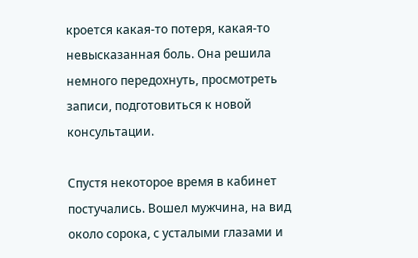кроется какая-то потеря, какая-то невысказанная боль. Она решила немного передохнуть, просмотреть записи, подготовиться к новой консультации.

Спустя некоторое время в кабинет постучались. Вошел мужчина, на вид около сорока, с усталыми глазами и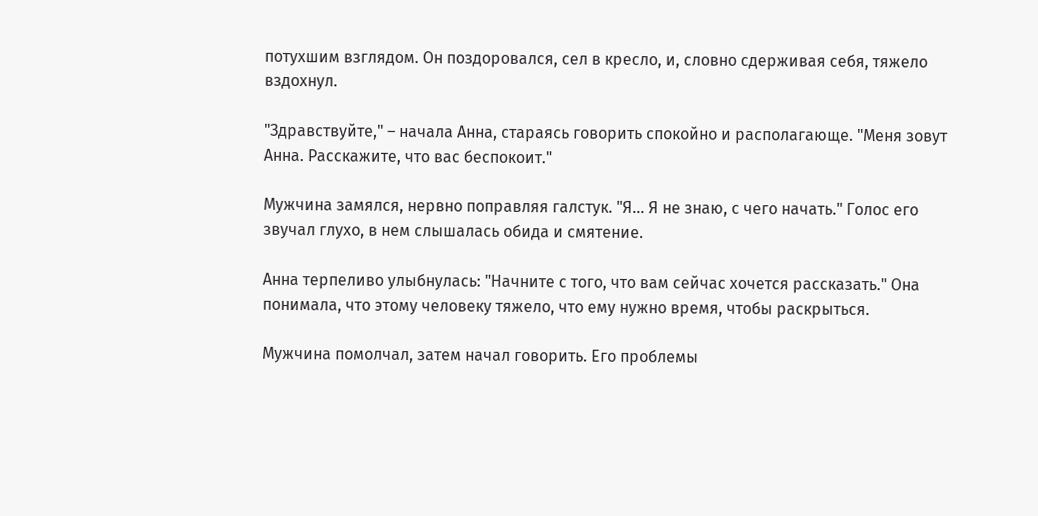потухшим взглядом. Он поздоровался, сел в кресло, и, словно сдерживая себя, тяжело вздохнул.

"Здравствуйте," – начала Анна, стараясь говорить спокойно и располагающе. "Меня зовут Анна. Расскажите, что вас беспокоит."

Мужчина замялся, нервно поправляя галстук. "Я... Я не знаю, с чего начать." Голос его звучал глухо, в нем слышалась обида и смятение.

Анна терпеливо улыбнулась: "Начните с того, что вам сейчас хочется рассказать." Она понимала, что этому человеку тяжело, что ему нужно время, чтобы раскрыться.

Мужчина помолчал, затем начал говорить. Его проблемы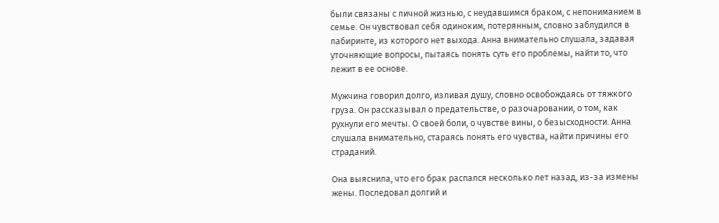были связаны с личной жизнью, с неудавшимся браком, с непониманием в семье. Он чувствовал себя одиноким, потерянным, словно заблудился в лабиринте, из которого нет выхода. Анна внимательно слушала, задавая уточняющие вопросы, пытаясь понять суть его проблемы, найти то, что лежит в ее основе.

Мужчина говорил долго, изливая душу, словно освобождаясь от тяжкого груза. Он рассказывал о предательстве, о разочаровании, о том, как рухнули его мечты. О своей боли, о чувстве вины, о безысходности. Анна слушала внимательно, стараясь понять его чувства, найти причины его страданий.

Она выяснила, что его брак распался несколько лет назад, из-за измены жены. Последовал долгий и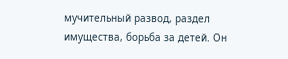мучительный развод, раздел имущества, борьба за детей. Он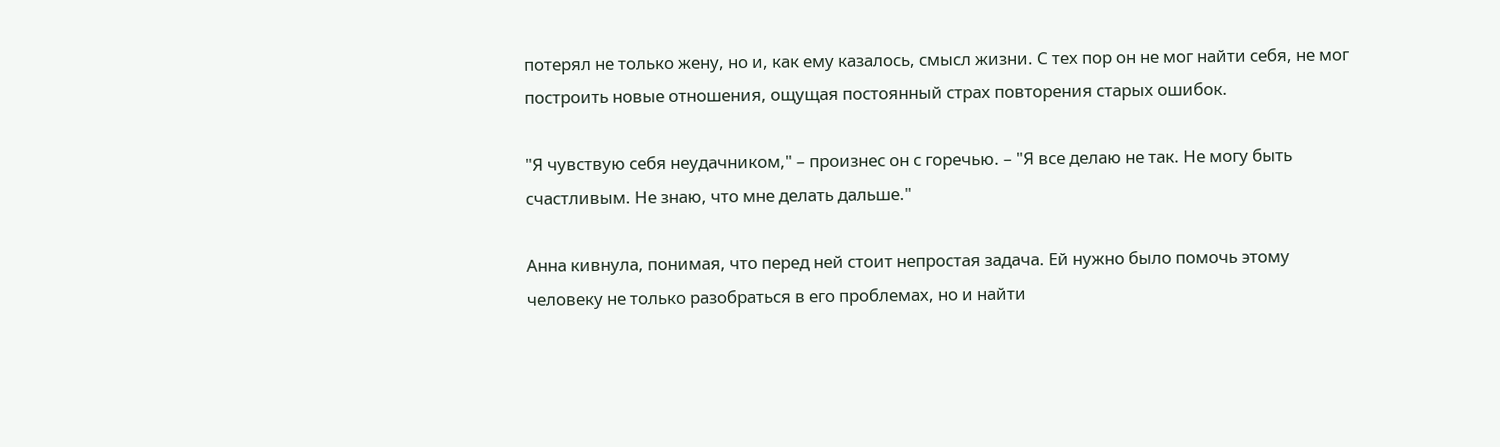потерял не только жену, но и, как ему казалось, смысл жизни. С тех пор он не мог найти себя, не мог построить новые отношения, ощущая постоянный страх повторения старых ошибок.

"Я чувствую себя неудачником," – произнес он с горечью. – "Я все делаю не так. Не могу быть счастливым. Не знаю, что мне делать дальше."

Анна кивнула, понимая, что перед ней стоит непростая задача. Ей нужно было помочь этому человеку не только разобраться в его проблемах, но и найти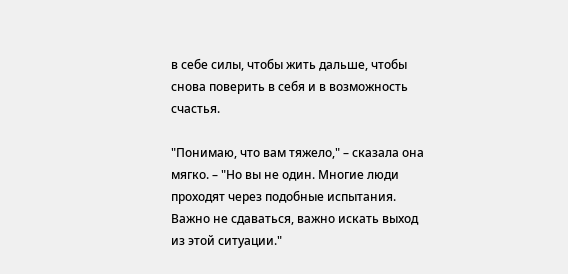в себе силы, чтобы жить дальше, чтобы снова поверить в себя и в возможность счастья.

"Понимаю, что вам тяжело," – сказала она мягко. – "Но вы не один. Многие люди проходят через подобные испытания. Важно не сдаваться, важно искать выход из этой ситуации."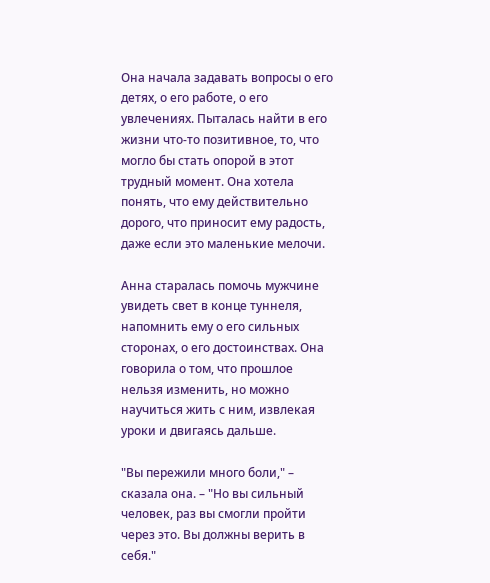Она начала задавать вопросы о его детях, о его работе, о его увлечениях. Пыталась найти в его жизни что-то позитивное, то, что могло бы стать опорой в этот трудный момент. Она хотела понять, что ему действительно дорого, что приносит ему радость, даже если это маленькие мелочи.

Анна старалась помочь мужчине увидеть свет в конце туннеля, напомнить ему о его сильных сторонах, о его достоинствах. Она говорила о том, что прошлое нельзя изменить, но можно научиться жить с ним, извлекая уроки и двигаясь дальше.

"Вы пережили много боли," – сказала она. – "Но вы сильный человек, раз вы смогли пройти через это. Вы должны верить в себя."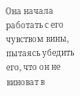Она начала работать с его чувством вины, пытаясь убедить его, что он не виноват в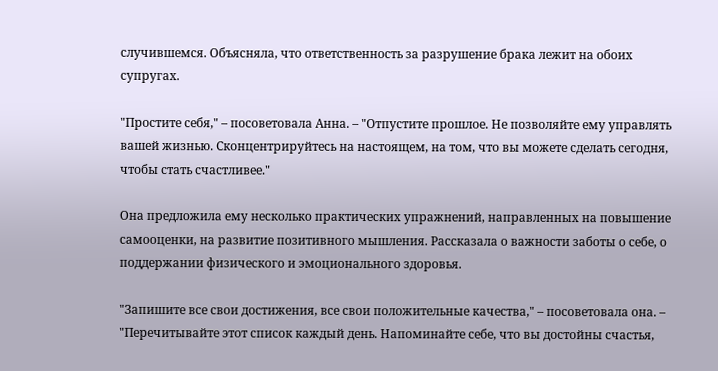случившемся. Объясняла, что ответственность за разрушение брака лежит на обоих супругах.

"Простите себя," – посоветовала Анна. – "Отпустите прошлое. Не позволяйте ему управлять вашей жизнью. Сконцентрируйтесь на настоящем, на том, что вы можете сделать сегодня, чтобы стать счастливее."

Она предложила ему несколько практических упражнений, направленных на повышение самооценки, на развитие позитивного мышления. Рассказала о важности заботы о себе, о поддержании физического и эмоционального здоровья.

"Запишите все свои достижения, все свои положительные качества," – посоветовала она. – "Перечитывайте этот список каждый день. Напоминайте себе, что вы достойны счастья,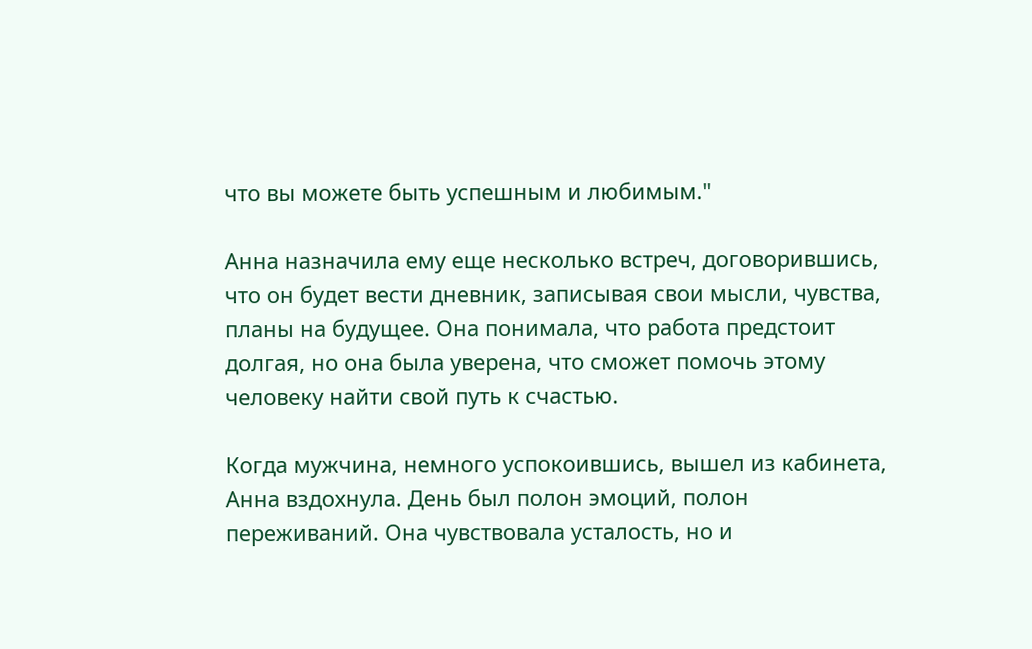что вы можете быть успешным и любимым."

Анна назначила ему еще несколько встреч, договорившись, что он будет вести дневник, записывая свои мысли, чувства, планы на будущее. Она понимала, что работа предстоит долгая, но она была уверена, что сможет помочь этому человеку найти свой путь к счастью.

Когда мужчина, немного успокоившись, вышел из кабинета, Анна вздохнула. День был полон эмоций, полон переживаний. Она чувствовала усталость, но и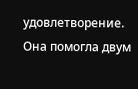удовлетворение. Она помогла двум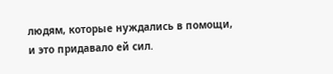людям, которые нуждались в помощи, и это придавало ей сил.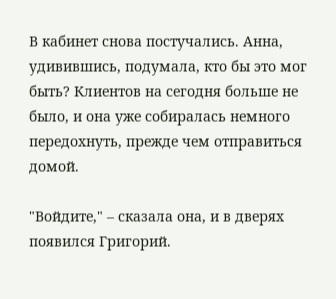В кабинет снова постучались. Анна, удивившись, подумала, кто бы это мог быть? Клиентов на сегодня больше не было, и она уже собиралась немного передохнуть, прежде чем отправиться домой.

"Войдите," – сказала она, и в дверях появился Григорий.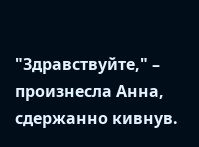"Здравствуйте," – произнесла Анна, сдержанно кивнув.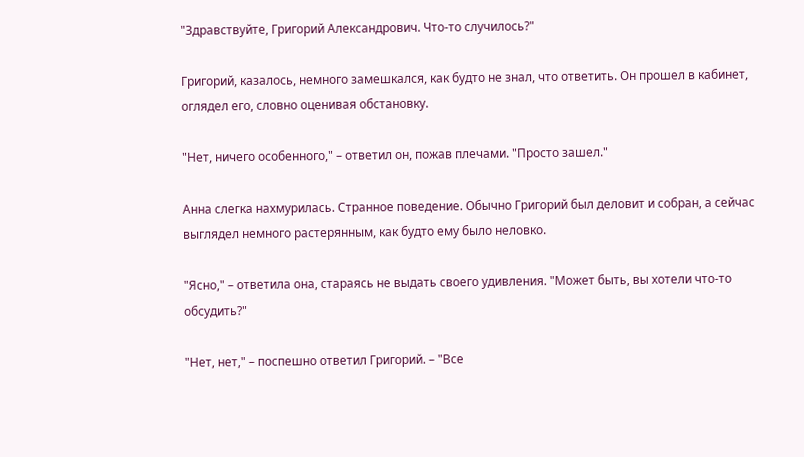"Здравствуйте, Григорий Александрович. Что-то случилось?"

Григорий, казалось, немного замешкался, как будто не знал, что ответить. Он прошел в кабинет, оглядел его, словно оценивая обстановку.

"Нет, ничего особенного," – ответил он, пожав плечами. "Просто зашел."

Анна слегка нахмурилась. Странное поведение. Обычно Григорий был деловит и собран, а сейчас выглядел немного растерянным, как будто ему было неловко.

"Ясно," – ответила она, стараясь не выдать своего удивления. "Может быть, вы хотели что-то обсудить?"

"Нет, нет," – поспешно ответил Григорий. – "Все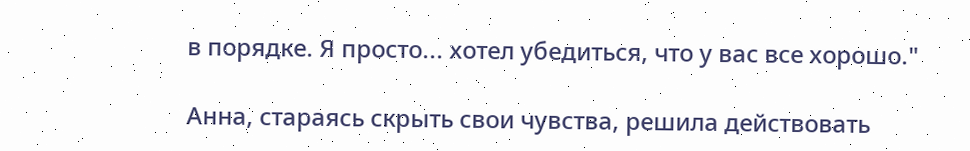в порядке. Я просто... хотел убедиться, что у вас все хорошо."

Анна, стараясь скрыть свои чувства, решила действовать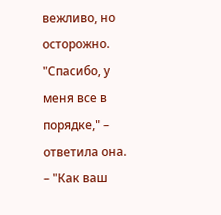вежливо, но осторожно. "Спасибо, у меня все в порядке," – ответила она. – "Как ваш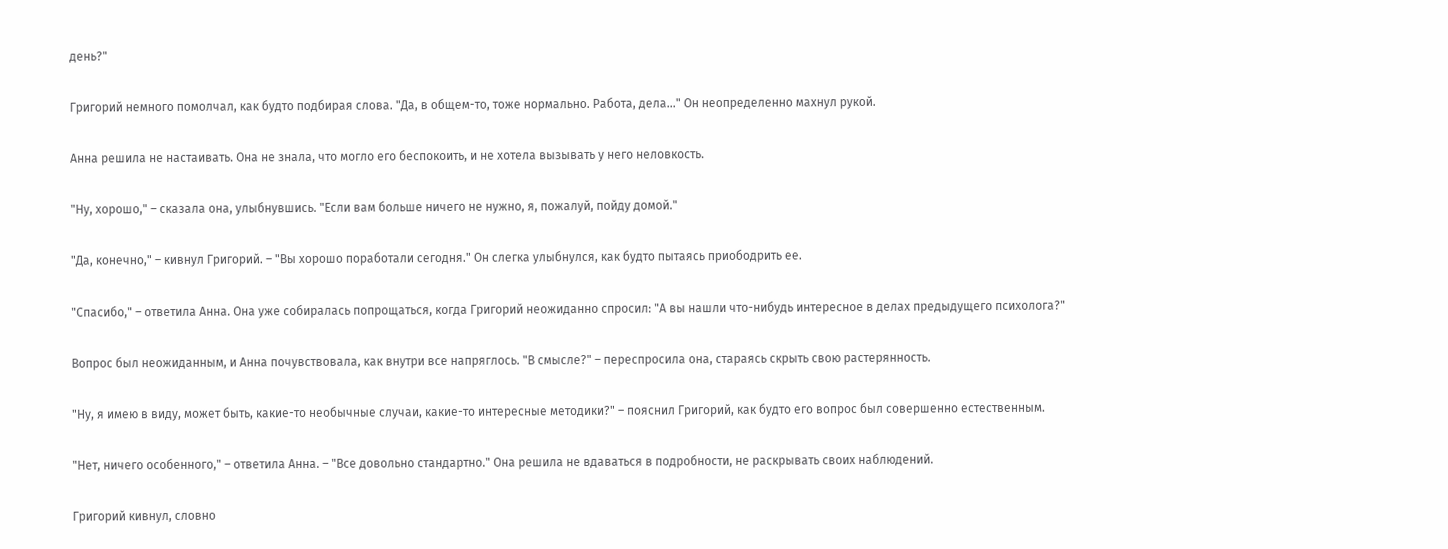день?"

Григорий немного помолчал, как будто подбирая слова. "Да, в общем-то, тоже нормально. Работа, дела..." Он неопределенно махнул рукой.

Анна решила не настаивать. Она не знала, что могло его беспокоить, и не хотела вызывать у него неловкость.

"Ну, хорошо," – сказала она, улыбнувшись. "Если вам больше ничего не нужно, я, пожалуй, пойду домой."

"Да, конечно," – кивнул Григорий. – "Вы хорошо поработали сегодня." Он слегка улыбнулся, как будто пытаясь приободрить ее.

"Спасибо," – ответила Анна. Она уже собиралась попрощаться, когда Григорий неожиданно спросил: "А вы нашли что-нибудь интересное в делах предыдущего психолога?"

Вопрос был неожиданным, и Анна почувствовала, как внутри все напряглось. "В смысле?" – переспросила она, стараясь скрыть свою растерянность.

"Ну, я имею в виду, может быть, какие-то необычные случаи, какие-то интересные методики?" – пояснил Григорий, как будто его вопрос был совершенно естественным.

"Нет, ничего особенного," – ответила Анна. – "Все довольно стандартно." Она решила не вдаваться в подробности, не раскрывать своих наблюдений.

Григорий кивнул, словно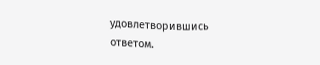удовлетворившись ответом.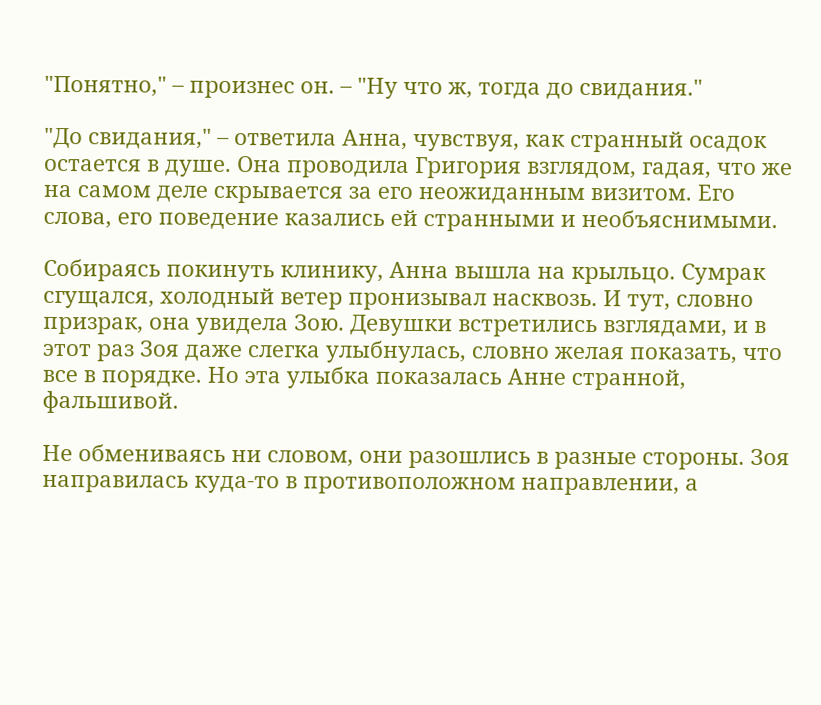"Понятно," – произнес он. – "Ну что ж, тогда до свидания."

"До свидания," – ответила Анна, чувствуя, как странный осадок остается в душе. Она проводила Григория взглядом, гадая, что же на самом деле скрывается за его неожиданным визитом. Его слова, его поведение казались ей странными и необъяснимыми.

Собираясь покинуть клинику, Анна вышла на крыльцо. Сумрак сгущался, холодный ветер пронизывал насквозь. И тут, словно призрак, она увидела Зою. Девушки встретились взглядами, и в этот раз Зоя даже слегка улыбнулась, словно желая показать, что все в порядке. Но эта улыбка показалась Анне странной, фальшивой.

Не обмениваясь ни словом, они разошлись в разные стороны. Зоя направилась куда-то в противоположном направлении, а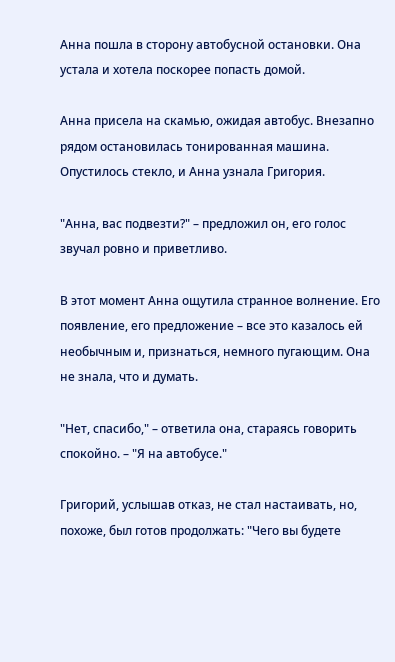Анна пошла в сторону автобусной остановки. Она устала и хотела поскорее попасть домой.

Анна присела на скамью, ожидая автобус. Внезапно рядом остановилась тонированная машина. Опустилось стекло, и Анна узнала Григория.

"Анна, вас подвезти?" – предложил он, его голос звучал ровно и приветливо.

В этот момент Анна ощутила странное волнение. Его появление, его предложение – все это казалось ей необычным и, признаться, немного пугающим. Она не знала, что и думать.

"Нет, спасибо," – ответила она, стараясь говорить спокойно. – "Я на автобусе."

Григорий, услышав отказ, не стал настаивать, но, похоже, был готов продолжать: "Чего вы будете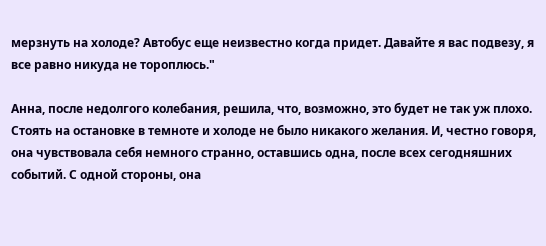мерзнуть на холоде? Автобус еще неизвестно когда придет. Давайте я вас подвезу, я все равно никуда не тороплюсь."

Анна, после недолгого колебания, решила, что, возможно, это будет не так уж плохо. Стоять на остановке в темноте и холоде не было никакого желания. И, честно говоря, она чувствовала себя немного странно, оставшись одна, после всех сегодняшних событий. С одной стороны, она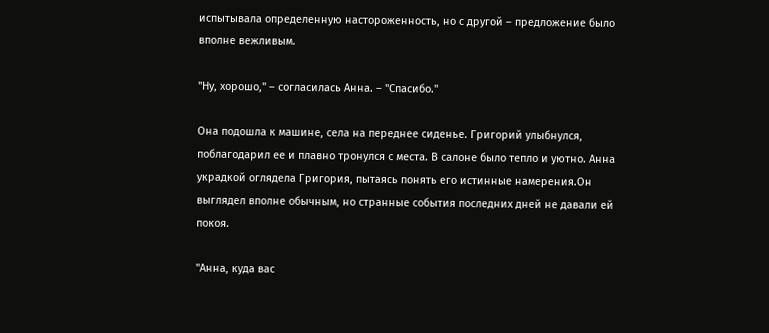испытывала определенную настороженность, но с другой – предложение было вполне вежливым.

"Ну, хорошо," – согласилась Анна. – "Спасибо."

Она подошла к машине, села на переднее сиденье. Григорий улыбнулся, поблагодарил ее и плавно тронулся с места. В салоне было тепло и уютно. Анна украдкой оглядела Григория, пытаясь понять его истинные намерения.Он выглядел вполне обычным, но странные события последних дней не давали ей покоя.

"Анна, куда вас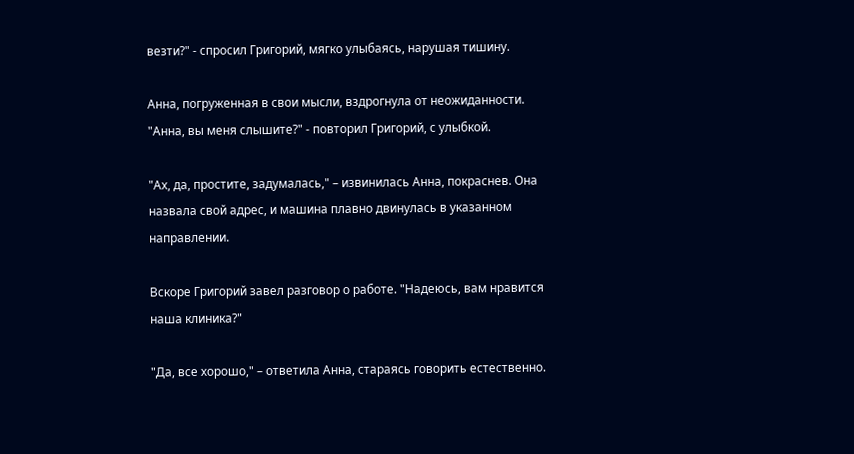везти?" - спросил Григорий, мягко улыбаясь, нарушая тишину.

Анна, погруженная в свои мысли, вздрогнула от неожиданности. "Анна, вы меня слышите?" - повторил Григорий, с улыбкой.

"Ах, да, простите, задумалась," – извинилась Анна, покраснев. Она назвала свой адрес, и машина плавно двинулась в указанном направлении.

Вскоре Григорий завел разговор о работе. "Надеюсь, вам нравится наша клиника?"

"Да, все хорошо," – ответила Анна, стараясь говорить естественно.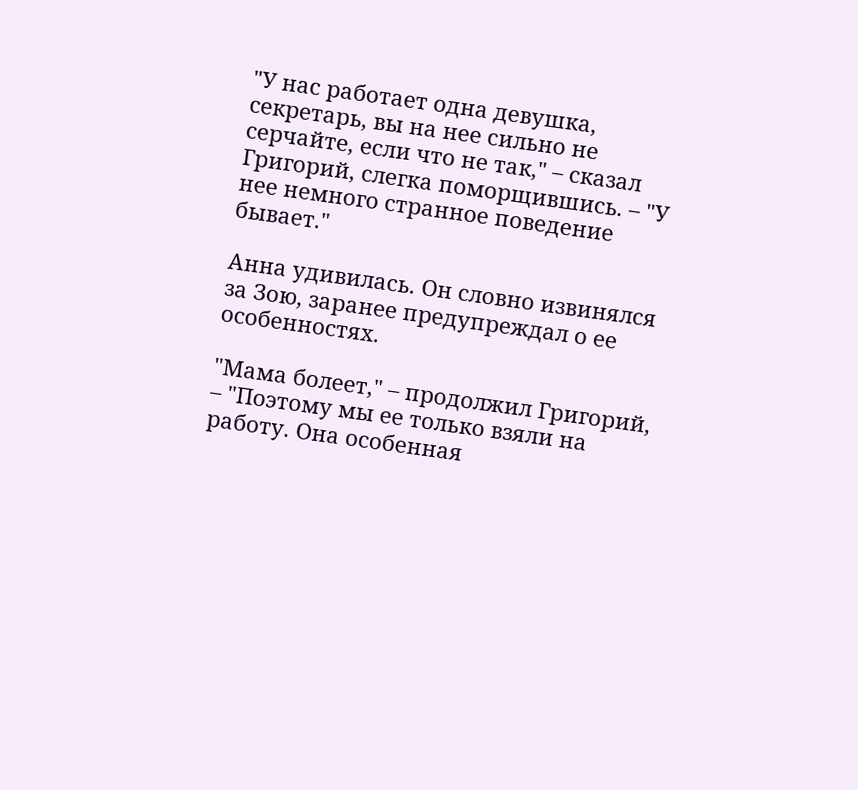"У нас работает одна девушка, секретарь, вы на нее сильно не серчайте, если что не так," – сказал Григорий, слегка поморщившись. – "У нее немного странное поведение бывает."

Анна удивилась. Он словно извинялся за Зою, заранее предупреждал о ее особенностях.

"Мама болеет," – продолжил Григорий, – "Поэтому мы ее только взяли на работу. Она особенная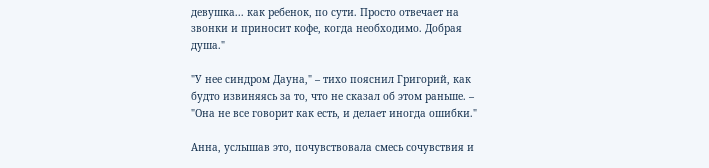девушка... как ребенок, по сути. Просто отвечает на звонки и приносит кофе, когда необходимо. Добрая душа."

"У нее синдром Дауна," – тихо пояснил Григорий, как будто извиняясь за то, что не сказал об этом раньше. – "Она не все говорит как есть, и делает иногда ошибки."

Анна, услышав это, почувствовала смесь сочувствия и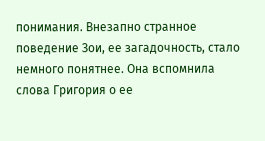понимания. Внезапно странное поведение Зои, ее загадочность, стало немного понятнее. Она вспомнила слова Григория о ее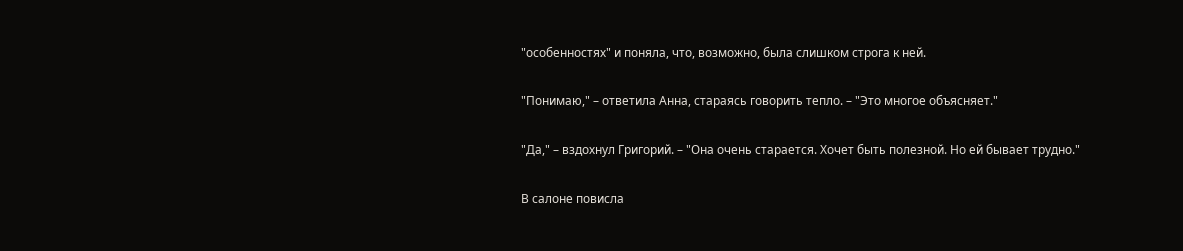"особенностях" и поняла, что, возможно, была слишком строга к ней.

"Понимаю," – ответила Анна, стараясь говорить тепло. – "Это многое объясняет."

"Да," – вздохнул Григорий. – "Она очень старается. Хочет быть полезной. Но ей бывает трудно."

В салоне повисла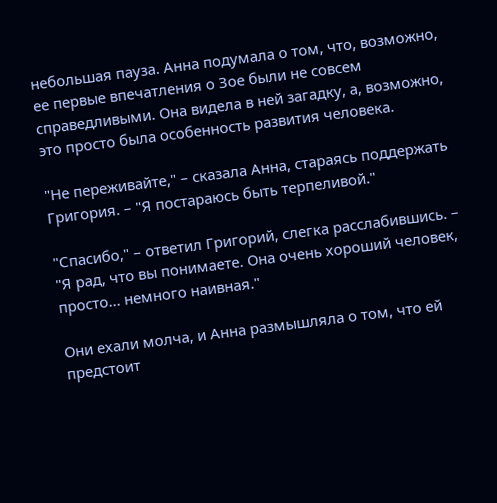небольшая пауза. Анна подумала о том, что, возможно, ее первые впечатления о Зое были не совсем справедливыми. Она видела в ней загадку, а, возможно, это просто была особенность развития человека.

"Не переживайте," – сказала Анна, стараясь поддержать Григория. – "Я постараюсь быть терпеливой."

"Спасибо," – ответил Григорий, слегка расслабившись. – "Я рад, что вы понимаете. Она очень хороший человек, просто... немного наивная."

Они ехали молча, и Анна размышляла о том, что ей предстоит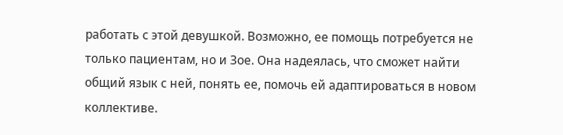работать с этой девушкой. Возможно, ее помощь потребуется не только пациентам, но и Зое. Она надеялась, что сможет найти общий язык с ней, понять ее, помочь ей адаптироваться в новом коллективе.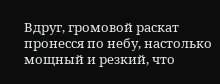Вдруг, громовой раскат пронесся по небу, настолько мощный и резкий, что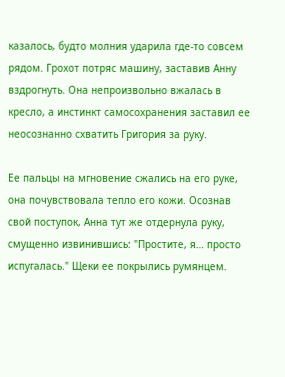казалось, будто молния ударила где-то совсем рядом. Грохот потряс машину, заставив Анну вздрогнуть. Она непроизвольно вжалась в кресло, а инстинкт самосохранения заставил ее неосознанно схватить Григория за руку.

Ее пальцы на мгновение сжались на его руке, она почувствовала тепло его кожи. Осознав свой поступок, Анна тут же отдернула руку, смущенно извинившись: "Простите, я… просто испугалась." Щеки ее покрылись румянцем.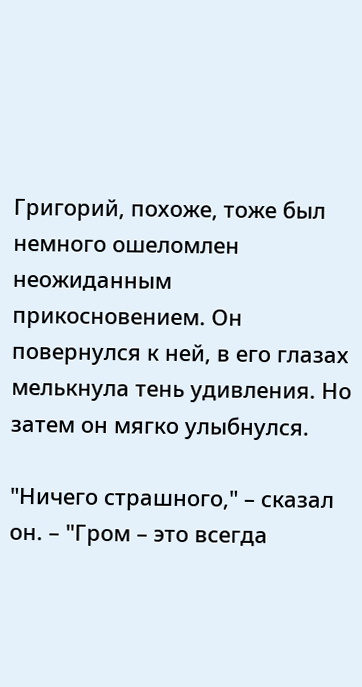Григорий, похоже, тоже был немного ошеломлен неожиданным прикосновением. Он повернулся к ней, в его глазах мелькнула тень удивления. Но затем он мягко улыбнулся.

"Ничего страшного," – сказал он. – "Гром – это всегда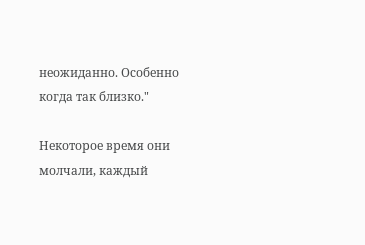неожиданно. Особенно когда так близко."

Некоторое время они молчали, каждый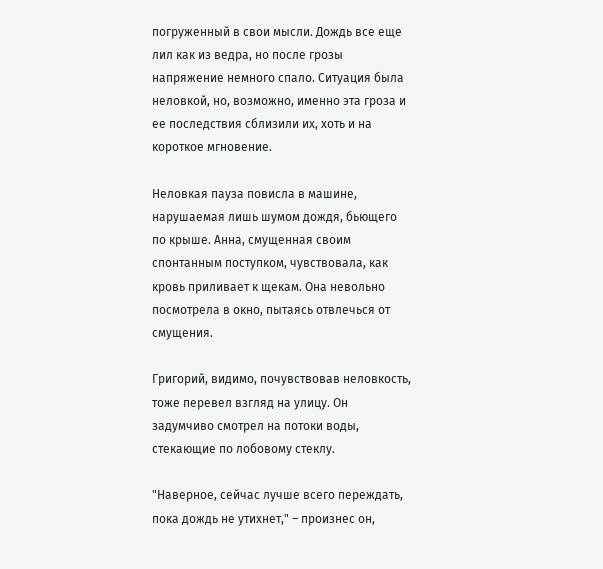погруженный в свои мысли. Дождь все еще лил как из ведра, но после грозы напряжение немного спало. Ситуация была неловкой, но, возможно, именно эта гроза и ее последствия сблизили их, хоть и на короткое мгновение.

Неловкая пауза повисла в машине, нарушаемая лишь шумом дождя, бьющего по крыше. Анна, смущенная своим спонтанным поступком, чувствовала, как кровь приливает к щекам. Она невольно посмотрела в окно, пытаясь отвлечься от смущения.

Григорий, видимо, почувствовав неловкость, тоже перевел взгляд на улицу. Он задумчиво смотрел на потоки воды, стекающие по лобовому стеклу.

"Наверное, сейчас лучше всего переждать, пока дождь не утихнет," – произнес он,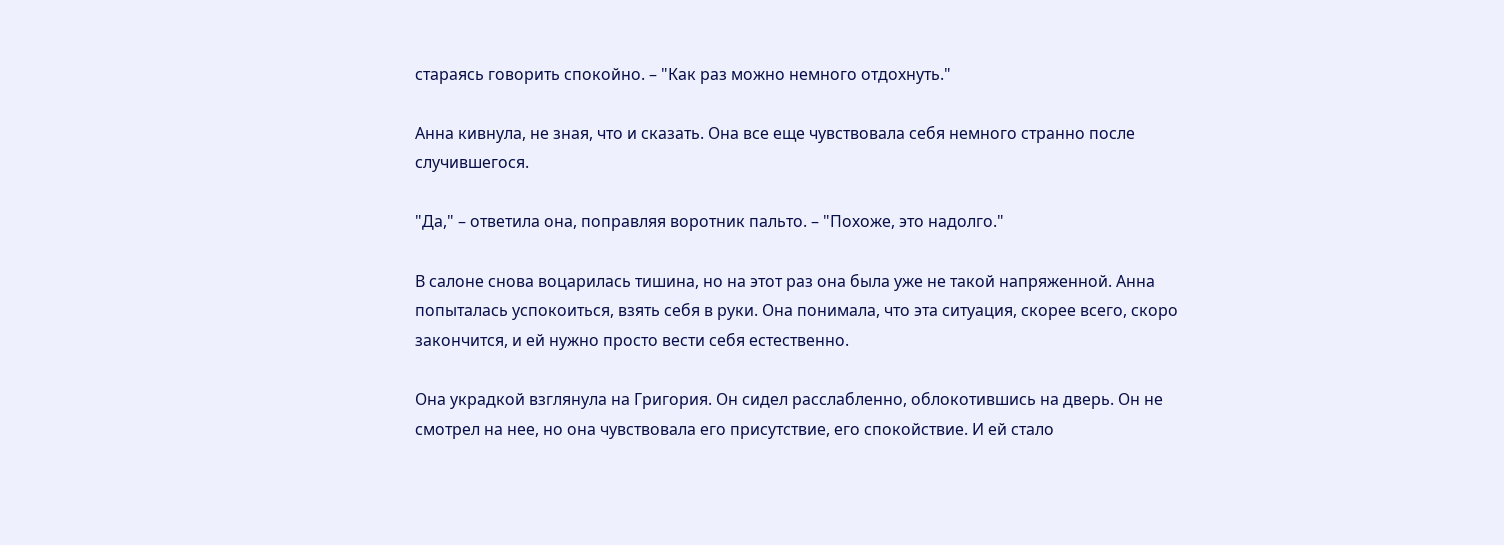стараясь говорить спокойно. – "Как раз можно немного отдохнуть."

Анна кивнула, не зная, что и сказать. Она все еще чувствовала себя немного странно после случившегося.

"Да," – ответила она, поправляя воротник пальто. – "Похоже, это надолго."

В салоне снова воцарилась тишина, но на этот раз она была уже не такой напряженной. Анна попыталась успокоиться, взять себя в руки. Она понимала, что эта ситуация, скорее всего, скоро закончится, и ей нужно просто вести себя естественно.

Она украдкой взглянула на Григория. Он сидел расслабленно, облокотившись на дверь. Он не смотрел на нее, но она чувствовала его присутствие, его спокойствие. И ей стало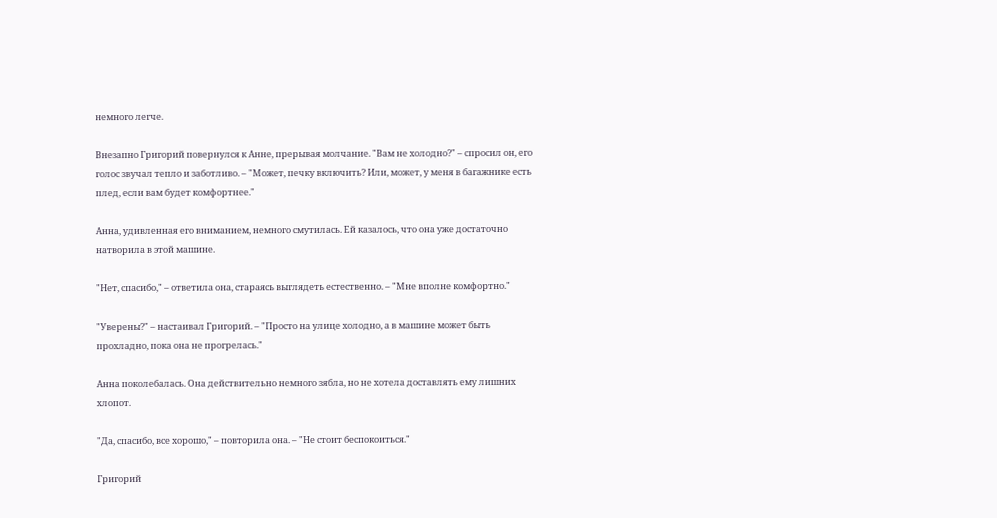немного легче.

Внезапно Григорий повернулся к Анне, прерывая молчание. "Вам не холодно?" – спросил он, его голос звучал тепло и заботливо. – "Может, печку включить? Или, может, у меня в багажнике есть плед, если вам будет комфортнее."

Анна, удивленная его вниманием, немного смутилась. Ей казалось, что она уже достаточно натворила в этой машине.

"Нет, спасибо," – ответила она, стараясь выглядеть естественно. – "Мне вполне комфортно."

"Уверены?" – настаивал Григорий. – "Просто на улице холодно, а в машине может быть прохладно, пока она не прогрелась."

Анна поколебалась. Она действительно немного зябла, но не хотела доставлять ему лишних хлопот.

"Да, спасибо, все хорошо," – повторила она. – "Не стоит беспокоиться."

Григорий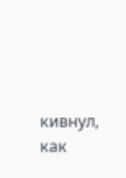кивнул, как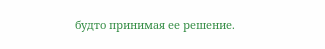будто принимая ее решение.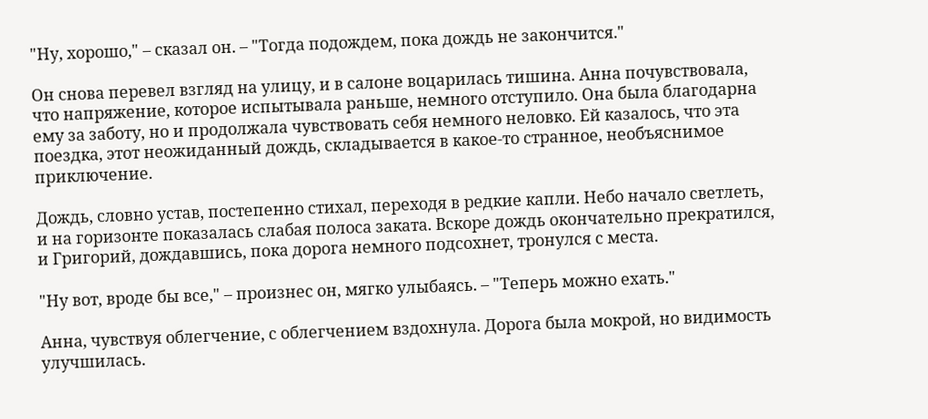"Ну, хорошо," – сказал он. – "Тогда подождем, пока дождь не закончится."

Он снова перевел взгляд на улицу, и в салоне воцарилась тишина. Анна почувствовала, что напряжение, которое испытывала раньше, немного отступило. Она была благодарна ему за заботу, но и продолжала чувствовать себя немного неловко. Ей казалось, что эта поездка, этот неожиданный дождь, складывается в какое-то странное, необъяснимое приключение.

Дождь, словно устав, постепенно стихал, переходя в редкие капли. Небо начало светлеть, и на горизонте показалась слабая полоса заката. Вскоре дождь окончательно прекратился, и Григорий, дождавшись, пока дорога немного подсохнет, тронулся с места.

"Ну вот, вроде бы все," – произнес он, мягко улыбаясь. – "Теперь можно ехать."

Анна, чувствуя облегчение, с облегчением вздохнула. Дорога была мокрой, но видимость улучшилась.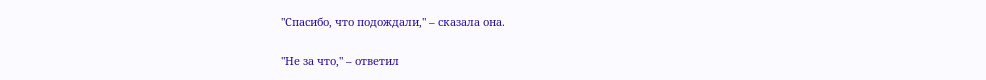"Спасибо, что подождали," – сказала она.

"Не за что," – ответил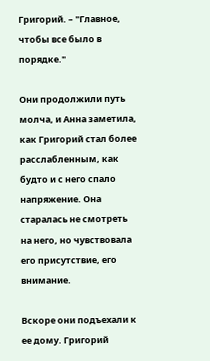Григорий. – "Главное, чтобы все было в порядке."

Они продолжили путь молча, и Анна заметила, как Григорий стал более расслабленным, как будто и с него спало напряжение. Она старалась не смотреть на него, но чувствовала его присутствие, его внимание.

Вскоре они подъехали к ее дому. Григорий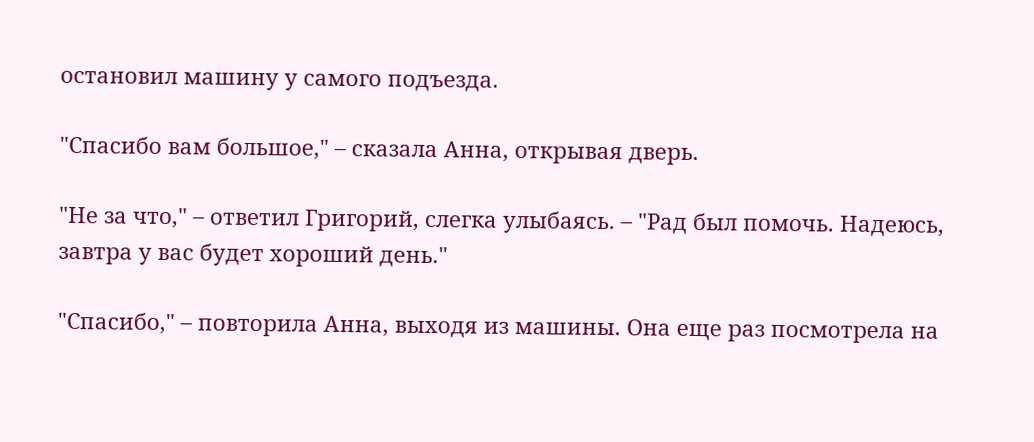остановил машину у самого подъезда.

"Спасибо вам большое," – сказала Анна, открывая дверь.

"Не за что," – ответил Григорий, слегка улыбаясь. – "Рад был помочь. Надеюсь, завтра у вас будет хороший день."

"Спасибо," – повторила Анна, выходя из машины. Она еще раз посмотрела на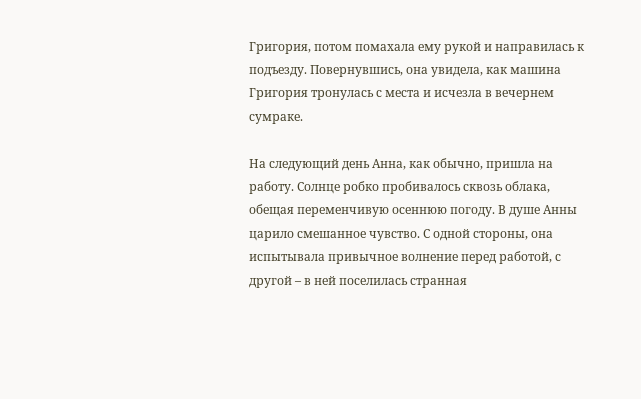Григория, потом помахала ему рукой и направилась к подъезду. Повернувшись, она увидела, как машина Григория тронулась с места и исчезла в вечернем сумраке.

На следующий день Анна, как обычно, пришла на работу. Солнце робко пробивалось сквозь облака, обещая переменчивую осеннюю погоду. В душе Анны царило смешанное чувство. С одной стороны, она испытывала привычное волнение перед работой, с другой – в ней поселилась странная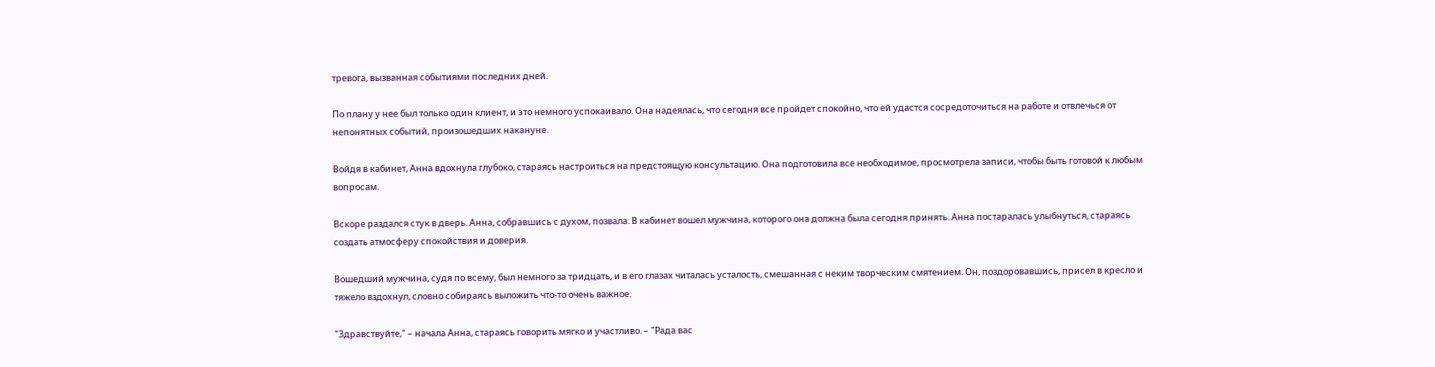тревога, вызванная событиями последних дней.

По плану у нее был только один клиент, и это немного успокаивало. Она надеялась, что сегодня все пройдет спокойно, что ей удастся сосредоточиться на работе и отвлечься от непонятных событий, произошедших накануне.

Войдя в кабинет, Анна вдохнула глубоко, стараясь настроиться на предстоящую консультацию. Она подготовила все необходимое, просмотрела записи, чтобы быть готовой к любым вопросам.

Вскоре раздался стук в дверь. Анна, собравшись с духом, позвала. В кабинет вошел мужчина, которого она должна была сегодня принять. Анна постаралась улыбнуться, стараясь создать атмосферу спокойствия и доверия.

Вошедший мужчина, судя по всему, был немного за тридцать, и в его глазах читалась усталость, смешанная с неким творческим смятением. Он, поздоровавшись, присел в кресло и тяжело вздохнул, словно собираясь выложить что-то очень важное.

"Здравствуйте," – начала Анна, стараясь говорить мягко и участливо. – "Рада вас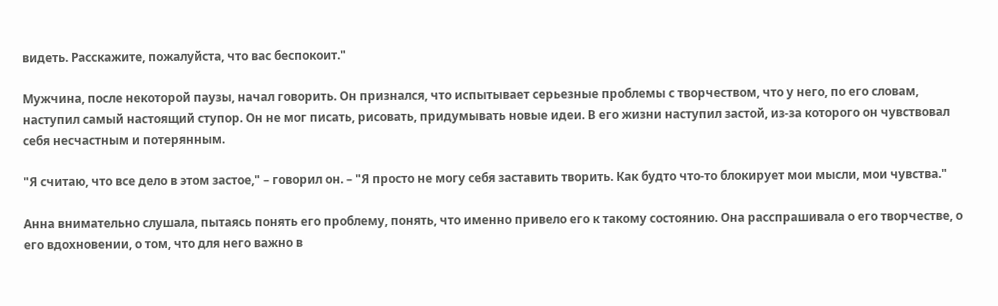видеть. Расскажите, пожалуйста, что вас беспокоит."

Мужчина, после некоторой паузы, начал говорить. Он признался, что испытывает серьезные проблемы с творчеством, что у него, по его словам, наступил самый настоящий ступор. Он не мог писать, рисовать, придумывать новые идеи. В его жизни наступил застой, из-за которого он чувствовал себя несчастным и потерянным.

"Я считаю, что все дело в этом застое," – говорил он. – "Я просто не могу себя заставить творить. Как будто что-то блокирует мои мысли, мои чувства."

Анна внимательно слушала, пытаясь понять его проблему, понять, что именно привело его к такому состоянию. Она расспрашивала о его творчестве, о его вдохновении, о том, что для него важно в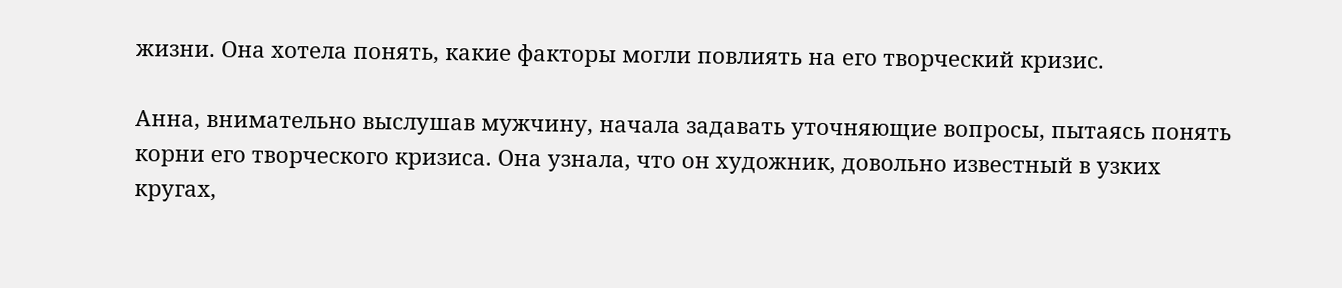жизни. Она хотела понять, какие факторы могли повлиять на его творческий кризис.

Анна, внимательно выслушав мужчину, начала задавать уточняющие вопросы, пытаясь понять корни его творческого кризиса. Она узнала, что он художник, довольно известный в узких кругах,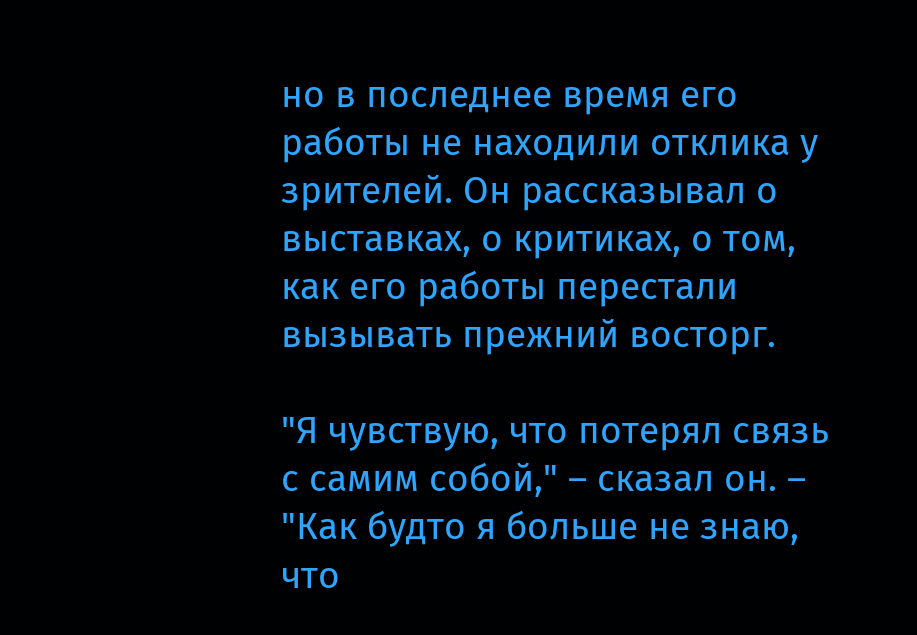но в последнее время его работы не находили отклика у зрителей. Он рассказывал о выставках, о критиках, о том, как его работы перестали вызывать прежний восторг.

"Я чувствую, что потерял связь с самим собой," – сказал он. – "Как будто я больше не знаю, что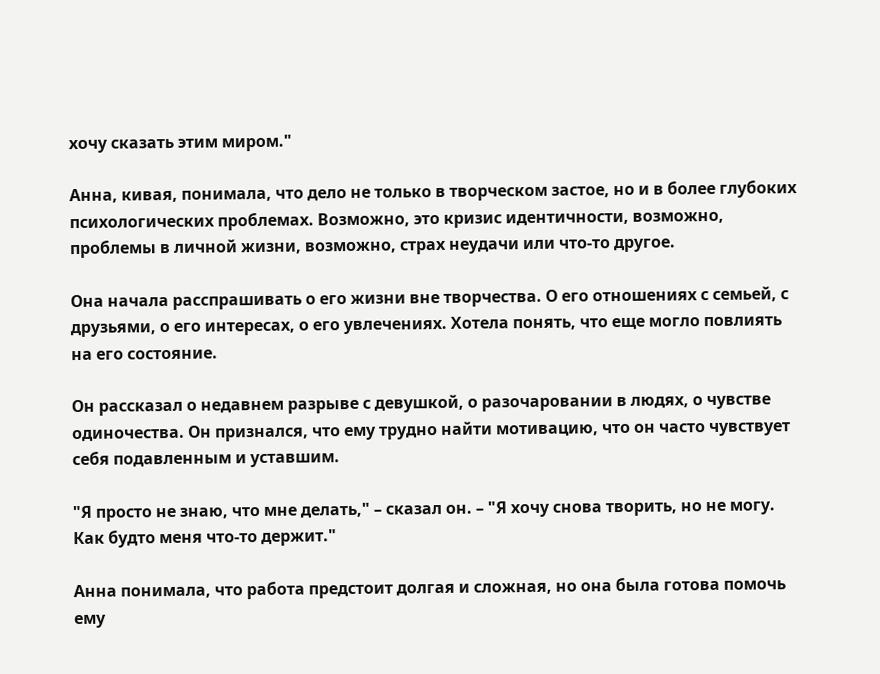хочу сказать этим миром."

Анна, кивая, понимала, что дело не только в творческом застое, но и в более глубоких психологических проблемах. Возможно, это кризис идентичности, возможно, проблемы в личной жизни, возможно, страх неудачи или что-то другое.

Она начала расспрашивать о его жизни вне творчества. О его отношениях с семьей, с друзьями, о его интересах, о его увлечениях. Хотела понять, что еще могло повлиять на его состояние.

Он рассказал о недавнем разрыве с девушкой, о разочаровании в людях, о чувстве одиночества. Он признался, что ему трудно найти мотивацию, что он часто чувствует себя подавленным и уставшим.

"Я просто не знаю, что мне делать," – сказал он. – "Я хочу снова творить, но не могу. Как будто меня что-то держит."

Анна понимала, что работа предстоит долгая и сложная, но она была готова помочь ему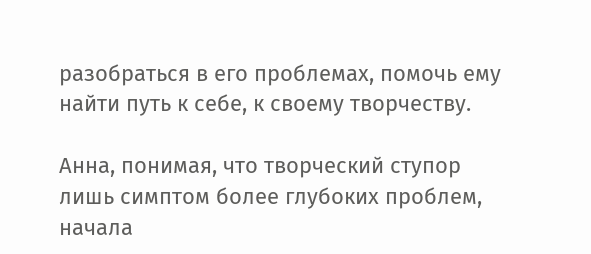разобраться в его проблемах, помочь ему найти путь к себе, к своему творчеству.

Анна, понимая, что творческий ступор лишь симптом более глубоких проблем, начала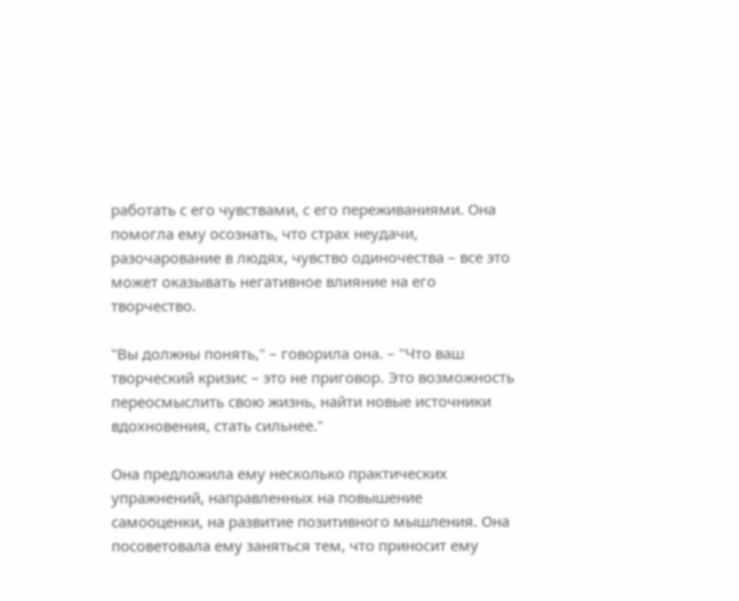работать с его чувствами, с его переживаниями. Она помогла ему осознать, что страх неудачи, разочарование в людях, чувство одиночества – все это может оказывать негативное влияние на его творчество.

"Вы должны понять," – говорила она. – "Что ваш творческий кризис – это не приговор. Это возможность переосмыслить свою жизнь, найти новые источники вдохновения, стать сильнее."

Она предложила ему несколько практических упражнений, направленных на повышение самооценки, на развитие позитивного мышления. Она посоветовала ему заняться тем, что приносит ему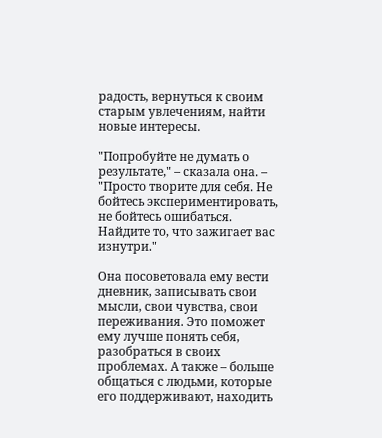радость, вернуться к своим старым увлечениям, найти новые интересы.

"Попробуйте не думать о результате," – сказала она. – "Просто творите для себя. Не бойтесь экспериментировать, не бойтесь ошибаться. Найдите то, что зажигает вас изнутри."

Она посоветовала ему вести дневник, записывать свои мысли, свои чувства, свои переживания. Это поможет ему лучше понять себя, разобраться в своих проблемах. А также – больше общаться с людьми, которые его поддерживают, находить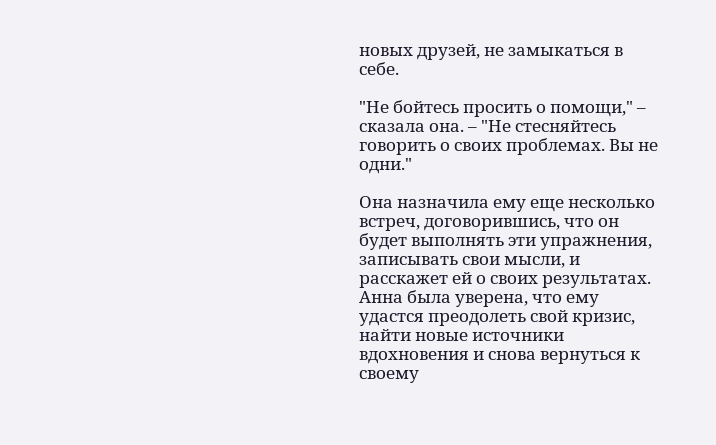новых друзей, не замыкаться в себе.

"Не бойтесь просить о помощи," – сказала она. – "Не стесняйтесь говорить о своих проблемах. Вы не одни."

Она назначила ему еще несколько встреч, договорившись, что он будет выполнять эти упражнения, записывать свои мысли, и расскажет ей о своих результатах. Анна была уверена, что ему удастся преодолеть свой кризис, найти новые источники вдохновения и снова вернуться к своему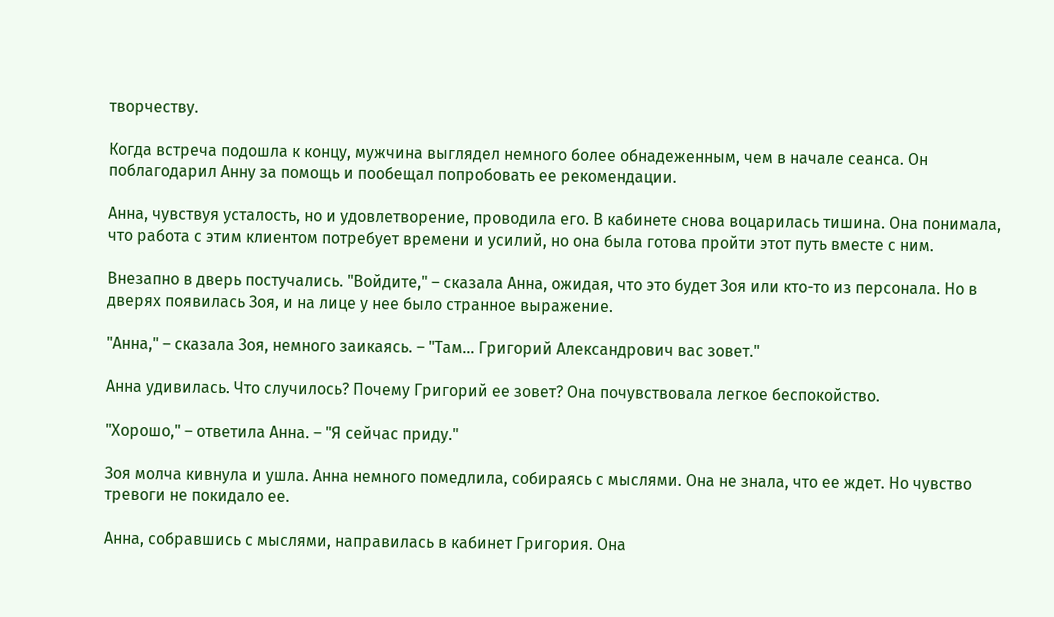творчеству.

Когда встреча подошла к концу, мужчина выглядел немного более обнадеженным, чем в начале сеанса. Он поблагодарил Анну за помощь и пообещал попробовать ее рекомендации.

Анна, чувствуя усталость, но и удовлетворение, проводила его. В кабинете снова воцарилась тишина. Она понимала, что работа с этим клиентом потребует времени и усилий, но она была готова пройти этот путь вместе с ним.

Внезапно в дверь постучались. "Войдите," – сказала Анна, ожидая, что это будет Зоя или кто-то из персонала. Но в дверях появилась Зоя, и на лице у нее было странное выражение.

"Анна," – сказала Зоя, немного заикаясь. – "Там... Григорий Александрович вас зовет."

Анна удивилась. Что случилось? Почему Григорий ее зовет? Она почувствовала легкое беспокойство.

"Хорошо," – ответила Анна. – "Я сейчас приду."

Зоя молча кивнула и ушла. Анна немного помедлила, собираясь с мыслями. Она не знала, что ее ждет. Но чувство тревоги не покидало ее.

Анна, собравшись с мыслями, направилась в кабинет Григория. Она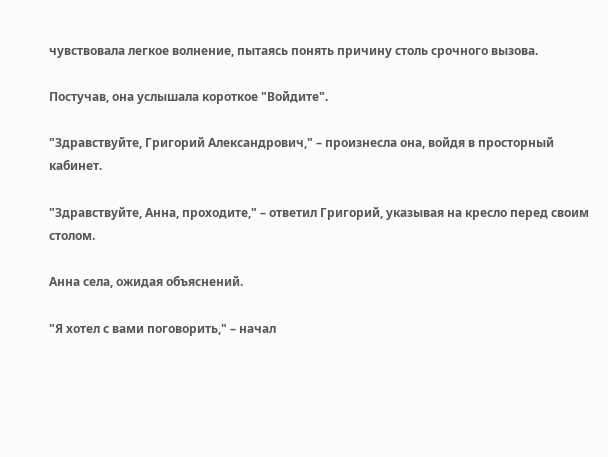чувствовала легкое волнение, пытаясь понять причину столь срочного вызова.

Постучав, она услышала короткое "Войдите".

"Здравствуйте, Григорий Александрович," – произнесла она, войдя в просторный кабинет.

"Здравствуйте, Анна, проходите," – ответил Григорий, указывая на кресло перед своим столом.

Анна села, ожидая объяснений.

"Я хотел с вами поговорить," – начал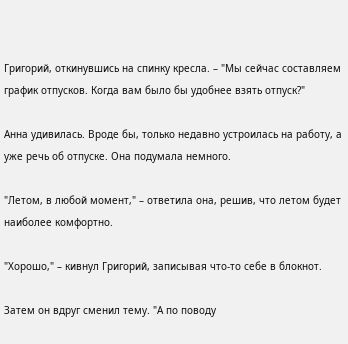Григорий, откинувшись на спинку кресла. – "Мы сейчас составляем график отпусков. Когда вам было бы удобнее взять отпуск?"

Анна удивилась. Вроде бы, только недавно устроилась на работу, а уже речь об отпуске. Она подумала немного.

"Летом, в любой момент," – ответила она, решив, что летом будет наиболее комфортно.

"Хорошо," – кивнул Григорий, записывая что-то себе в блокнот.

Затем он вдруг сменил тему. "А по поводу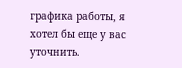графика работы, я хотел бы еще у вас уточнить.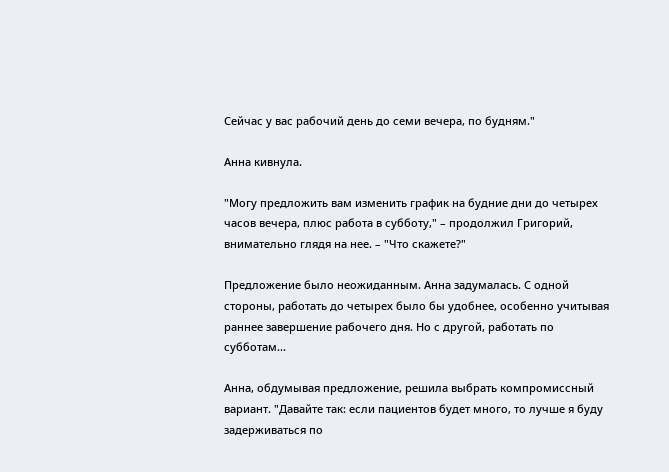Сейчас у вас рабочий день до семи вечера, по будням."

Анна кивнула.

"Могу предложить вам изменить график на будние дни до четырех часов вечера, плюс работа в субботу," – продолжил Григорий, внимательно глядя на нее. – "Что скажете?"

Предложение было неожиданным. Анна задумалась. С одной стороны, работать до четырех было бы удобнее, особенно учитывая раннее завершение рабочего дня. Но с другой, работать по субботам...

Анна, обдумывая предложение, решила выбрать компромиссный вариант. "Давайте так: если пациентов будет много, то лучше я буду задерживаться по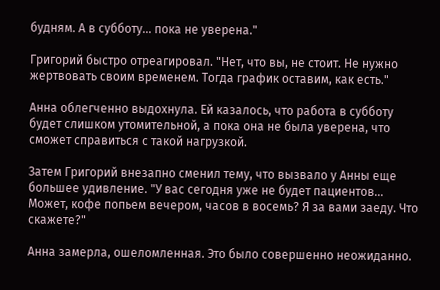будням. А в субботу... пока не уверена."

Григорий быстро отреагировал. "Нет, что вы, не стоит. Не нужно жертвовать своим временем. Тогда график оставим, как есть."

Анна облегченно выдохнула. Ей казалось, что работа в субботу будет слишком утомительной, а пока она не была уверена, что сможет справиться с такой нагрузкой.

Затем Григорий внезапно сменил тему, что вызвало у Анны еще большее удивление. "У вас сегодня уже не будет пациентов... Может, кофе попьем вечером, часов в восемь? Я за вами заеду. Что скажете?"

Анна замерла, ошеломленная. Это было совершенно неожиданно.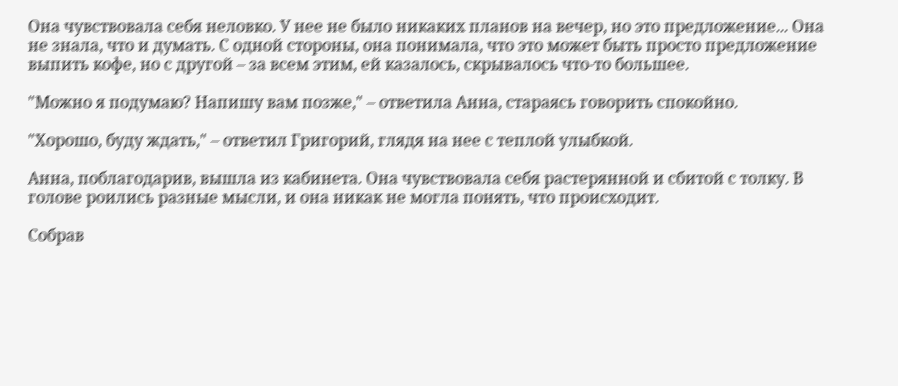Она чувствовала себя неловко. У нее не было никаких планов на вечер, но это предложение... Она не знала, что и думать. С одной стороны, она понимала, что это может быть просто предложение выпить кофе, но с другой – за всем этим, ей казалось, скрывалось что-то большее.

"Можно я подумаю? Напишу вам позже," – ответила Анна, стараясь говорить спокойно.

"Хорошо, буду ждать," – ответил Григорий, глядя на нее с теплой улыбкой.

Анна, поблагодарив, вышла из кабинета. Она чувствовала себя растерянной и сбитой с толку. В голове роились разные мысли, и она никак не могла понять, что происходит.

Собрав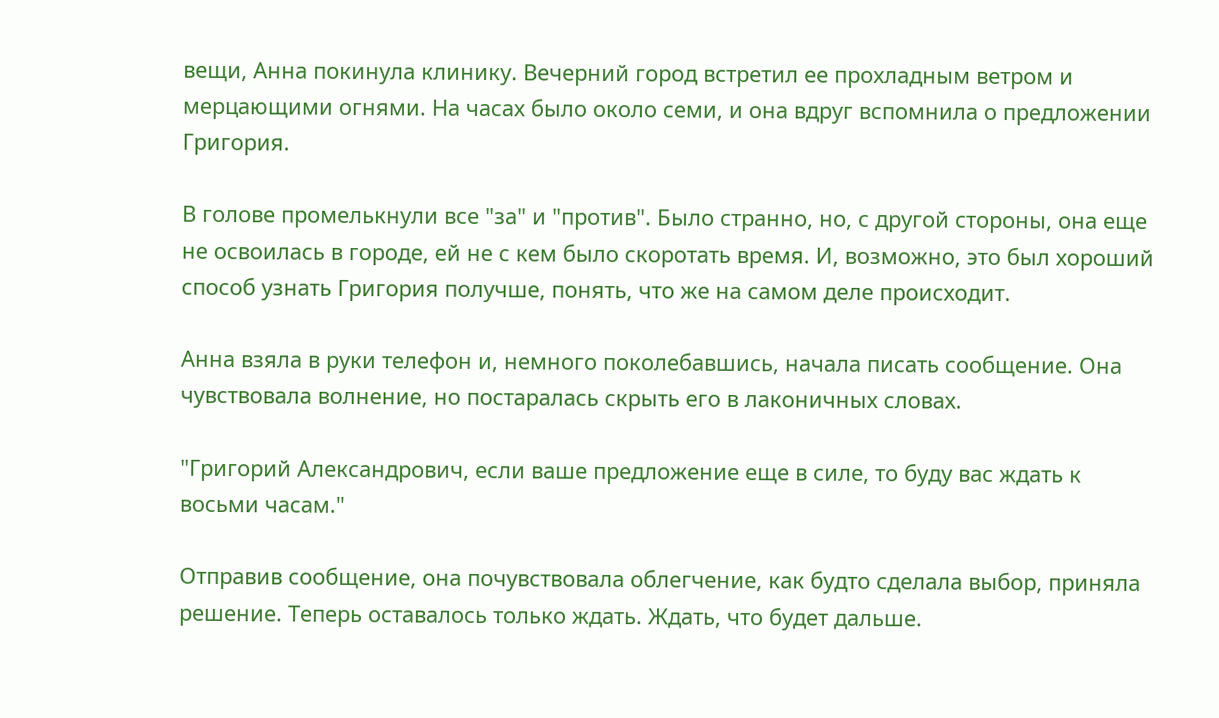вещи, Анна покинула клинику. Вечерний город встретил ее прохладным ветром и мерцающими огнями. На часах было около семи, и она вдруг вспомнила о предложении Григория.

В голове промелькнули все "за" и "против". Было странно, но, с другой стороны, она еще не освоилась в городе, ей не с кем было скоротать время. И, возможно, это был хороший способ узнать Григория получше, понять, что же на самом деле происходит.

Анна взяла в руки телефон и, немного поколебавшись, начала писать сообщение. Она чувствовала волнение, но постаралась скрыть его в лаконичных словах.

"Григорий Александрович, если ваше предложение еще в силе, то буду вас ждать к восьми часам."

Отправив сообщение, она почувствовала облегчение, как будто сделала выбор, приняла решение. Теперь оставалось только ждать. Ждать, что будет дальше.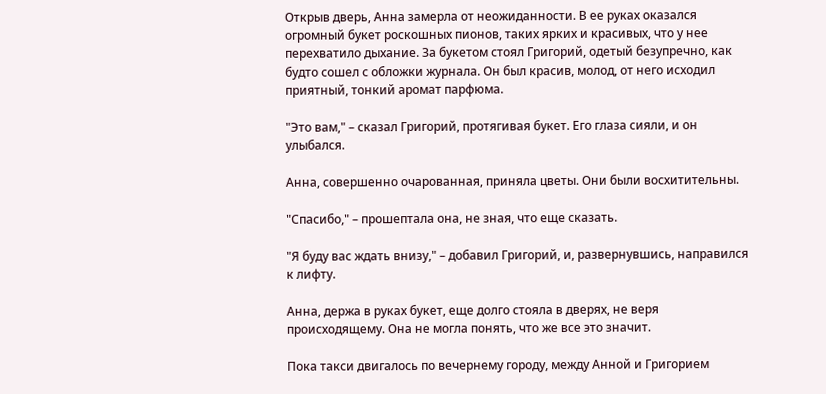Открыв дверь, Анна замерла от неожиданности. В ее руках оказался огромный букет роскошных пионов, таких ярких и красивых, что у нее перехватило дыхание. За букетом стоял Григорий, одетый безупречно, как будто сошел с обложки журнала. Он был красив, молод, от него исходил приятный, тонкий аромат парфюма.

"Это вам," – сказал Григорий, протягивая букет. Его глаза сияли, и он улыбался.

Анна, совершенно очарованная, приняла цветы. Они были восхитительны.

"Спасибо," – прошептала она, не зная, что еще сказать.

"Я буду вас ждать внизу," – добавил Григорий, и, развернувшись, направился к лифту.

Анна, держа в руках букет, еще долго стояла в дверях, не веря происходящему. Она не могла понять, что же все это значит.

Пока такси двигалось по вечернему городу, между Анной и Григорием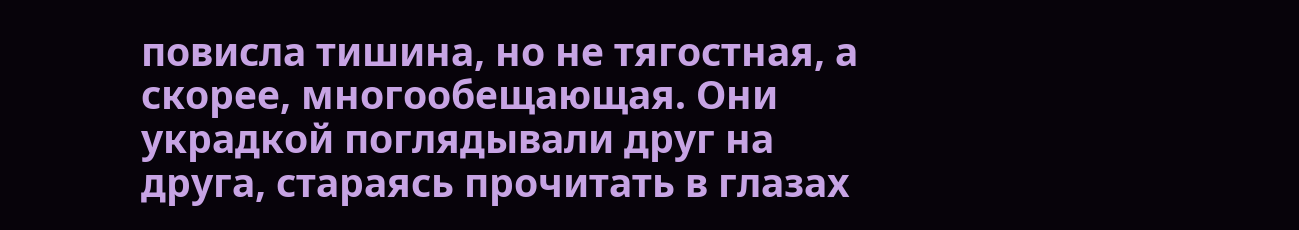повисла тишина, но не тягостная, а скорее, многообещающая. Они украдкой поглядывали друг на друга, стараясь прочитать в глазах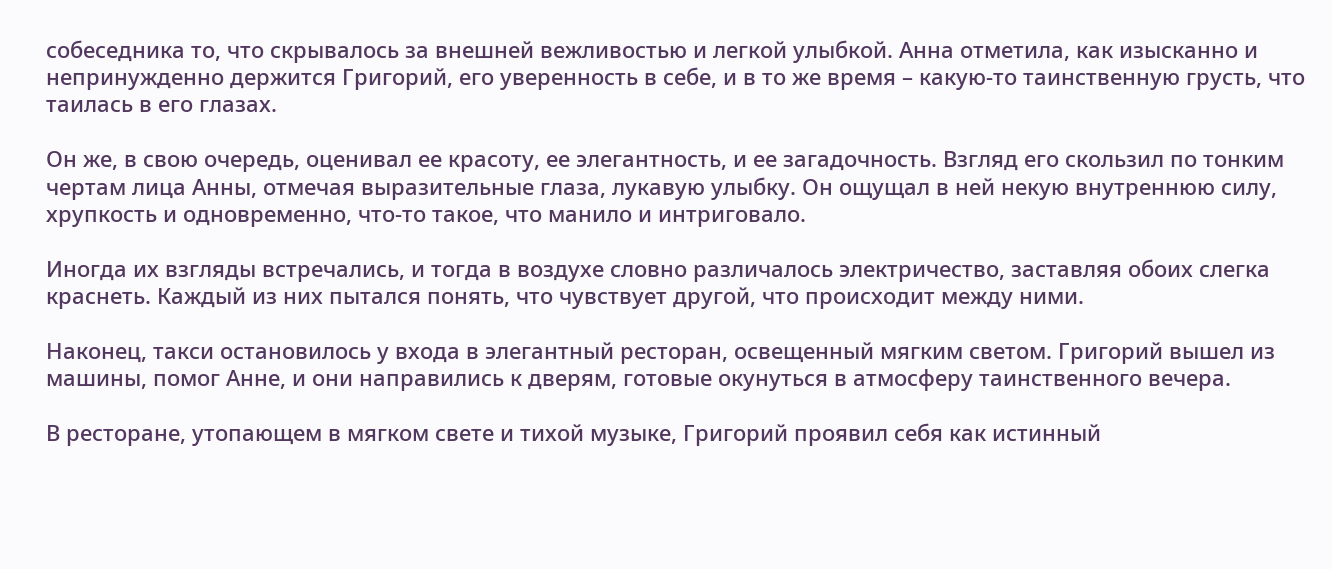собеседника то, что скрывалось за внешней вежливостью и легкой улыбкой. Анна отметила, как изысканно и непринужденно держится Григорий, его уверенность в себе, и в то же время – какую-то таинственную грусть, что таилась в его глазах.

Он же, в свою очередь, оценивал ее красоту, ее элегантность, и ее загадочность. Взгляд его скользил по тонким чертам лица Анны, отмечая выразительные глаза, лукавую улыбку. Он ощущал в ней некую внутреннюю силу, хрупкость и одновременно, что-то такое, что манило и интриговало.

Иногда их взгляды встречались, и тогда в воздухе словно различалось электричество, заставляя обоих слегка краснеть. Каждый из них пытался понять, что чувствует другой, что происходит между ними.

Наконец, такси остановилось у входа в элегантный ресторан, освещенный мягким светом. Григорий вышел из машины, помог Анне, и они направились к дверям, готовые окунуться в атмосферу таинственного вечера.

В ресторане, утопающем в мягком свете и тихой музыке, Григорий проявил себя как истинный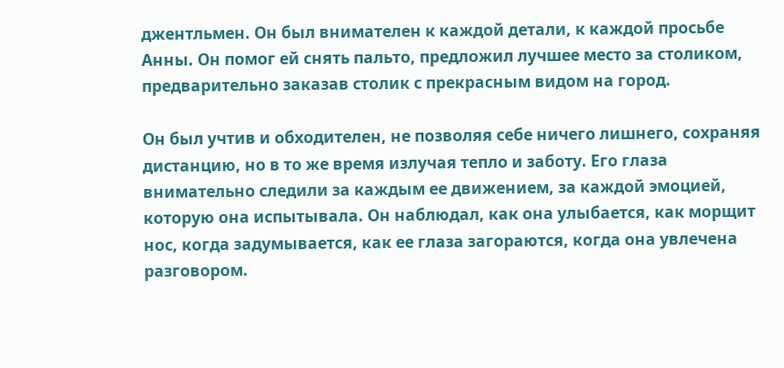джентльмен. Он был внимателен к каждой детали, к каждой просьбе Анны. Он помог ей снять пальто, предложил лучшее место за столиком, предварительно заказав столик с прекрасным видом на город.

Он был учтив и обходителен, не позволяя себе ничего лишнего, сохраняя дистанцию, но в то же время излучая тепло и заботу. Его глаза внимательно следили за каждым ее движением, за каждой эмоцией, которую она испытывала. Он наблюдал, как она улыбается, как морщит нос, когда задумывается, как ее глаза загораются, когда она увлечена разговором.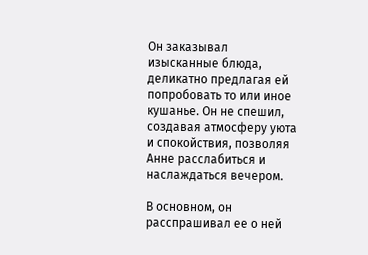Он заказывал изысканные блюда, деликатно предлагая ей попробовать то или иное кушанье. Он не спешил, создавая атмосферу уюта и спокойствия, позволяя Анне расслабиться и наслаждаться вечером.

В основном, он расспрашивал ее о ней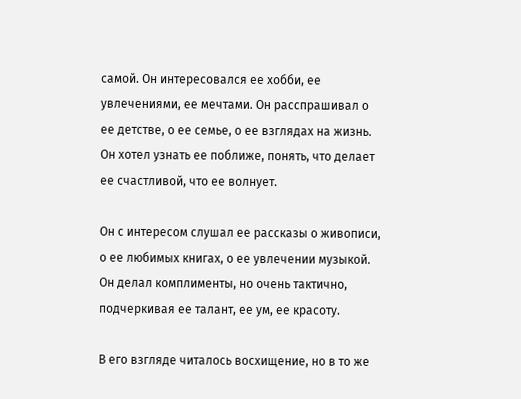самой. Он интересовался ее хобби, ее увлечениями, ее мечтами. Он расспрашивал о ее детстве, о ее семье, о ее взглядах на жизнь. Он хотел узнать ее поближе, понять, что делает ее счастливой, что ее волнует.

Он с интересом слушал ее рассказы о живописи, о ее любимых книгах, о ее увлечении музыкой. Он делал комплименты, но очень тактично, подчеркивая ее талант, ее ум, ее красоту.

В его взгляде читалось восхищение, но в то же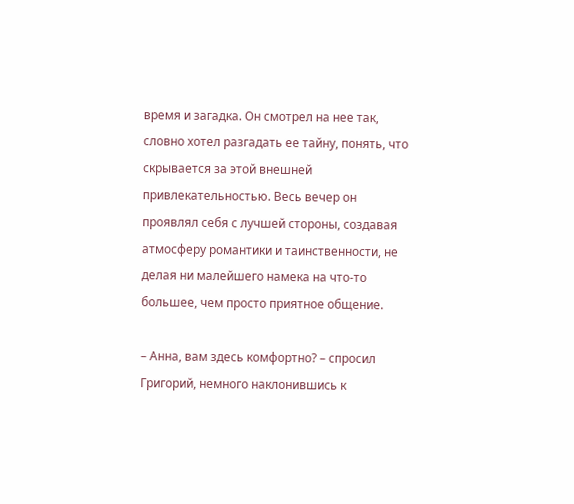время и загадка. Он смотрел на нее так, словно хотел разгадать ее тайну, понять, что скрывается за этой внешней привлекательностью. Весь вечер он проявлял себя с лучшей стороны, создавая атмосферу романтики и таинственности, не делая ни малейшего намека на что-то большее, чем просто приятное общение.

– Анна, вам здесь комфортно? – спросил Григорий, немного наклонившись к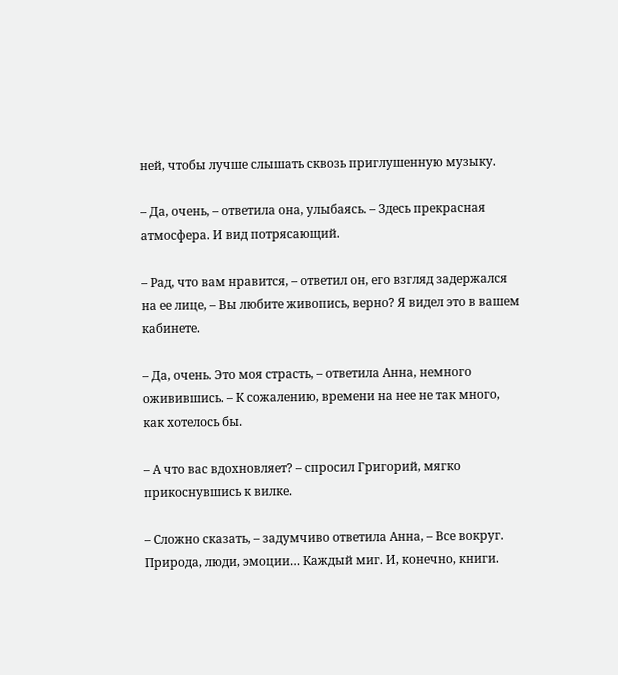ней, чтобы лучше слышать сквозь приглушенную музыку.

– Да, очень, – ответила она, улыбаясь. – Здесь прекрасная атмосфера. И вид потрясающий.

– Рад, что вам нравится, – ответил он, его взгляд задержался на ее лице, – Вы любите живопись, верно? Я видел это в вашем кабинете.

– Да, очень. Это моя страсть, – ответила Анна, немного оживившись. – К сожалению, времени на нее не так много, как хотелось бы.

– А что вас вдохновляет? – спросил Григорий, мягко прикоснувшись к вилке.

– Сложно сказать, – задумчиво ответила Анна, – Все вокруг. Природа, люди, эмоции… Каждый миг. И, конечно, книги.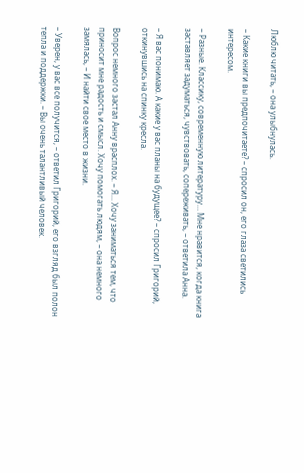Люблю читать, – она улыбнулась.

– Какие книги вы предпочитаете? – спросил он, его глаза светились интересом.

– Разные. Классику, современную литературу… Мне нравится, когда книга заставляет задуматься, чувствовать, сопереживать, – ответила Анна.

– Я вас понимаю. А какие у вас планы на будущее? – спросил Григорий, откинувшись на спинку кресла.

Вопрос немного застал Анну врасплох. – Я... Хочу заниматься тем, что приносит мне радость и смысл. Хочу помогать людям, – она немного замялась, – И найти свое место в жизни.

– Уверен, у вас все получится, – ответил Григорий, его взгляд был полон тепла и поддержки. – Вы очень талантливый человек.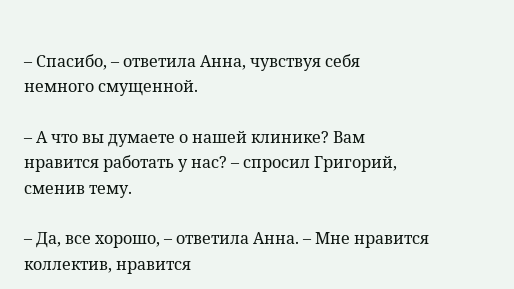– Спасибо, – ответила Анна, чувствуя себя немного смущенной.

– А что вы думаете о нашей клинике? Вам нравится работать у нас? – спросил Григорий, сменив тему.

– Да, все хорошо, – ответила Анна. – Мне нравится коллектив, нравится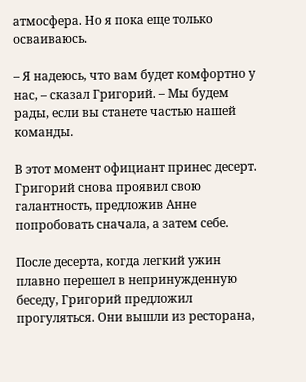атмосфера. Но я пока еще только осваиваюсь.

– Я надеюсь, что вам будет комфортно у нас, – сказал Григорий. – Мы будем рады, если вы станете частью нашей команды.

В этот момент официант принес десерт. Григорий снова проявил свою галантность, предложив Анне попробовать сначала, а затем себе.

После десерта, когда легкий ужин плавно перешел в непринужденную беседу, Григорий предложил прогуляться. Они вышли из ресторана,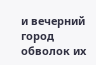и вечерний город обволок их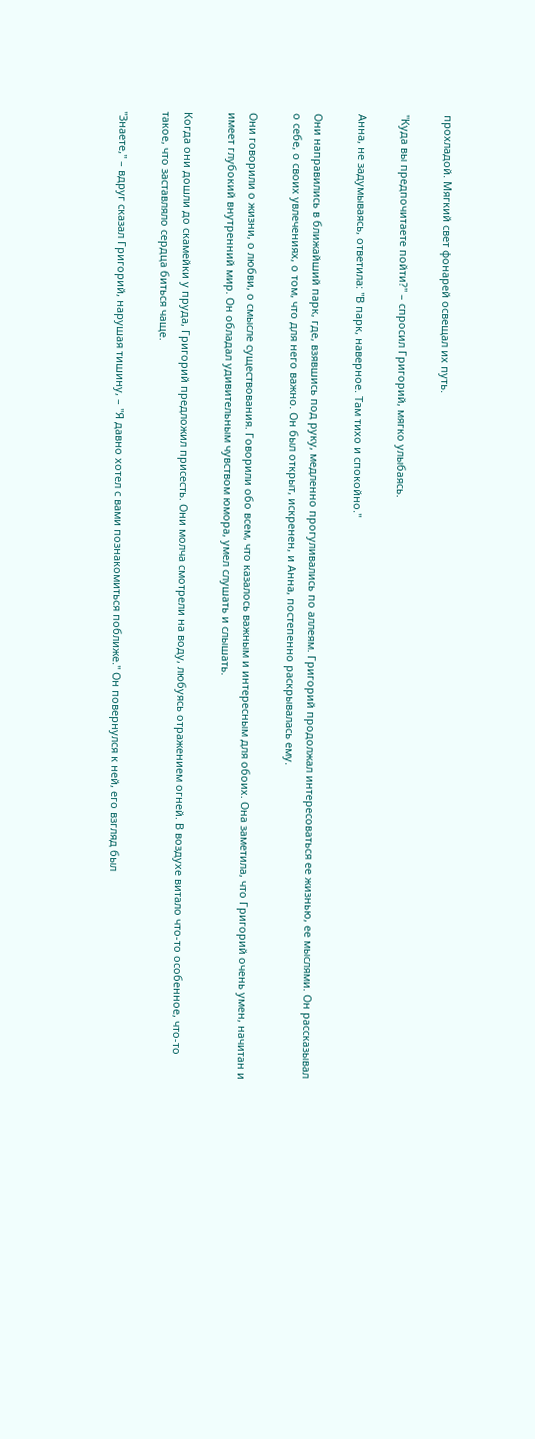прохладой. Мягкий свет фонарей освещал их путь.

"Куда вы предпочитаете пойти?" – спросил Григорий, мягко улыбаясь.

Анна, не задумываясь, ответила: "В парк, наверное. Там тихо и спокойно."

Они направились в ближайший парк, где, взявшись под руку, медленно прогуливались по аллеям. Григорий продолжал интересоваться ее жизнью, ее мыслями. Он рассказывал о себе, о своих увлечениях, о том, что для него важно. Он был открыт, искренен, и Анна, постепенно раскрывалась ему.

Они говорили о жизни, о любви, о смысле существования. Говорили обо всем, что казалось важным и интересным для обоих. Она заметила, что Григорий очень умен, начитан и имеет глубокий внутренний мир. Он обладал удивительным чувством юмора, умел слушать и слышать.

Когда они дошли до скамейки у пруда, Григорий предложил присесть. Они молча смотрели на воду, любуясь отражением огней. В воздухе витало что-то особенное, что-то такое, что заставляло сердца биться чаще.

"Знаете," – вдруг сказал Григорий, нарушая тишину, – "Я давно хотел с вами познакомиться поближе." Он повернулся к ней, его взгляд был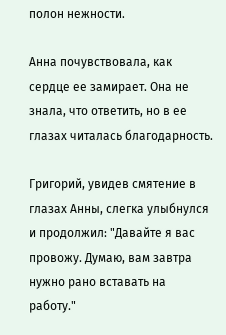полон нежности.

Анна почувствовала, как сердце ее замирает. Она не знала, что ответить, но в ее глазах читалась благодарность.

Григорий, увидев смятение в глазах Анны, слегка улыбнулся и продолжил: "Давайте я вас провожу. Думаю, вам завтра нужно рано вставать на работу."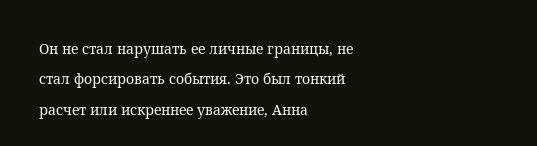Он не стал нарушать ее личные границы, не стал форсировать события. Это был тонкий расчет или искреннее уважение, Анна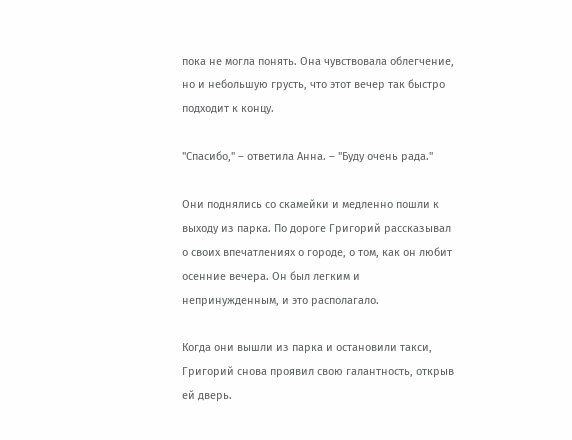пока не могла понять. Она чувствовала облегчение, но и небольшую грусть, что этот вечер так быстро подходит к концу.

"Спасибо," – ответила Анна. – "Буду очень рада."

Они поднялись со скамейки и медленно пошли к выходу из парка. По дороге Григорий рассказывал о своих впечатлениях о городе, о том, как он любит осенние вечера. Он был легким и непринужденным, и это располагало.

Когда они вышли из парка и остановили такси, Григорий снова проявил свою галантность, открыв ей дверь.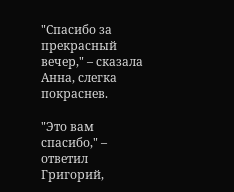"Спасибо за прекрасный вечер," – сказала Анна, слегка покраснев.

"Это вам спасибо," – ответил Григорий,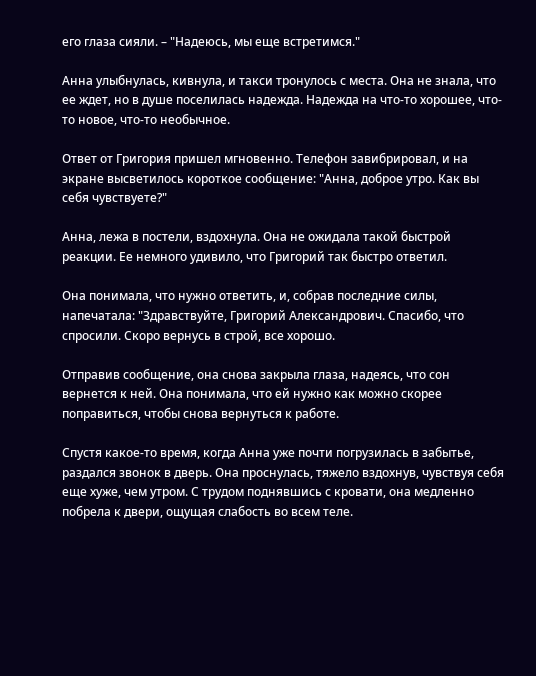его глаза сияли. – "Надеюсь, мы еще встретимся."

Анна улыбнулась, кивнула, и такси тронулось с места. Она не знала, что ее ждет, но в душе поселилась надежда. Надежда на что-то хорошее, что-то новое, что-то необычное.

Ответ от Григория пришел мгновенно. Телефон завибрировал, и на экране высветилось короткое сообщение: "Анна, доброе утро. Как вы себя чувствуете?"

Анна, лежа в постели, вздохнула. Она не ожидала такой быстрой реакции. Ее немного удивило, что Григорий так быстро ответил.

Она понимала, что нужно ответить, и, собрав последние силы, напечатала: "Здравствуйте, Григорий Александрович. Спасибо, что спросили. Скоро вернусь в строй, все хорошо.

Отправив сообщение, она снова закрыла глаза, надеясь, что сон вернется к ней. Она понимала, что ей нужно как можно скорее поправиться, чтобы снова вернуться к работе.

Спустя какое-то время, когда Анна уже почти погрузилась в забытье, раздался звонок в дверь. Она проснулась, тяжело вздохнув, чувствуя себя еще хуже, чем утром. С трудом поднявшись с кровати, она медленно побрела к двери, ощущая слабость во всем теле.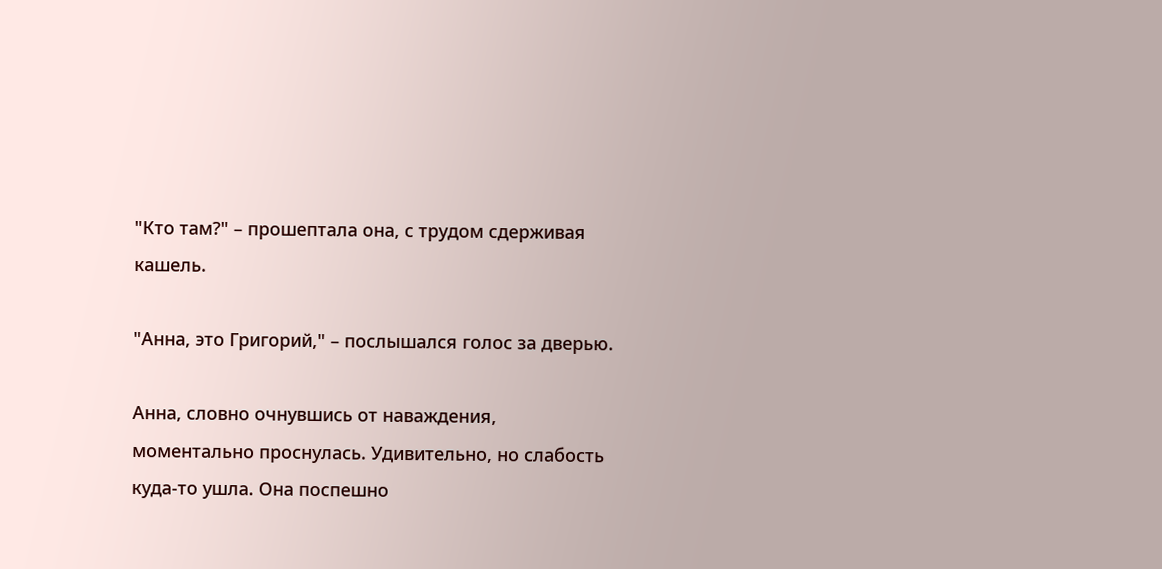"Кто там?" – прошептала она, с трудом сдерживая кашель.

"Анна, это Григорий," – послышался голос за дверью.

Анна, словно очнувшись от наваждения, моментально проснулась. Удивительно, но слабость куда-то ушла. Она поспешно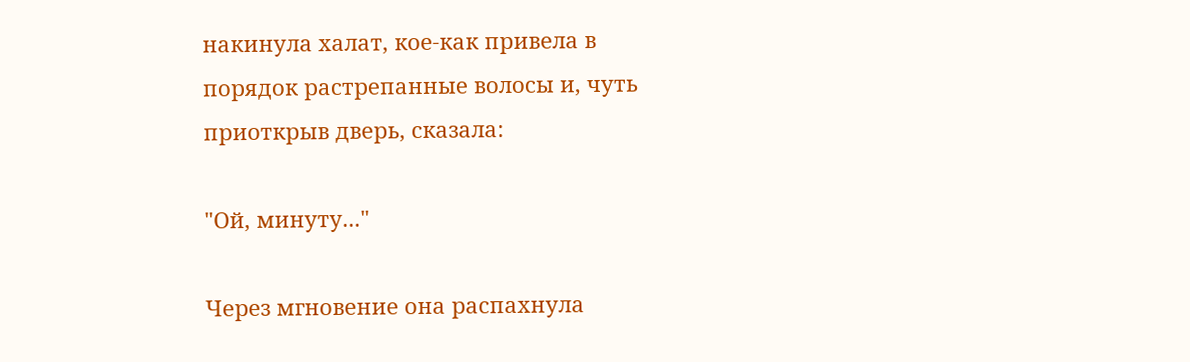накинула халат, кое-как привела в порядок растрепанные волосы и, чуть приоткрыв дверь, сказала:

"Ой, минуту..."

Через мгновение она распахнула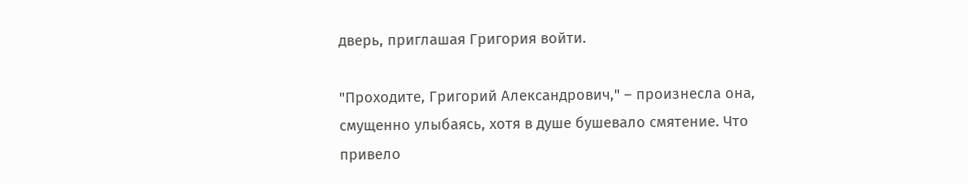дверь, приглашая Григория войти.

"Проходите, Григорий Александрович," – произнесла она, смущенно улыбаясь, хотя в душе бушевало смятение. Что привело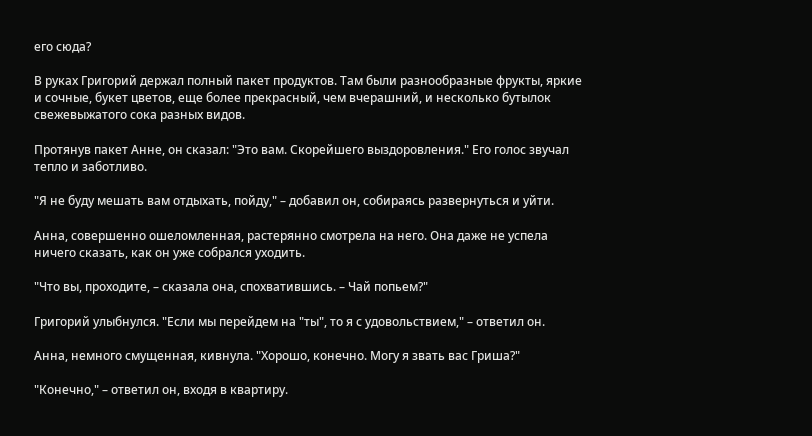его сюда?

В руках Григорий держал полный пакет продуктов. Там были разнообразные фрукты, яркие и сочные, букет цветов, еще более прекрасный, чем вчерашний, и несколько бутылок свежевыжатого сока разных видов.

Протянув пакет Анне, он сказал: "Это вам. Скорейшего выздоровления." Его голос звучал тепло и заботливо.

"Я не буду мешать вам отдыхать, пойду," – добавил он, собираясь развернуться и уйти.

Анна, совершенно ошеломленная, растерянно смотрела на него. Она даже не успела ничего сказать, как он уже собрался уходить.

"Что вы, проходите, – сказала она, спохватившись. – Чай попьем?"

Григорий улыбнулся. "Если мы перейдем на "ты", то я с удовольствием," – ответил он.

Анна, немного смущенная, кивнула. "Хорошо, конечно. Могу я звать вас Гриша?"

"Конечно," – ответил он, входя в квартиру.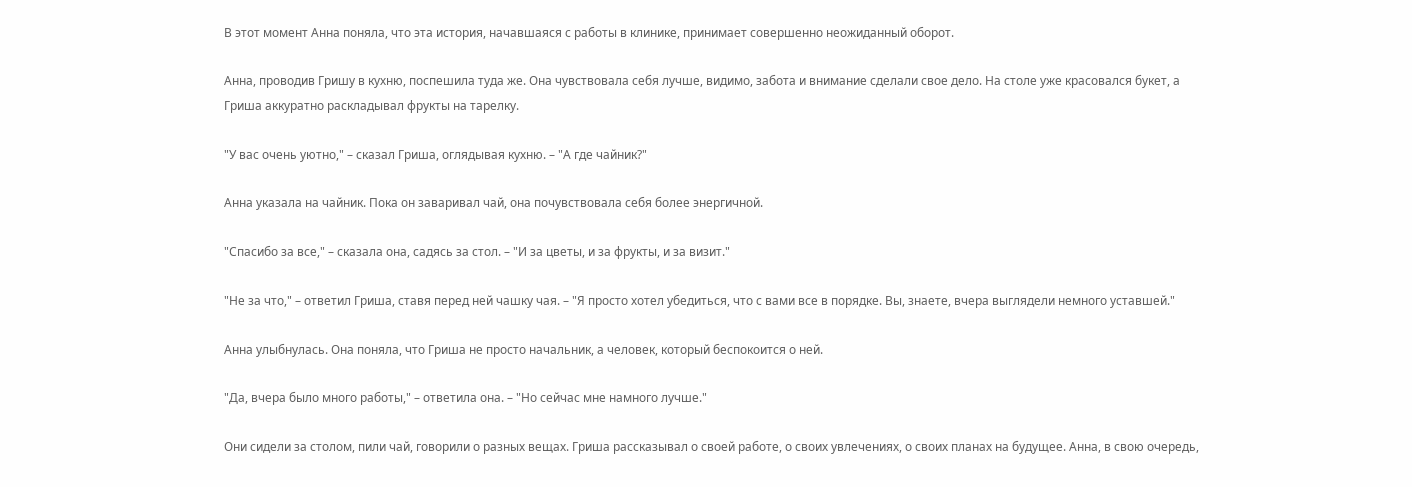В этот момент Анна поняла, что эта история, начавшаяся с работы в клинике, принимает совершенно неожиданный оборот.

Анна, проводив Гришу в кухню, поспешила туда же. Она чувствовала себя лучше, видимо, забота и внимание сделали свое дело. На столе уже красовался букет, а Гриша аккуратно раскладывал фрукты на тарелку.

"У вас очень уютно," – сказал Гриша, оглядывая кухню. – "А где чайник?"

Анна указала на чайник. Пока он заваривал чай, она почувствовала себя более энергичной.

"Спасибо за все," – сказала она, садясь за стол. – "И за цветы, и за фрукты, и за визит."

"Не за что," – ответил Гриша, ставя перед ней чашку чая. – "Я просто хотел убедиться, что с вами все в порядке. Вы, знаете, вчера выглядели немного уставшей."

Анна улыбнулась. Она поняла, что Гриша не просто начальник, а человек, который беспокоится о ней.

"Да, вчера было много работы," – ответила она. – "Но сейчас мне намного лучше."

Они сидели за столом, пили чай, говорили о разных вещах. Гриша рассказывал о своей работе, о своих увлечениях, о своих планах на будущее. Анна, в свою очередь,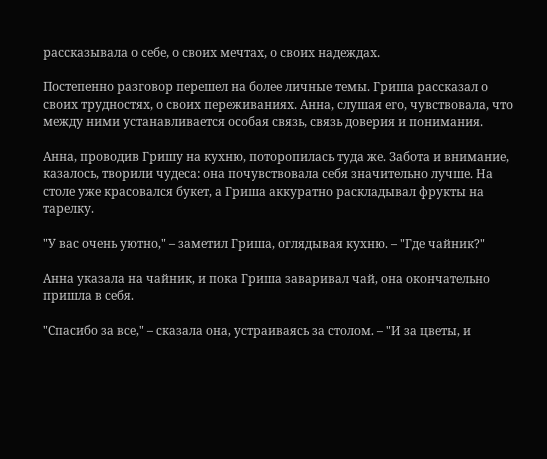рассказывала о себе, о своих мечтах, о своих надеждах.

Постепенно разговор перешел на более личные темы. Гриша рассказал о своих трудностях, о своих переживаниях. Анна, слушая его, чувствовала, что между ними устанавливается особая связь, связь доверия и понимания.

Анна, проводив Гришу на кухню, поторопилась туда же. Забота и внимание, казалось, творили чудеса: она почувствовала себя значительно лучше. На столе уже красовался букет, а Гриша аккуратно раскладывал фрукты на тарелку.

"У вас очень уютно," – заметил Гриша, оглядывая кухню. – "Где чайник?"

Анна указала на чайник, и пока Гриша заваривал чай, она окончательно пришла в себя.

"Спасибо за все," – сказала она, устраиваясь за столом. – "И за цветы, и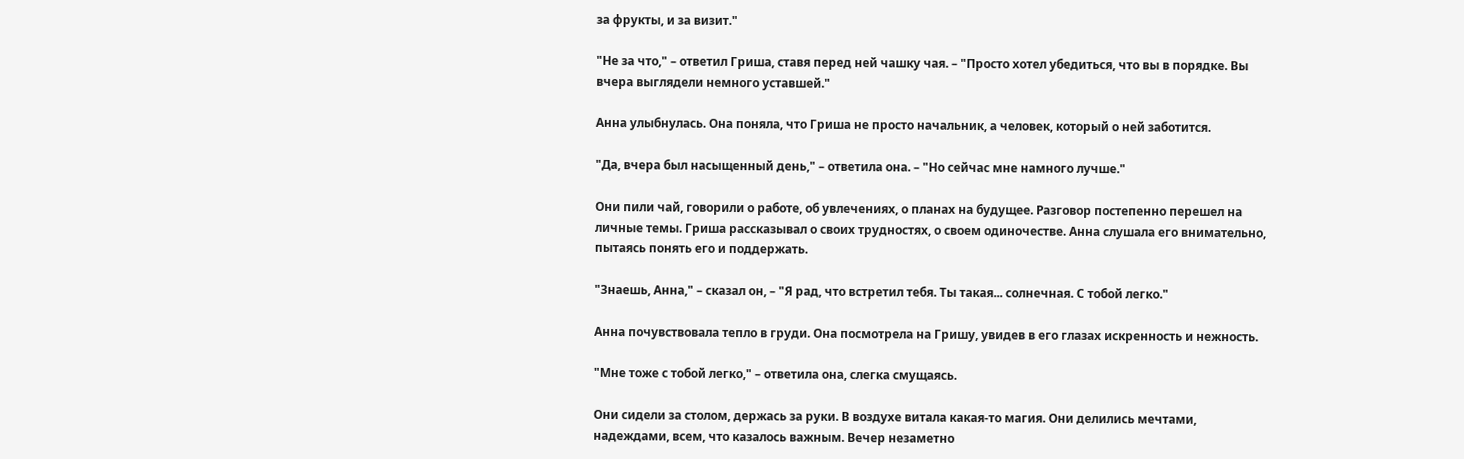за фрукты, и за визит."

"Не за что," – ответил Гриша, ставя перед ней чашку чая. – "Просто хотел убедиться, что вы в порядке. Вы вчера выглядели немного уставшей."

Анна улыбнулась. Она поняла, что Гриша не просто начальник, а человек, который о ней заботится.

"Да, вчера был насыщенный день," – ответила она. – "Но сейчас мне намного лучше."

Они пили чай, говорили о работе, об увлечениях, о планах на будущее. Разговор постепенно перешел на личные темы. Гриша рассказывал о своих трудностях, о своем одиночестве. Анна слушала его внимательно, пытаясь понять его и поддержать.

"Знаешь, Анна," – сказал он, – "Я рад, что встретил тебя. Ты такая... солнечная. С тобой легко."

Анна почувствовала тепло в груди. Она посмотрела на Гришу, увидев в его глазах искренность и нежность.

"Мне тоже с тобой легко," – ответила она, слегка смущаясь.

Они сидели за столом, держась за руки. В воздухе витала какая-то магия. Они делились мечтами, надеждами, всем, что казалось важным. Вечер незаметно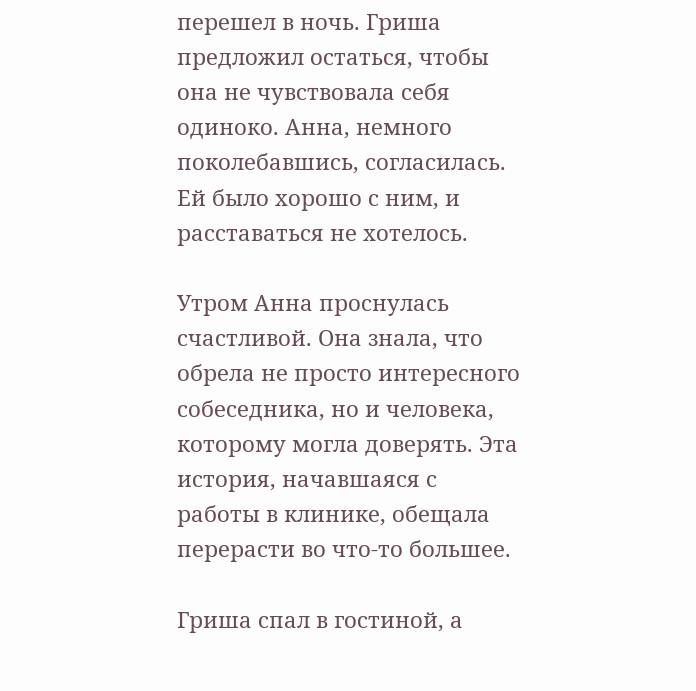перешел в ночь. Гриша предложил остаться, чтобы она не чувствовала себя одиноко. Анна, немного поколебавшись, согласилась. Ей было хорошо с ним, и расставаться не хотелось.

Утром Анна проснулась счастливой. Она знала, что обрела не просто интересного собеседника, но и человека, которому могла доверять. Эта история, начавшаяся с работы в клинике, обещала перерасти во что-то большее.

Гриша спал в гостиной, а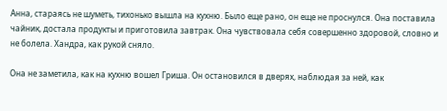Анна, стараясь не шуметь, тихонько вышла на кухню. Было еще рано, он еще не проснулся. Она поставила чайник, достала продукты и приготовила завтрак. Она чувствовала себя совершенно здоровой, словно и не болела. Хандра, как рукой сняло.

Она не заметила, как на кухню вошел Гриша. Он остановился в дверях, наблюдая за ней, как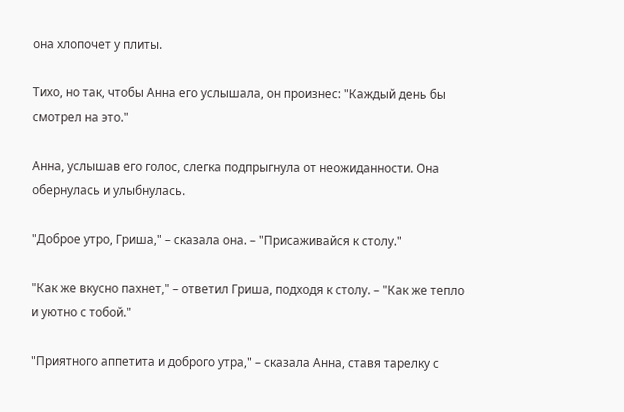она хлопочет у плиты.

Тихо, но так, чтобы Анна его услышала, он произнес: "Каждый день бы смотрел на это."

Анна, услышав его голос, слегка подпрыгнула от неожиданности. Она обернулась и улыбнулась.

"Доброе утро, Гриша," – сказала она. – "Присаживайся к столу."

"Как же вкусно пахнет," – ответил Гриша, подходя к столу. – "Как же тепло и уютно с тобой."

"Приятного аппетита и доброго утра," – сказала Анна, ставя тарелку с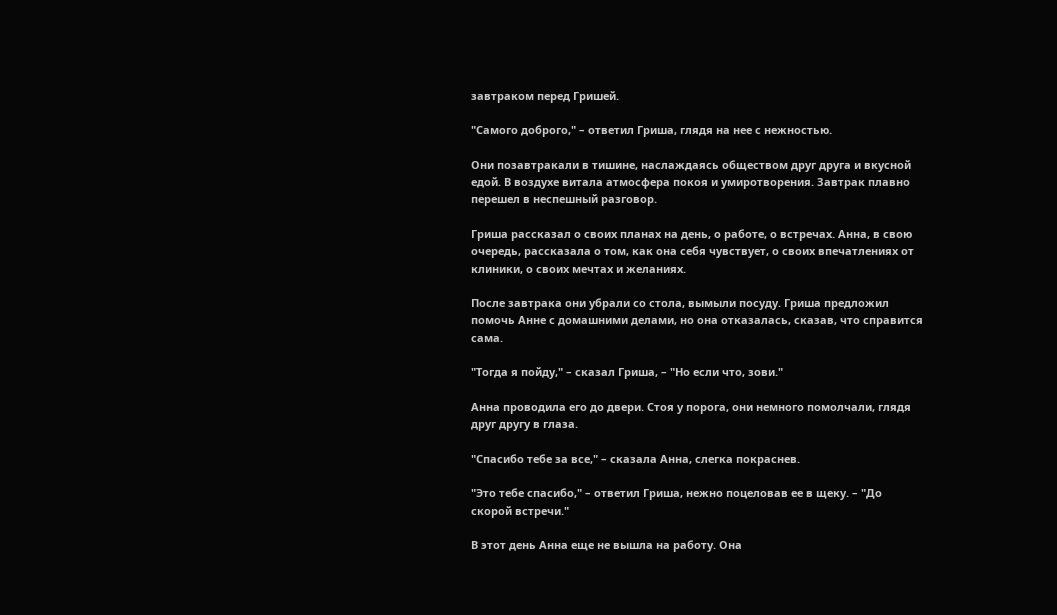завтраком перед Гришей.

"Самого доброго," – ответил Гриша, глядя на нее с нежностью.

Они позавтракали в тишине, наслаждаясь обществом друг друга и вкусной едой. В воздухе витала атмосфера покоя и умиротворения. Завтрак плавно перешел в неспешный разговор.

Гриша рассказал о своих планах на день, о работе, о встречах. Анна, в свою очередь, рассказала о том, как она себя чувствует, о своих впечатлениях от клиники, о своих мечтах и желаниях.

После завтрака они убрали со стола, вымыли посуду. Гриша предложил помочь Анне с домашними делами, но она отказалась, сказав, что справится сама.

"Тогда я пойду," – сказал Гриша, – "Но если что, зови."

Анна проводила его до двери. Стоя у порога, они немного помолчали, глядя друг другу в глаза.

"Спасибо тебе за все," – сказала Анна, слегка покраснев.

"Это тебе спасибо," – ответил Гриша, нежно поцеловав ее в щеку. – "До скорой встречи."

В этот день Анна еще не вышла на работу. Она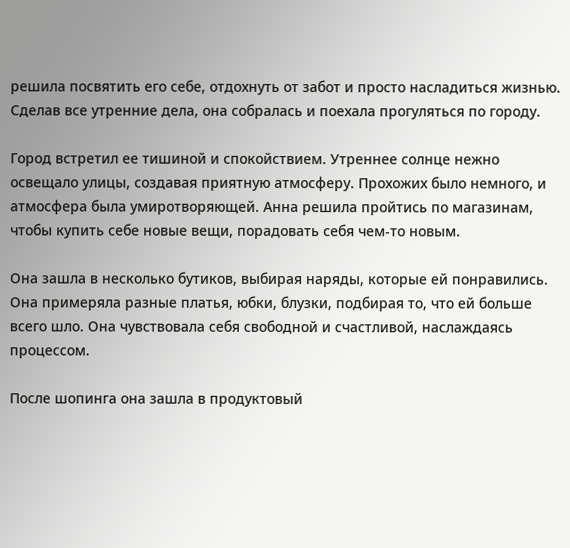решила посвятить его себе, отдохнуть от забот и просто насладиться жизнью. Сделав все утренние дела, она собралась и поехала прогуляться по городу.

Город встретил ее тишиной и спокойствием. Утреннее солнце нежно освещало улицы, создавая приятную атмосферу. Прохожих было немного, и атмосфера была умиротворяющей. Анна решила пройтись по магазинам, чтобы купить себе новые вещи, порадовать себя чем-то новым.

Она зашла в несколько бутиков, выбирая наряды, которые ей понравились. Она примеряла разные платья, юбки, блузки, подбирая то, что ей больше всего шло. Она чувствовала себя свободной и счастливой, наслаждаясь процессом.

После шопинга она зашла в продуктовый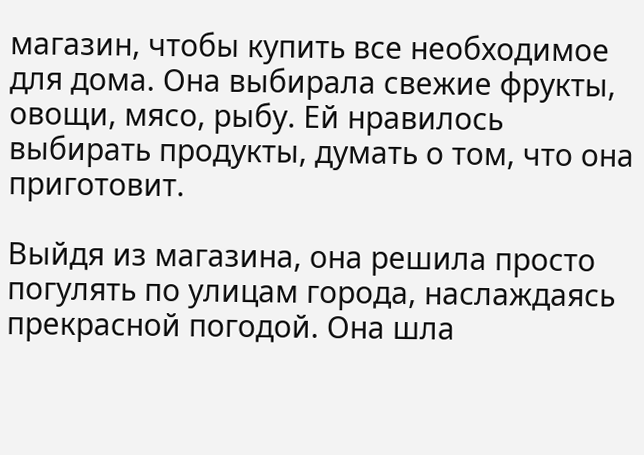магазин, чтобы купить все необходимое для дома. Она выбирала свежие фрукты, овощи, мясо, рыбу. Ей нравилось выбирать продукты, думать о том, что она приготовит.

Выйдя из магазина, она решила просто погулять по улицам города, наслаждаясь прекрасной погодой. Она шла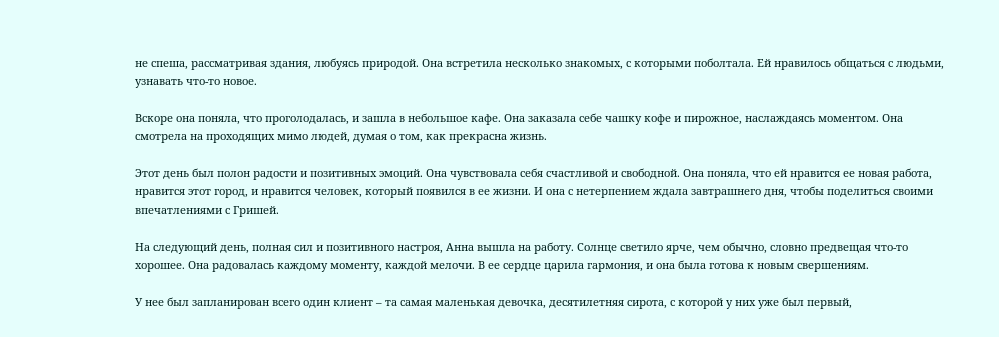не спеша, рассматривая здания, любуясь природой. Она встретила несколько знакомых, с которыми поболтала. Ей нравилось общаться с людьми, узнавать что-то новое.

Вскоре она поняла, что проголодалась, и зашла в небольшое кафе. Она заказала себе чашку кофе и пирожное, наслаждаясь моментом. Она смотрела на проходящих мимо людей, думая о том, как прекрасна жизнь.

Этот день был полон радости и позитивных эмоций. Она чувствовала себя счастливой и свободной. Она поняла, что ей нравится ее новая работа, нравится этот город, и нравится человек, который появился в ее жизни. И она с нетерпением ждала завтрашнего дня, чтобы поделиться своими впечатлениями с Гришей.

На следующий день, полная сил и позитивного настроя, Анна вышла на работу. Солнце светило ярче, чем обычно, словно предвещая что-то хорошее. Она радовалась каждому моменту, каждой мелочи. В ее сердце царила гармония, и она была готова к новым свершениям.

У нее был запланирован всего один клиент – та самая маленькая девочка, десятилетняя сирота, с которой у них уже был первый,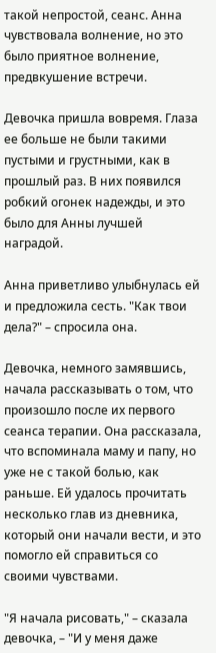такой непростой, сеанс. Анна чувствовала волнение, но это было приятное волнение, предвкушение встречи.

Девочка пришла вовремя. Глаза ее больше не были такими пустыми и грустными, как в прошлый раз. В них появился робкий огонек надежды, и это было для Анны лучшей наградой.

Анна приветливо улыбнулась ей и предложила сесть. "Как твои дела?" – спросила она.

Девочка, немного замявшись, начала рассказывать о том, что произошло после их первого сеанса терапии. Она рассказала, что вспоминала маму и папу, но уже не с такой болью, как раньше. Ей удалось прочитать несколько глав из дневника, который они начали вести, и это помогло ей справиться со своими чувствами.

"Я начала рисовать," – сказала девочка, – "И у меня даже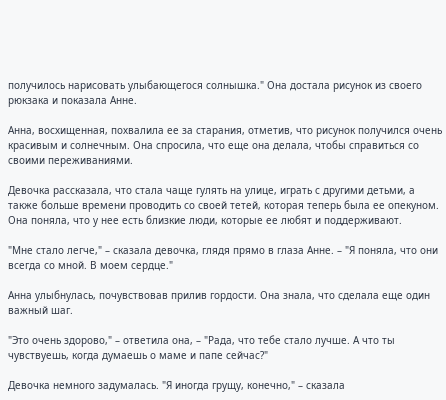получилось нарисовать улыбающегося солнышка." Она достала рисунок из своего рюкзака и показала Анне.

Анна, восхищенная, похвалила ее за старания, отметив, что рисунок получился очень красивым и солнечным. Она спросила, что еще она делала, чтобы справиться со своими переживаниями.

Девочка рассказала, что стала чаще гулять на улице, играть с другими детьми, а также больше времени проводить со своей тетей, которая теперь была ее опекуном. Она поняла, что у нее есть близкие люди, которые ее любят и поддерживают.

"Мне стало легче," – сказала девочка, глядя прямо в глаза Анне. – "Я поняла, что они всегда со мной. В моем сердце."

Анна улыбнулась, почувствовав прилив гордости. Она знала, что сделала еще один важный шаг.

"Это очень здорово," – ответила она, – "Рада, что тебе стало лучше. А что ты чувствуешь, когда думаешь о маме и папе сейчас?"

Девочка немного задумалась. "Я иногда грущу, конечно," – сказала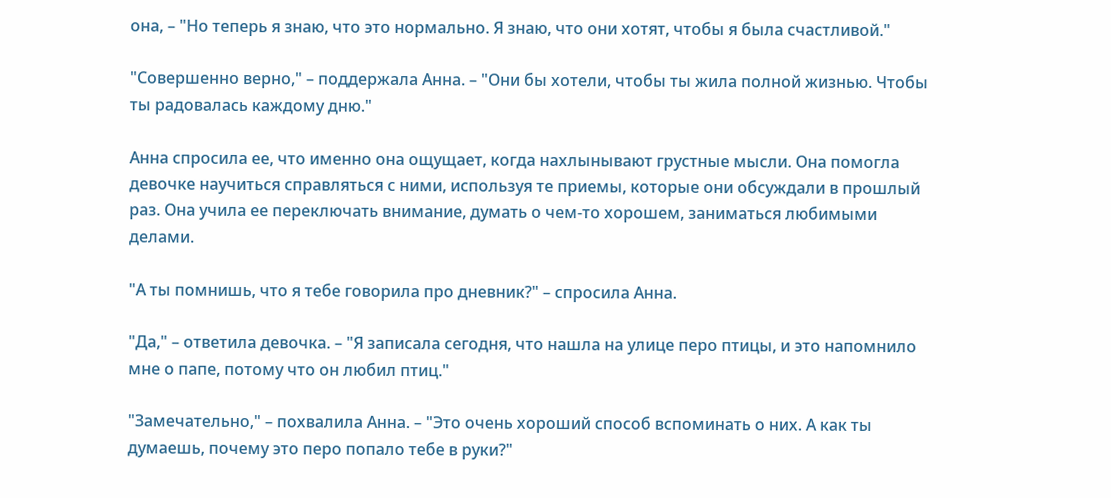она, – "Но теперь я знаю, что это нормально. Я знаю, что они хотят, чтобы я была счастливой."

"Совершенно верно," – поддержала Анна. – "Они бы хотели, чтобы ты жила полной жизнью. Чтобы ты радовалась каждому дню."

Анна спросила ее, что именно она ощущает, когда нахлынывают грустные мысли. Она помогла девочке научиться справляться с ними, используя те приемы, которые они обсуждали в прошлый раз. Она учила ее переключать внимание, думать о чем-то хорошем, заниматься любимыми делами.

"А ты помнишь, что я тебе говорила про дневник?" – спросила Анна.

"Да," – ответила девочка. – "Я записала сегодня, что нашла на улице перо птицы, и это напомнило мне о папе, потому что он любил птиц."

"Замечательно," – похвалила Анна. – "Это очень хороший способ вспоминать о них. А как ты думаешь, почему это перо попало тебе в руки?"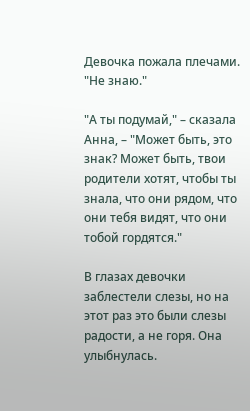Девочка пожала плечами. "Не знаю."

"А ты подумай," – сказала Анна, – "Может быть, это знак? Может быть, твои родители хотят, чтобы ты знала, что они рядом, что они тебя видят, что они тобой гордятся."

В глазах девочки заблестели слезы, но на этот раз это были слезы радости, а не горя. Она улыбнулась.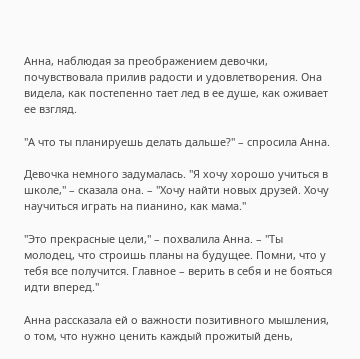Анна, наблюдая за преображением девочки, почувствовала прилив радости и удовлетворения. Она видела, как постепенно тает лед в ее душе, как оживает ее взгляд.

"А что ты планируешь делать дальше?" – спросила Анна.

Девочка немного задумалась. "Я хочу хорошо учиться в школе," – сказала она. – "Хочу найти новых друзей. Хочу научиться играть на пианино, как мама."

"Это прекрасные цели," – похвалила Анна. – "Ты молодец, что строишь планы на будущее. Помни, что у тебя все получится. Главное – верить в себя и не бояться идти вперед."

Анна рассказала ей о важности позитивного мышления, о том, что нужно ценить каждый прожитый день,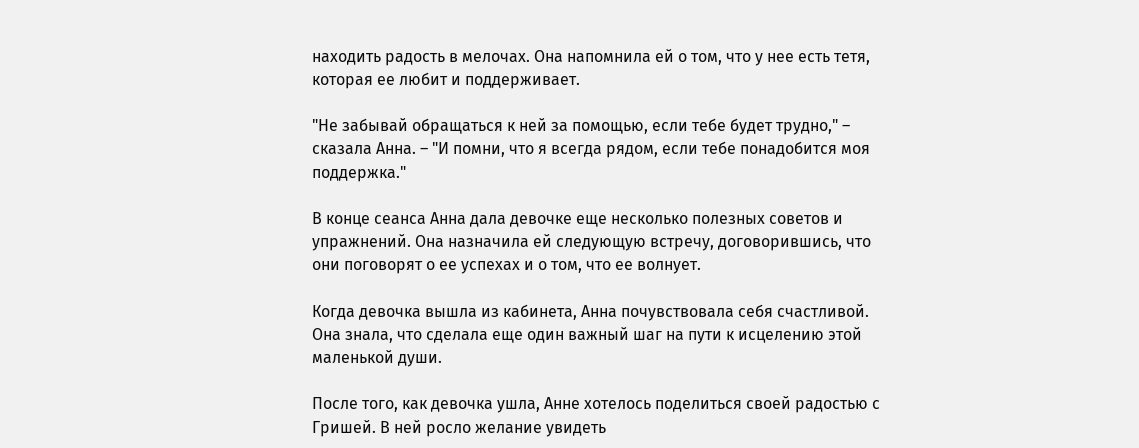находить радость в мелочах. Она напомнила ей о том, что у нее есть тетя, которая ее любит и поддерживает.

"Не забывай обращаться к ней за помощью, если тебе будет трудно," – сказала Анна. – "И помни, что я всегда рядом, если тебе понадобится моя поддержка."

В конце сеанса Анна дала девочке еще несколько полезных советов и упражнений. Она назначила ей следующую встречу, договорившись, что они поговорят о ее успехах и о том, что ее волнует.

Когда девочка вышла из кабинета, Анна почувствовала себя счастливой. Она знала, что сделала еще один важный шаг на пути к исцелению этой маленькой души.

После того, как девочка ушла, Анне хотелось поделиться своей радостью с Гришей. В ней росло желание увидеть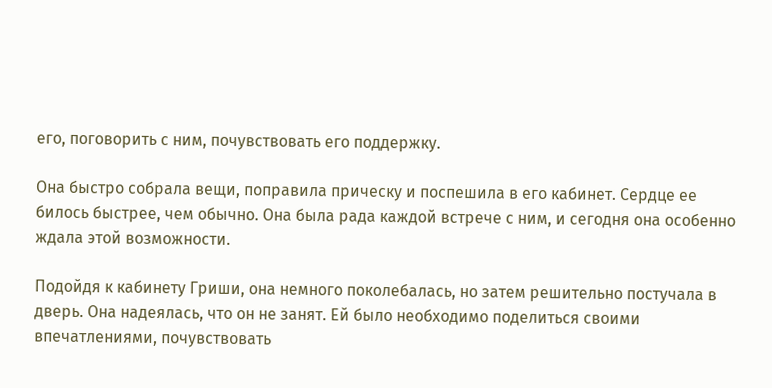его, поговорить с ним, почувствовать его поддержку.

Она быстро собрала вещи, поправила прическу и поспешила в его кабинет. Сердце ее билось быстрее, чем обычно. Она была рада каждой встрече с ним, и сегодня она особенно ждала этой возможности.

Подойдя к кабинету Гриши, она немного поколебалась, но затем решительно постучала в дверь. Она надеялась, что он не занят. Ей было необходимо поделиться своими впечатлениями, почувствовать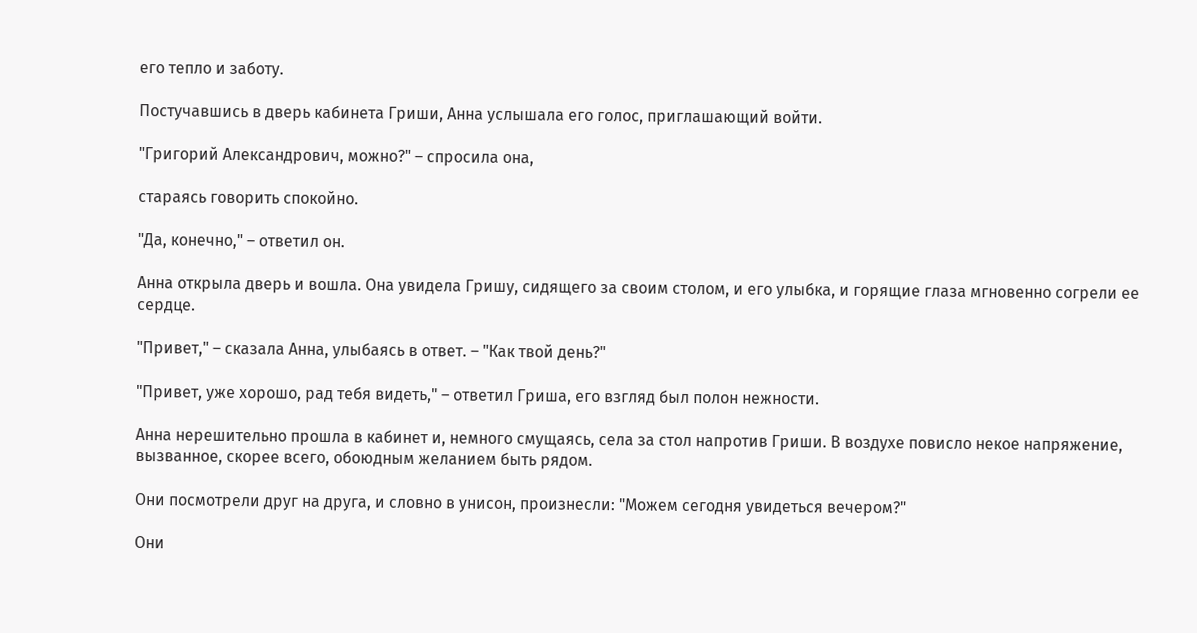его тепло и заботу.

Постучавшись в дверь кабинета Гриши, Анна услышала его голос, приглашающий войти.

"Григорий Александрович, можно?" – спросила она,

стараясь говорить спокойно.

"Да, конечно," – ответил он.

Анна открыла дверь и вошла. Она увидела Гришу, сидящего за своим столом, и его улыбка, и горящие глаза мгновенно согрели ее сердце.

"Привет," – сказала Анна, улыбаясь в ответ. – "Как твой день?"

"Привет, уже хорошо, рад тебя видеть," – ответил Гриша, его взгляд был полон нежности.

Анна нерешительно прошла в кабинет и, немного смущаясь, села за стол напротив Гриши. В воздухе повисло некое напряжение, вызванное, скорее всего, обоюдным желанием быть рядом.

Они посмотрели друг на друга, и словно в унисон, произнесли: "Можем сегодня увидеться вечером?"

Они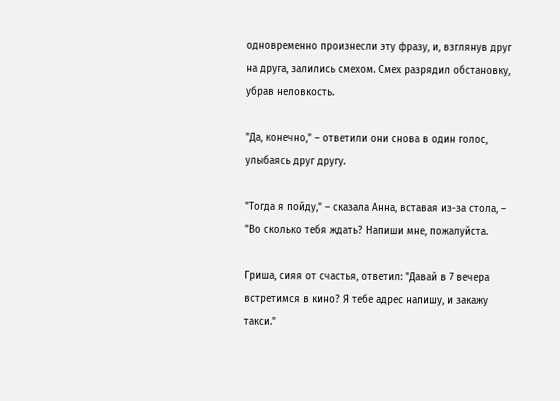одновременно произнесли эту фразу, и, взглянув друг на друга, залились смехом. Смех разрядил обстановку, убрав неловкость.

"Да, конечно," – ответили они снова в один голос, улыбаясь друг другу.

"Тогда я пойду," – сказала Анна, вставая из-за стола, – "Во сколько тебя ждать? Напиши мне, пожалуйста.

Гриша, сияя от счастья, ответил: "Давай в 7 вечера встретимся в кино? Я тебе адрес напишу, и закажу такси."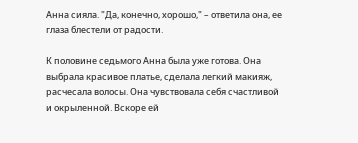Анна сияла. "Да, конечно, хорошо," – ответила она, ее глаза блестели от радости.

К половине седьмого Анна была уже готова. Она выбрала красивое платье, сделала легкий макияж, расчесала волосы. Она чувствовала себя счастливой и окрыленной. Вскоре ей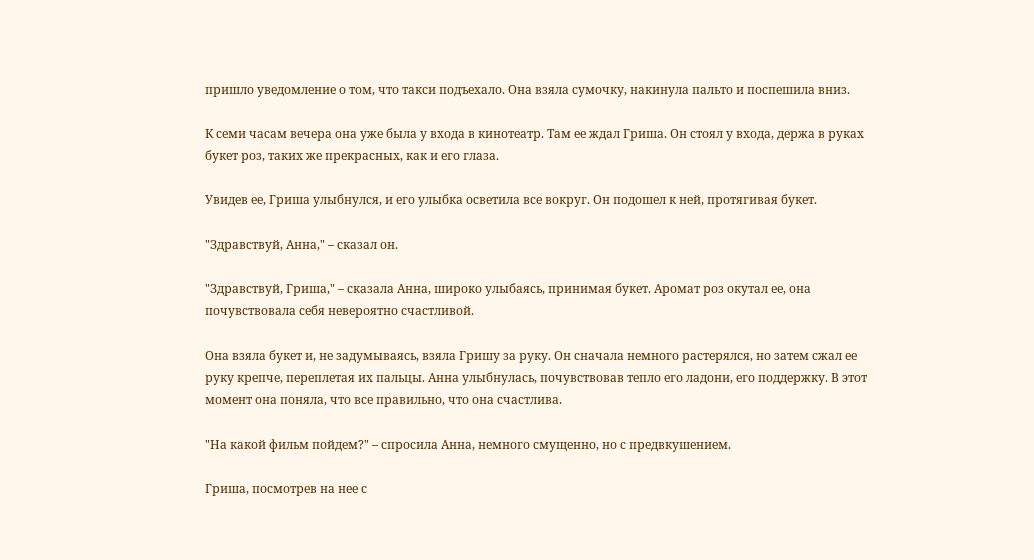пришло уведомление о том, что такси подъехало. Она взяла сумочку, накинула пальто и поспешила вниз.

К семи часам вечера она уже была у входа в кинотеатр. Там ее ждал Гриша. Он стоял у входа, держа в руках букет роз, таких же прекрасных, как и его глаза.

Увидев ее, Гриша улыбнулся, и его улыбка осветила все вокруг. Он подошел к ней, протягивая букет.

"Здравствуй, Анна," – сказал он.

"Здравствуй, Гриша," – сказала Анна, широко улыбаясь, принимая букет. Аромат роз окутал ее, она почувствовала себя невероятно счастливой.

Она взяла букет и, не задумываясь, взяла Гришу за руку. Он сначала немного растерялся, но затем сжал ее руку крепче, переплетая их пальцы. Анна улыбнулась, почувствовав тепло его ладони, его поддержку. В этот момент она поняла, что все правильно, что она счастлива.

"На какой фильм пойдем?" – спросила Анна, немного смущенно, но с предвкушением.

Гриша, посмотрев на нее с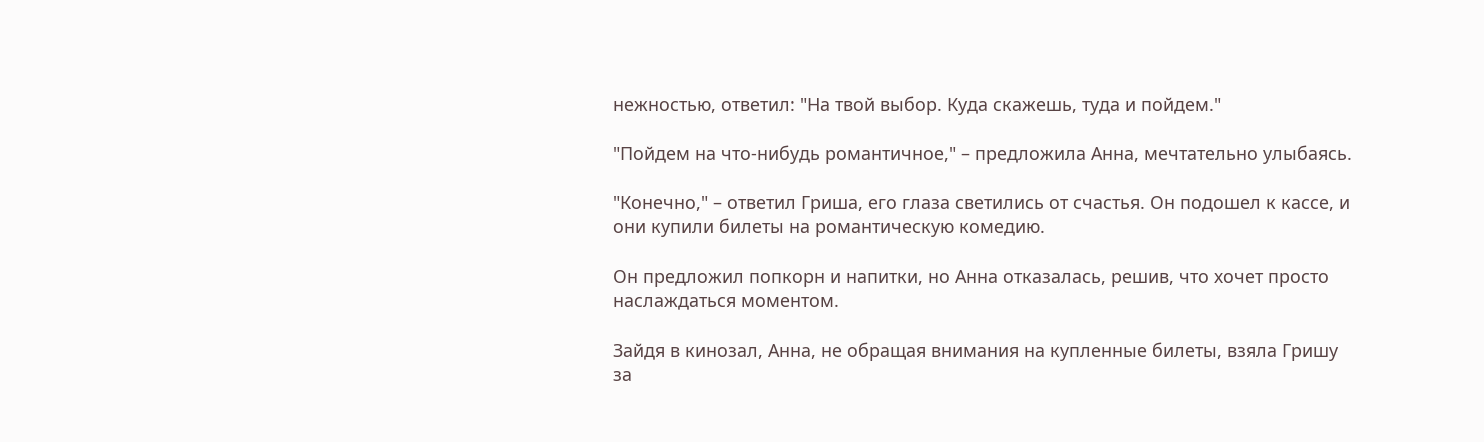нежностью, ответил: "На твой выбор. Куда скажешь, туда и пойдем."

"Пойдем на что-нибудь романтичное," – предложила Анна, мечтательно улыбаясь.

"Конечно," – ответил Гриша, его глаза светились от счастья. Он подошел к кассе, и они купили билеты на романтическую комедию.

Он предложил попкорн и напитки, но Анна отказалась, решив, что хочет просто наслаждаться моментом.

Зайдя в кинозал, Анна, не обращая внимания на купленные билеты, взяла Гришу за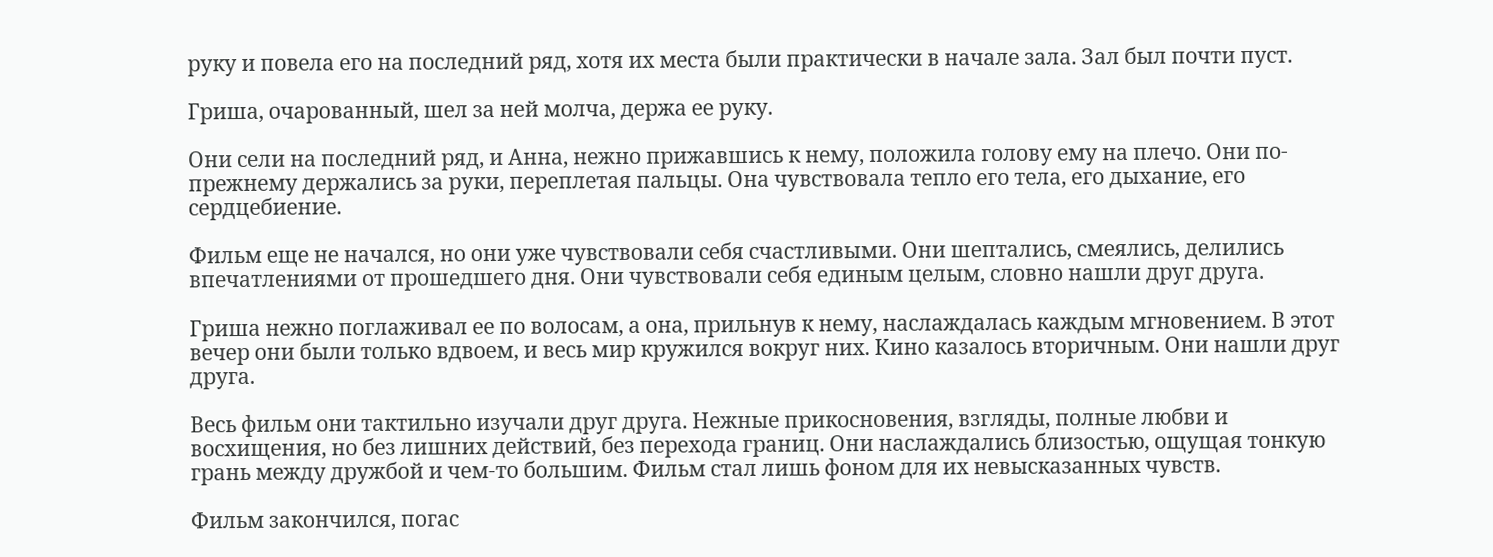руку и повела его на последний ряд, хотя их места были практически в начале зала. Зал был почти пуст.

Гриша, очарованный, шел за ней молча, держа ее руку.

Они сели на последний ряд, и Анна, нежно прижавшись к нему, положила голову ему на плечо. Они по-прежнему держались за руки, переплетая пальцы. Она чувствовала тепло его тела, его дыхание, его сердцебиение.

Фильм еще не начался, но они уже чувствовали себя счастливыми. Они шептались, смеялись, делились впечатлениями от прошедшего дня. Они чувствовали себя единым целым, словно нашли друг друга.

Гриша нежно поглаживал ее по волосам, а она, прильнув к нему, наслаждалась каждым мгновением. В этот вечер они были только вдвоем, и весь мир кружился вокруг них. Кино казалось вторичным. Они нашли друг друга.

Весь фильм они тактильно изучали друг друга. Нежные прикосновения, взгляды, полные любви и восхищения, но без лишних действий, без перехода границ. Они наслаждались близостью, ощущая тонкую грань между дружбой и чем-то большим. Фильм стал лишь фоном для их невысказанных чувств.

Фильм закончился, погас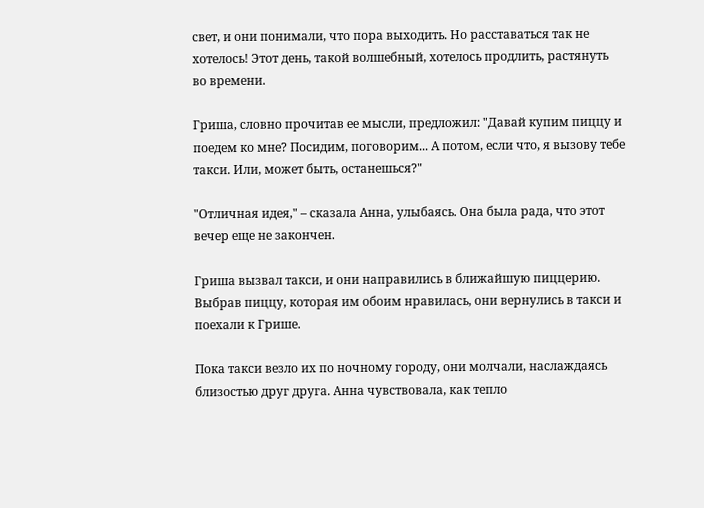свет, и они понимали, что пора выходить. Но расставаться так не хотелось! Этот день, такой волшебный, хотелось продлить, растянуть во времени.

Гриша, словно прочитав ее мысли, предложил: "Давай купим пиццу и поедем ко мне? Посидим, поговорим... А потом, если что, я вызову тебе такси. Или, может быть, останешься?"

"Отличная идея," – сказала Анна, улыбаясь. Она была рада, что этот вечер еще не закончен.

Гриша вызвал такси, и они направились в ближайшую пиццерию. Выбрав пиццу, которая им обоим нравилась, они вернулись в такси и поехали к Грише.

Пока такси везло их по ночному городу, они молчали, наслаждаясь близостью друг друга. Анна чувствовала, как тепло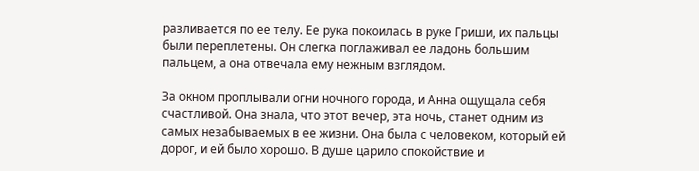разливается по ее телу. Ее рука покоилась в руке Гриши, их пальцы были переплетены. Он слегка поглаживал ее ладонь большим пальцем, а она отвечала ему нежным взглядом.

За окном проплывали огни ночного города, и Анна ощущала себя счастливой. Она знала, что этот вечер, эта ночь, станет одним из самых незабываемых в ее жизни. Она была с человеком, который ей дорог, и ей было хорошо. В душе царило спокойствие и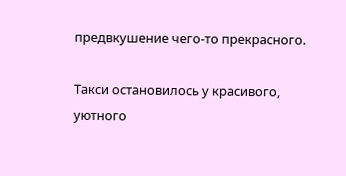предвкушение чего-то прекрасного.

Такси остановилось у красивого, уютного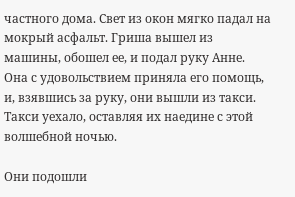частного дома. Свет из окон мягко падал на мокрый асфальт. Гриша вышел из машины, обошел ее, и подал руку Анне. Она с удовольствием приняла его помощь, и, взявшись за руку, они вышли из такси. Такси уехало, оставляя их наедине с этой волшебной ночью.

Они подошли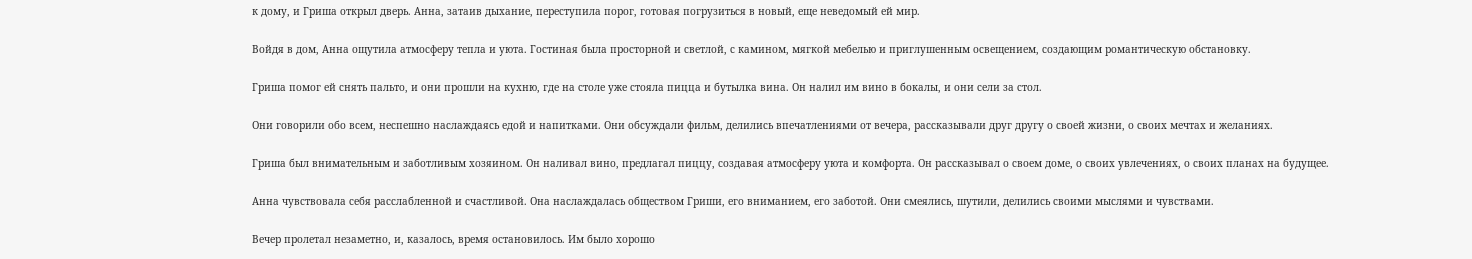к дому, и Гриша открыл дверь. Анна, затаив дыхание, переступила порог, готовая погрузиться в новый, еще неведомый ей мир.

Войдя в дом, Анна ощутила атмосферу тепла и уюта. Гостиная была просторной и светлой, с камином, мягкой мебелью и приглушенным освещением, создающим романтическую обстановку.

Гриша помог ей снять пальто, и они прошли на кухню, где на столе уже стояла пицца и бутылка вина. Он налил им вино в бокалы, и они сели за стол.

Они говорили обо всем, неспешно наслаждаясь едой и напитками. Они обсуждали фильм, делились впечатлениями от вечера, рассказывали друг другу о своей жизни, о своих мечтах и желаниях.

Гриша был внимательным и заботливым хозяином. Он наливал вино, предлагал пиццу, создавая атмосферу уюта и комфорта. Он рассказывал о своем доме, о своих увлечениях, о своих планах на будущее.

Анна чувствовала себя расслабленной и счастливой. Она наслаждалась обществом Гриши, его вниманием, его заботой. Они смеялись, шутили, делились своими мыслями и чувствами.

Вечер пролетал незаметно, и, казалось, время остановилось. Им было хорошо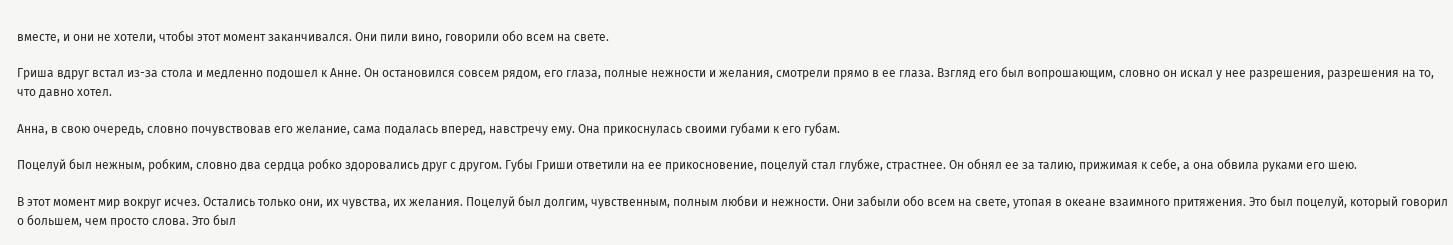вместе, и они не хотели, чтобы этот момент заканчивался. Они пили вино, говорили обо всем на свете.

Гриша вдруг встал из-за стола и медленно подошел к Анне. Он остановился совсем рядом, его глаза, полные нежности и желания, смотрели прямо в ее глаза. Взгляд его был вопрошающим, словно он искал у нее разрешения, разрешения на то, что давно хотел.

Анна, в свою очередь, словно почувствовав его желание, сама подалась вперед, навстречу ему. Она прикоснулась своими губами к его губам.

Поцелуй был нежным, робким, словно два сердца робко здоровались друг с другом. Губы Гриши ответили на ее прикосновение, поцелуй стал глубже, страстнее. Он обнял ее за талию, прижимая к себе, а она обвила руками его шею.

В этот момент мир вокруг исчез. Остались только они, их чувства, их желания. Поцелуй был долгим, чувственным, полным любви и нежности. Они забыли обо всем на свете, утопая в океане взаимного притяжения. Это был поцелуй, который говорил о большем, чем просто слова. Это был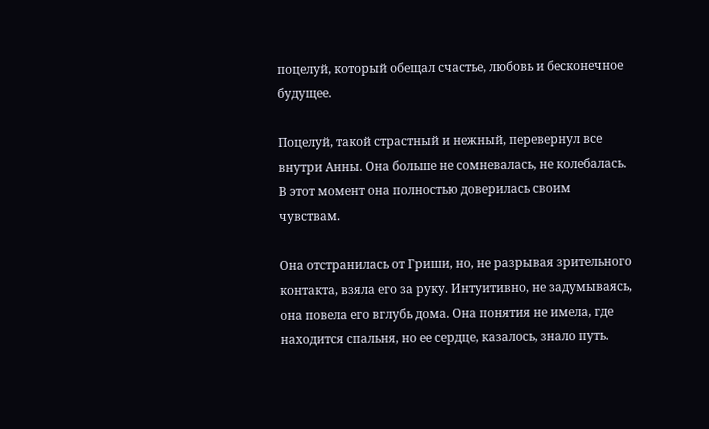поцелуй, который обещал счастье, любовь и бесконечное будущее.

Поцелуй, такой страстный и нежный, перевернул все внутри Анны. Она больше не сомневалась, не колебалась. В этот момент она полностью доверилась своим чувствам.

Она отстранилась от Гриши, но, не разрывая зрительного контакта, взяла его за руку. Интуитивно, не задумываясь, она повела его вглубь дома. Она понятия не имела, где находится спальня, но ее сердце, казалось, знало путь.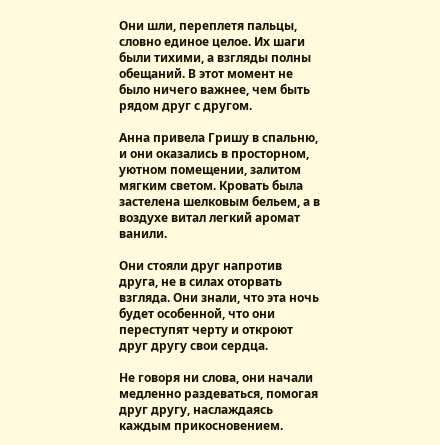Они шли, переплетя пальцы, словно единое целое. Их шаги были тихими, а взгляды полны обещаний. В этот момент не было ничего важнее, чем быть рядом друг с другом.

Анна привела Гришу в спальню, и они оказались в просторном, уютном помещении, залитом мягким светом. Кровать была застелена шелковым бельем, а в воздухе витал легкий аромат ванили.

Они стояли друг напротив друга, не в силах оторвать взгляда. Они знали, что эта ночь будет особенной, что они переступят черту и откроют друг другу свои сердца.

Не говоря ни слова, они начали медленно раздеваться, помогая друг другу, наслаждаясь каждым прикосновением.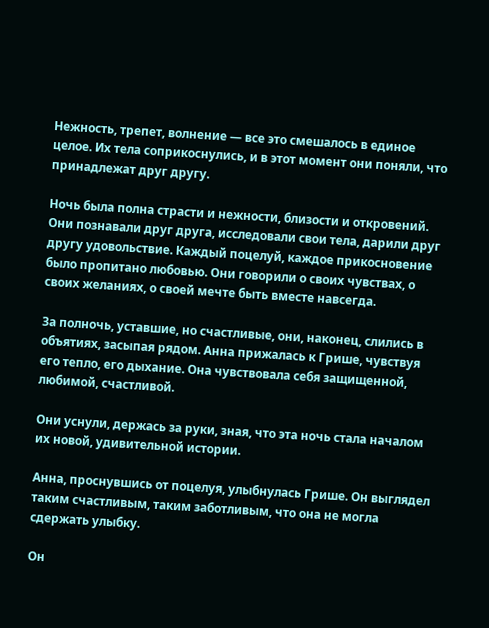Нежность, трепет, волнение — все это смешалось в единое целое. Их тела соприкоснулись, и в этот момент они поняли, что принадлежат друг другу.

Ночь была полна страсти и нежности, близости и откровений. Они познавали друг друга, исследовали свои тела, дарили друг другу удовольствие. Каждый поцелуй, каждое прикосновение было пропитано любовью. Они говорили о своих чувствах, о своих желаниях, о своей мечте быть вместе навсегда.

За полночь, уставшие, но счастливые, они, наконец, слились в объятиях, засыпая рядом. Анна прижалась к Грише, чувствуя его тепло, его дыхание. Она чувствовала себя защищенной, любимой, счастливой.

Они уснули, держась за руки, зная, что эта ночь стала началом их новой, удивительной истории.

Анна, проснувшись от поцелуя, улыбнулась Грише. Он выглядел таким счастливым, таким заботливым, что она не могла сдержать улыбку.

Он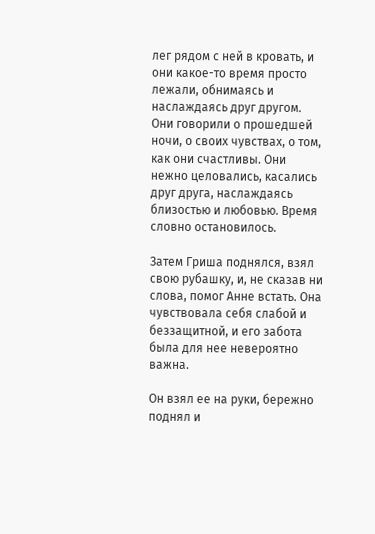лег рядом с ней в кровать, и они какое-то время просто лежали, обнимаясь и наслаждаясь друг другом. Они говорили о прошедшей ночи, о своих чувствах, о том, как они счастливы. Они нежно целовались, касались друг друга, наслаждаясь близостью и любовью. Время словно остановилось.

Затем Гриша поднялся, взял свою рубашку, и, не сказав ни слова, помог Анне встать. Она чувствовала себя слабой и беззащитной, и его забота была для нее невероятно важна.

Он взял ее на руки, бережно поднял и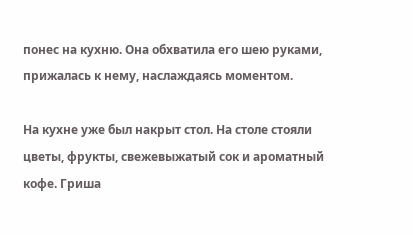понес на кухню. Она обхватила его шею руками, прижалась к нему, наслаждаясь моментом.

На кухне уже был накрыт стол. На столе стояли цветы, фрукты, свежевыжатый сок и ароматный кофе. Гриша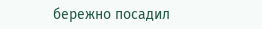бережно посадил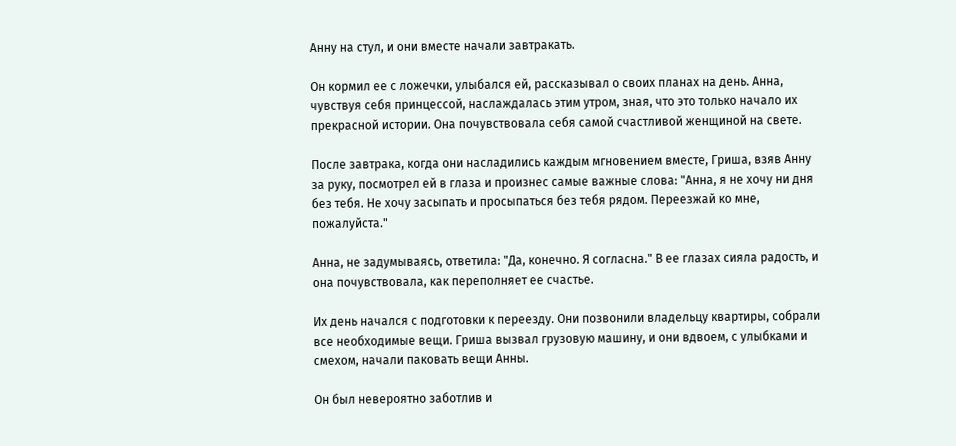Анну на стул, и они вместе начали завтракать.

Он кормил ее с ложечки, улыбался ей, рассказывал о своих планах на день. Анна, чувствуя себя принцессой, наслаждалась этим утром, зная, что это только начало их прекрасной истории. Она почувствовала себя самой счастливой женщиной на свете.

После завтрака, когда они насладились каждым мгновением вместе, Гриша, взяв Анну за руку, посмотрел ей в глаза и произнес самые важные слова: "Анна, я не хочу ни дня без тебя. Не хочу засыпать и просыпаться без тебя рядом. Переезжай ко мне, пожалуйста."

Анна, не задумываясь, ответила: "Да, конечно. Я согласна." В ее глазах сияла радость, и она почувствовала, как переполняет ее счастье.

Их день начался с подготовки к переезду. Они позвонили владельцу квартиры, собрали все необходимые вещи. Гриша вызвал грузовую машину, и они вдвоем, с улыбками и смехом, начали паковать вещи Анны.

Он был невероятно заботлив и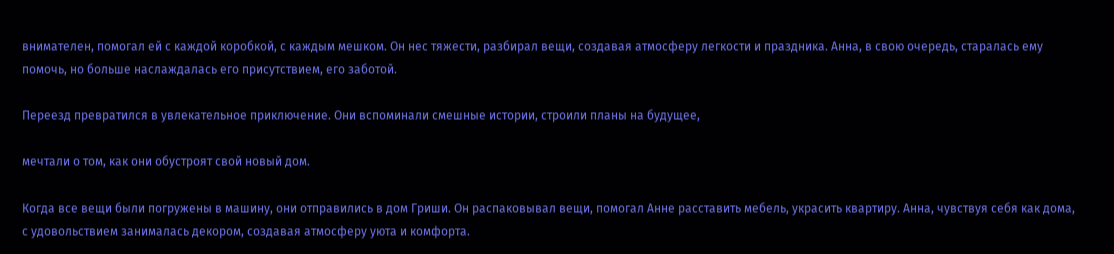внимателен, помогал ей с каждой коробкой, с каждым мешком. Он нес тяжести, разбирал вещи, создавая атмосферу легкости и праздника. Анна, в свою очередь, старалась ему помочь, но больше наслаждалась его присутствием, его заботой.

Переезд превратился в увлекательное приключение. Они вспоминали смешные истории, строили планы на будущее,

мечтали о том, как они обустроят свой новый дом.

Когда все вещи были погружены в машину, они отправились в дом Гриши. Он распаковывал вещи, помогал Анне расставить мебель, украсить квартиру. Анна, чувствуя себя как дома, с удовольствием занималась декором, создавая атмосферу уюта и комфорта.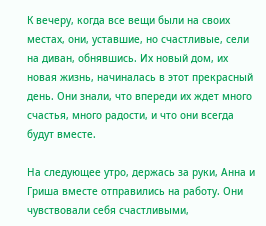К вечеру, когда все вещи были на своих местах, они, уставшие, но счастливые, сели на диван, обнявшись. Их новый дом, их новая жизнь, начиналась в этот прекрасный день. Они знали, что впереди их ждет много счастья, много радости, и что они всегда будут вместе.

На следующее утро, держась за руки, Анна и Гриша вместе отправились на работу. Они чувствовали себя счастливыми,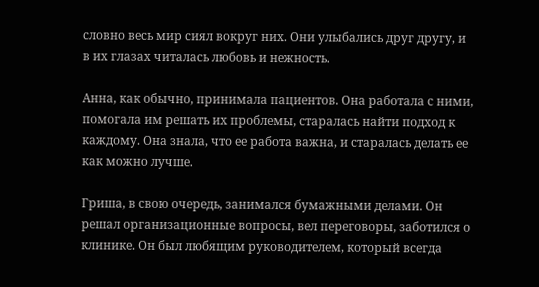словно весь мир сиял вокруг них. Они улыбались друг другу, и в их глазах читалась любовь и нежность.

Анна, как обычно, принимала пациентов. Она работала с ними, помогала им решать их проблемы, старалась найти подход к каждому. Она знала, что ее работа важна, и старалась делать ее как можно лучше.

Гриша, в свою очередь, занимался бумажными делами. Он решал организационные вопросы, вел переговоры, заботился о клинике. Он был любящим руководителем, который всегда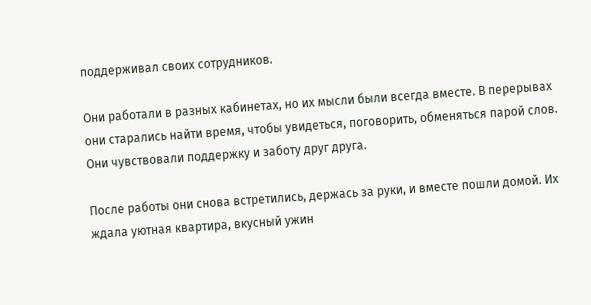поддерживал своих сотрудников.

Они работали в разных кабинетах, но их мысли были всегда вместе. В перерывах они старались найти время, чтобы увидеться, поговорить, обменяться парой слов. Они чувствовали поддержку и заботу друг друга.

После работы они снова встретились, держась за руки, и вместе пошли домой. Их ждала уютная квартира, вкусный ужин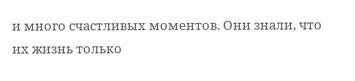и много счастливых моментов. Они знали, что их жизнь только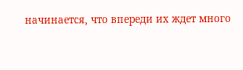начинается, что впереди их ждет много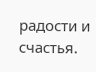радости и счастья.